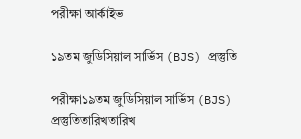পরীক্ষা আর্কাইভ

১৯তম জুডিসিয়াল সার্ভিস (BJS) প্রস্তুতি

পরীক্ষা১৯তম জুডিসিয়াল সার্ভিস (BJS) প্রস্তুতিতারিখতারিখ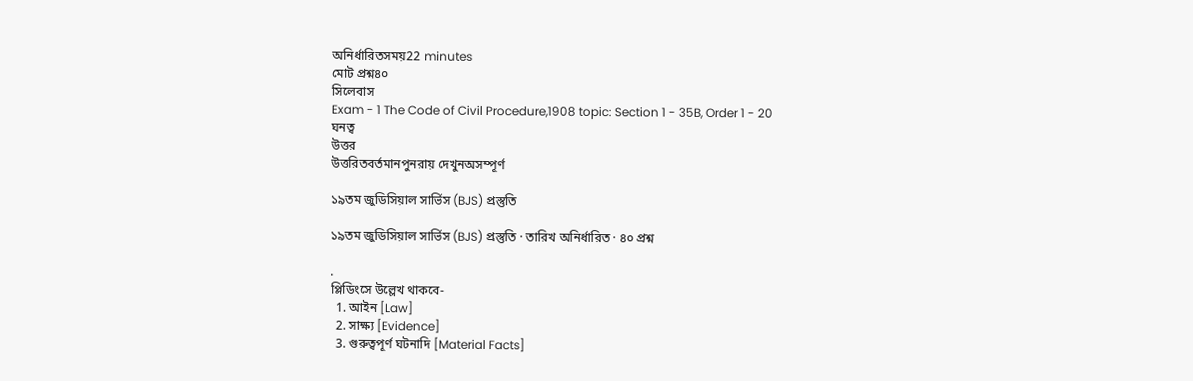অনির্ধারিতসময়22 minutes
মোট প্রশ্ন৪০
সিলেবাস
Exam - 1 The Code of Civil Procedure,1908 topic: Section 1 - 35B, Order 1 - 20
ঘনত্ব
উত্তর
উত্তরিতবর্তমানপুনরায় দেখুনঅসম্পূর্ণ

১৯তম জুডিসিয়াল সার্ভিস (BJS) প্রস্তুতি

১৯তম জুডিসিয়াল সার্ভিস (BJS) প্রস্তুতি · তারিখ অনির্ধারিত · ৪০ প্রশ্ন

.
প্লিডিংসে উল্লেখ থাকবে-
  1. আইন [Law]
  2. সাক্ষ্য [Evidence]
  3. গুরুত্বপূর্ণ ঘটনাদি [Material Facts]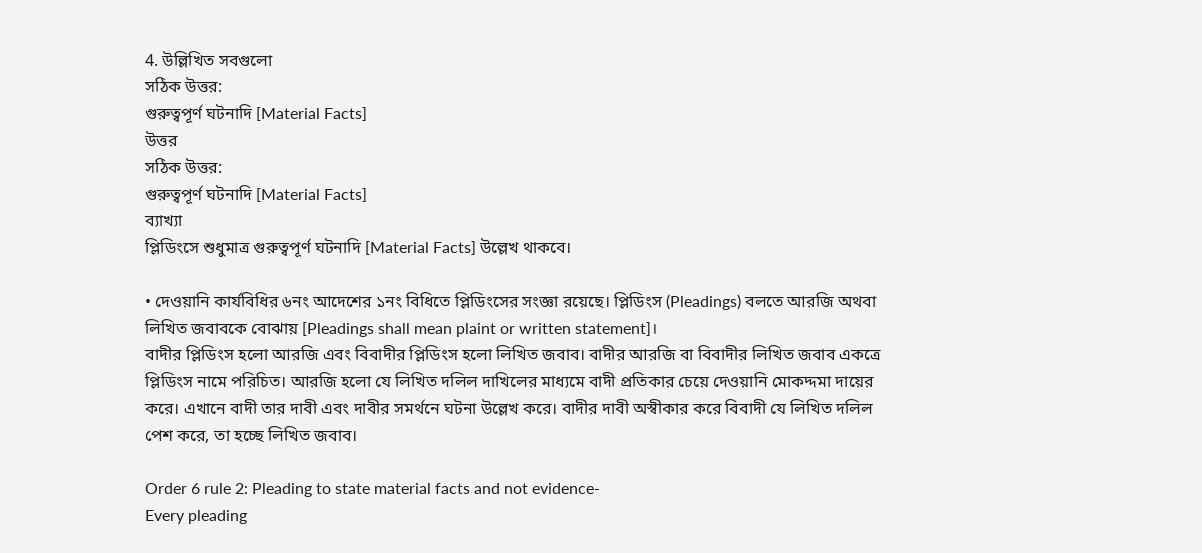4. উল্লিখিত সবগুলো
সঠিক উত্তর:
গুরুত্বপূর্ণ ঘটনাদি [Material Facts]
উত্তর
সঠিক উত্তর:
গুরুত্বপূর্ণ ঘটনাদি [Material Facts]
ব্যাখ্যা
প্লিডিংসে শুধুমাত্র গুরুত্বপূর্ণ ঘটনাদি [Material Facts] উল্লেখ থাকবে।

• দেওয়ানি কার্যবিধির ৬নং আদেশের ১নং বিধিতে প্লিডিংসের সংজ্ঞা রয়েছে। প্লিডিংস (Pleadings) বলতে আরজি অথবা লিখিত জবাবকে বোঝায় [Pleadings shall mean plaint or written statement]।
বাদীর প্লিডিংস হলো আরজি এবং বিবাদীর প্লিডিংস হলো লিখিত জবাব। বাদীর আরজি বা বিবাদীর লিখিত জবাব একত্রে প্লিডিংস নামে পরিচিত। আরজি হলো যে লিখিত দলিল দাখিলের মাধ্যমে বাদী প্রতিকার চেয়ে দেওয়ানি মোকদ্দমা দায়ের করে। এখানে বাদী তার দাবী এবং দাবীর সমর্থনে ঘটনা উল্লেখ করে। বাদীর দাবী অস্বীকার করে বিবাদী যে লিখিত দলিল পেশ করে, তা হচ্ছে লিখিত জবাব।

Order 6 rule 2: Pleading to state material facts and not evidence-
Every pleading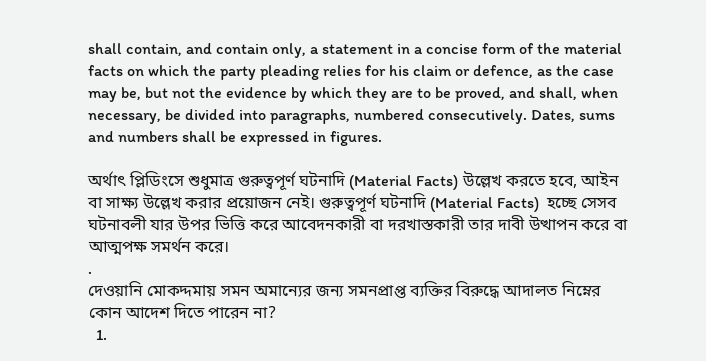shall contain, and contain only, a statement in a concise form of the material facts on which the party pleading relies for his claim or defence, as the case may be, but not the evidence by which they are to be proved, and shall, when necessary, be divided into paragraphs, numbered consecutively. Dates, sums and numbers shall be expressed in figures.

অর্থাৎ প্লিডিংসে শুধুমাত্র গুরুত্বপূর্ণ ঘটনাদি (Material Facts) উল্লেখ করতে হবে, আইন বা সাক্ষ্য উল্লেখ করার প্রয়োজন নেই। গুরুত্বপূর্ণ ঘটনাদি (Material Facts)  হচ্ছে সেসব ঘটনাবলী যার উপর ভিত্তি করে আবেদনকারী বা দরখাস্তকারী তার দাবী উত্থাপন করে বা আত্মপক্ষ সমর্থন করে।
.
দেওয়ানি মোকদ্দমায় সমন অমান্যের জন্য সমনপ্রাপ্ত ব্যক্তির বিরুদ্ধে আদালত নিম্নের কোন আদেশ দিতে পারেন না?
  1.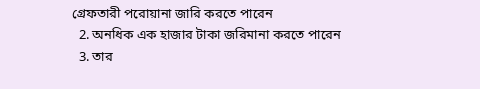গ্রেফতারী পরোয়ানা জারি করতে পারেন
  2. অনধিক এক হাজার টাকা জরিমানা করতে পারেন
  3. তার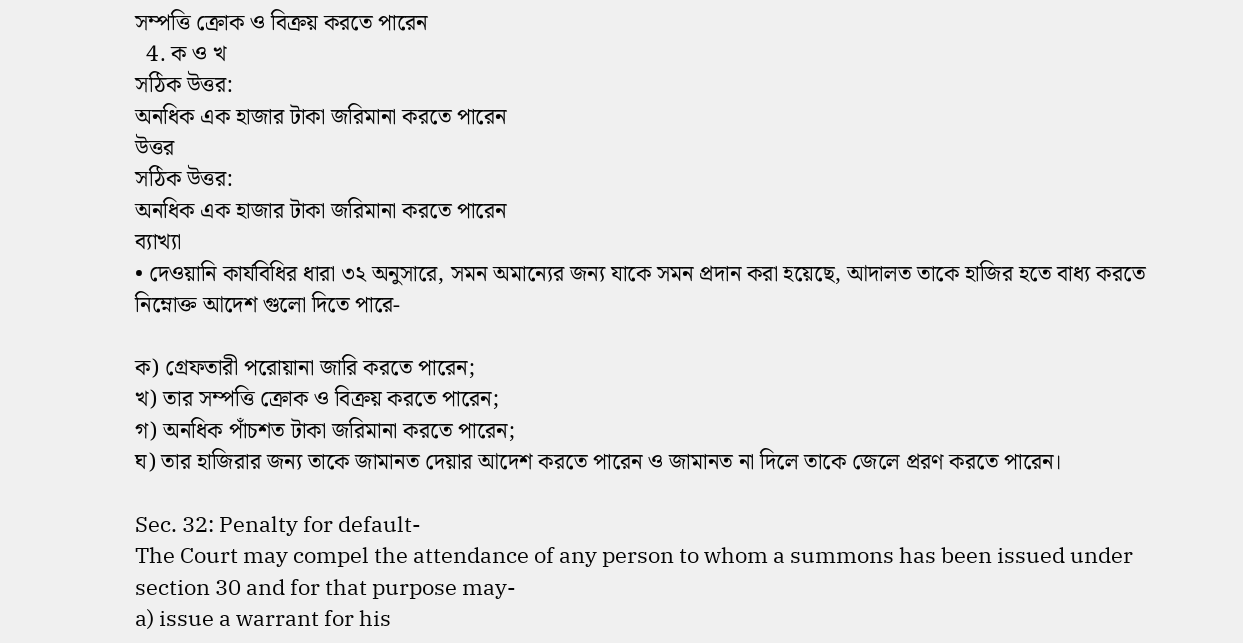সম্পত্তি ক্রোক ও বিক্রয় করতে পারেন
  4. ক ও খ
সঠিক উত্তর:
অনধিক এক হাজার টাকা জরিমানা করতে পারেন
উত্তর
সঠিক উত্তর:
অনধিক এক হাজার টাকা জরিমানা করতে পারেন
ব্যাখ্যা
• দেওয়ানি কার্যবিধির ধারা ৩২ অনুসারে, সমন অমান্যের জন্য যাকে সমন প্রদান করা হয়েছে, আদালত তাকে হাজির হতে বাধ্য করতে নিম্নোক্ত আদেশ গুলো দিতে পারে-

ক) গ্রেফতারী পরোয়ানা জারি করতে পারেন;
খ) তার সম্পত্তি ক্রোক ও বিক্রয় করতে পারেন;
গ) অনধিক পাঁচশত টাকা জরিমানা করতে পারেন;
ঘ) তার হাজিরার জন্য তাকে জামানত দেয়ার আদেশ করতে পারেন ও জামানত না দিলে তাকে জেলে প্ররণ করতে পারেন।

Sec. 32: Penalty for default-
The Court may compel the attendance of any person to whom a summons has been issued under section 30 and for that purpose may-
a) issue a warrant for his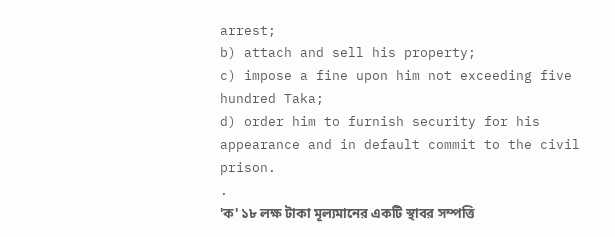arrest;
b) attach and sell his property;
c) impose a fine upon him not exceeding five hundred Taka;
d) order him to furnish security for his appearance and in default commit to the civil prison.
.
'ক' ১৮ লক্ষ টাকা মূল্যমানের একটি স্থাবর সম্পত্তি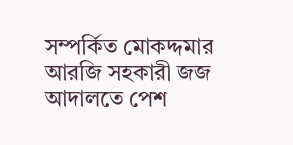সম্পর্কিত মোকদ্দমার আরজি সহকারী জজ আদালতে পেশ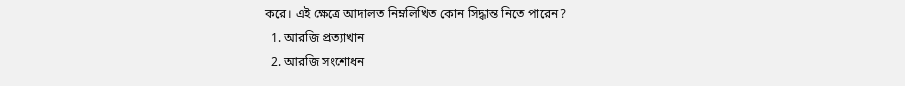করে। এই ক্ষেত্রে আদালত নিম্নলিখিত কোন সিদ্ধান্ত নিতে পারেন?
  1. আরজি প্রত্যাখান
  2. আরজি সংশোধন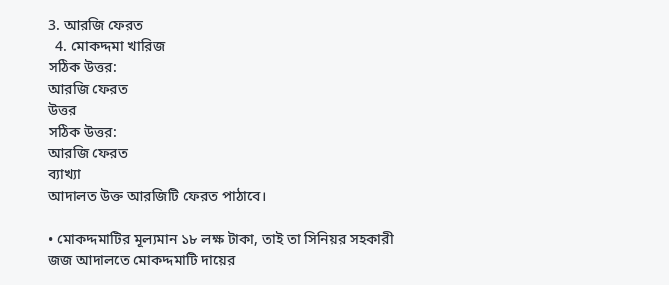3. আরজি ফেরত
  4. মোকদ্দমা খারিজ
সঠিক উত্তর:
আরজি ফেরত
উত্তর
সঠিক উত্তর:
আরজি ফেরত
ব্যাখ্যা
আদালত উক্ত আরজিটি ফেরত পাঠাবে।

• মোকদ্দমাটির মূল্যমান ১৮ লক্ষ টাকা, তাই তা সিনিয়র সহকারী জজ আদালতে মোকদ্দমাটি দায়ের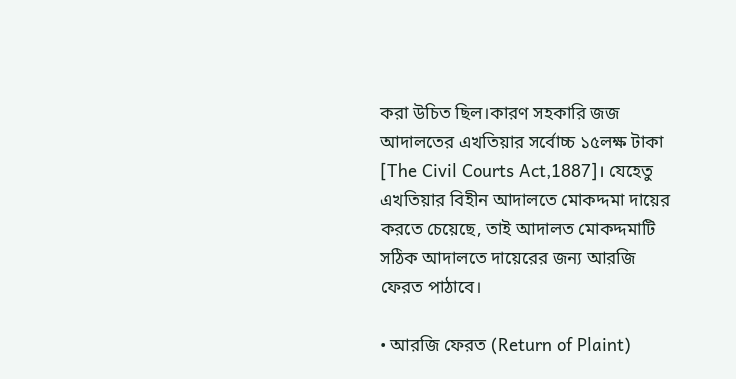করা উচিত ছিল।কারণ সহকারি জজ আদালতের এখতিয়ার সর্বোচ্চ ১৫লক্ষ টাকা [The Civil Courts Act,1887]। যেহেতু এখতিয়ার বিহীন আদালতে মোকদ্দমা দায়ের করতে চেয়েছে, তাই আদালত মোকদ্দমাটি সঠিক আদালতে দায়েরের জন্য আরজি ফেরত পাঠাবে।

• আরজি ফেরত (Return of Plaint)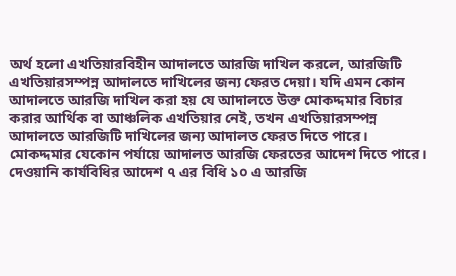অর্থ হলো এখতিয়ারবিহীন আদালতে আরজি দাখিল করলে, আরজিটি এখতিয়ারসম্পন্ন আদালতে দাখিলের জন্য ফেরত দেয়া। যদি এমন কোন আদালতে আরজি দাখিল করা হয় যে আদালতে উক্ত মোকদ্দমার বিচার করার আর্থিক বা আঞ্চলিক এখতিয়ার নেই, তখন এখতিয়ারসম্পন্ন আদালতে আরজিটি দাখিলের জন্য আদালত ফেরত দিতে পারে। মোকদ্দমার যেকোন পর্যায়ে আদালত আরজি ফেরতের আদেশ দিতে পারে। দেওয়ানি কার্যবিধির আদেশ ৭ এর বিধি ১০ এ আরজি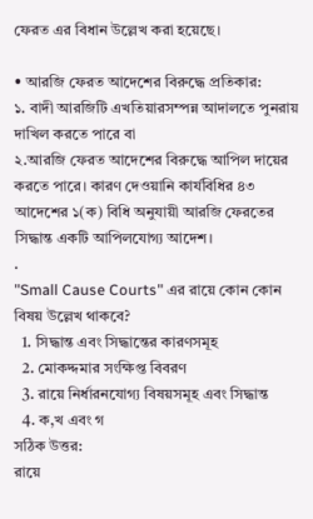ফেরত এর বিধান উল্লেখ করা হয়েছে।

• আরজি ফেরত আদেশের বিরুদ্ধে প্রতিকার:
১. বাদী আরজিটি এখতিয়ারসম্পন্ন আদালতে পুনরায় দাখিল করতে পারে বা
২.আরজি ফেরত আদেশের বিরুদ্ধে আপিল দায়ের করতে পারে। কারণ দেওয়ানি কার্যবিধির ৪৩ আদেশের ১(ক) বিধি অনুযায়ী আরজি ফেরতের সিদ্ধান্ত একটি আপিলযোগ্য আদেশ।
.
''Small Cause Courts'' এর রায়ে কোন কোন বিষয় উল্লেখ থাকবে?
  1. সিদ্ধান্ত এবং সিদ্ধান্তের কারণসমূহ
  2. মোকদ্দমার সংক্ষিপ্ত বিবরণ
  3. রায়ে নির্ধারনযোগ্য বিষয়সমূহ এবং সিদ্ধান্ত
  4. ক,খ এবং গ
সঠিক উত্তর:
রায়ে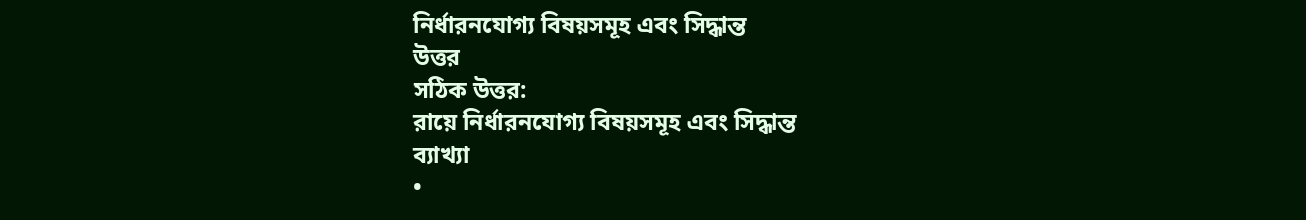নির্ধারনযোগ্য বিষয়সমূহ এবং সিদ্ধান্ত
উত্তর
সঠিক উত্তর:
রায়ে নির্ধারনযোগ্য বিষয়সমূহ এবং সিদ্ধান্ত
ব্যাখ্যা
•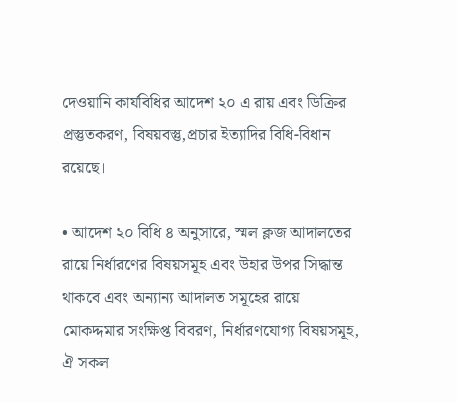দেওয়ানি কার্যবিধির আদেশ ২০ এ রায় এবং ডিক্রির প্রস্তুতকরণ, বিষয়বস্তু,প্রচার ইত্যাদির বিধি-বিধান রয়েছে।

• আদেশ ২০ বিধি ৪ অনুসারে, স্মল ক্লজ আদালতের রায়ে নির্ধারণের বিষয়সমূহ এবং উহার উপর সিদ্ধান্ত থাকবে এবং অন্যান্য আদালত সমূহের রায়ে মোকদ্দমার সংক্ষিপ্ত বিবরণ, নির্ধারণযোগ্য বিষয়সমূহ, ঐ সকল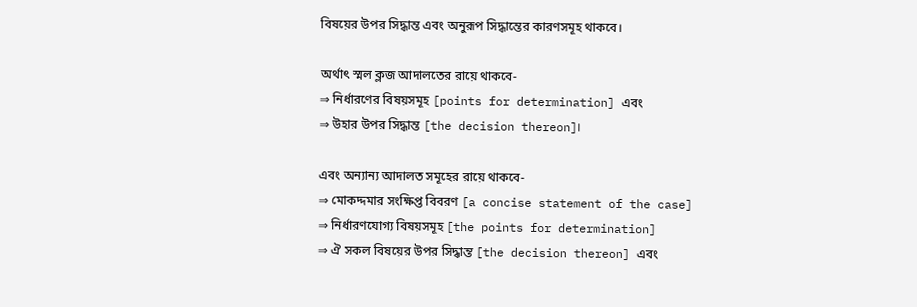বিষয়ের উপর সিদ্ধান্ত এবং অনুরূপ সিদ্ধান্তের কারণসমূহ থাকবে।

অর্থাৎ স্মল ক্লজ আদালতের রায়ে থাকবে-
⇒ নির্ধারণের বিষয়সমূহ [points for determination] এবং
⇒ উহার উপর সিদ্ধান্ত [the decision thereon]।

এবং অন্যান্য আদালত সমূহের রায়ে থাকবে-
⇒ মোকদ্দমার সংক্ষিপ্ত বিবরণ [a concise statement of the case]
⇒ নির্ধারণযোগ্য বিষয়সমূহ [the points for determination]
⇒ ঐ সকল বিষয়ের উপর সিদ্ধান্ত [the decision thereon] এবং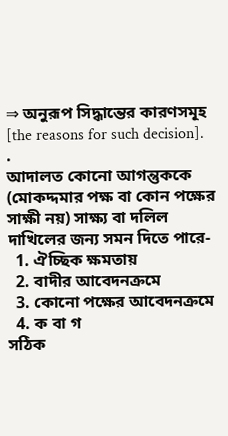⇒ অনুরূপ সিদ্ধান্তের কারণসমূহ [the reasons for such decision].
.
আদালত কোনো আগন্তুককে (মোকদ্দমার পক্ষ বা কোন পক্ষের সাক্ষী নয়) সাক্ষ্য বা দলিল দাখিলের জন্য সমন দিতে পারে-
  1. ঐচ্ছিক ক্ষমতায়
  2. বাদীর আবেদনক্রমে
  3. কোনো পক্ষের আবেদনক্রমে
  4. ক বা গ
সঠিক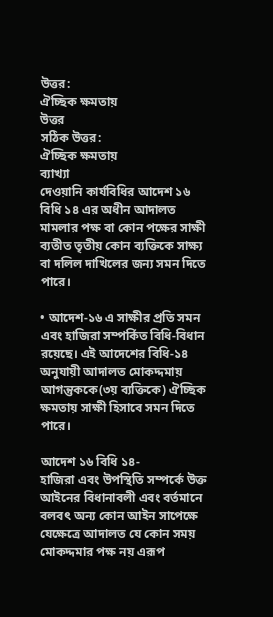উত্তর:
ঐচ্ছিক ক্ষমতায়
উত্তর
সঠিক উত্তর:
ঐচ্ছিক ক্ষমতায়
ব্যাখ্যা
দেওয়ানি কার্যবিধির আদেশ ১৬ বিধি ১৪ এর অধীন আদালত মামলার পক্ষ বা কোন পক্ষের সাক্ষী ব্যতীত তৃতীয় কোন ব্যক্তিকে সাক্ষ্য বা দলিল দাখিলের জন্য সমন দিতে পারে।

• আদেশ-১৬ এ সাক্ষীর প্রতি সমন এবং হাজিরা সম্পর্কিত বিধি-বিধান রয়েছে। এই আদেশের বিধি-১৪ অনুযায়ী আদালত মোকদ্দমায় আগন্তুককে(৩য় ব্যক্তিকে) ঐচ্ছিক ক্ষমতায় সাক্ষী হিসাবে সমন দিতে পারে।

আদেশ ১৬ বিধি ১৪-
হাজিরা এবং উপস্থিতি সম্পর্কে উক্ত আইনের বিধানাবলী এবং বর্তমানে বলবৎ অন্য কোন আইন সাপেক্ষে যেক্ষেত্রে আদালত যে কোন সময় মোকদ্দমার পক্ষ নয় এরূপ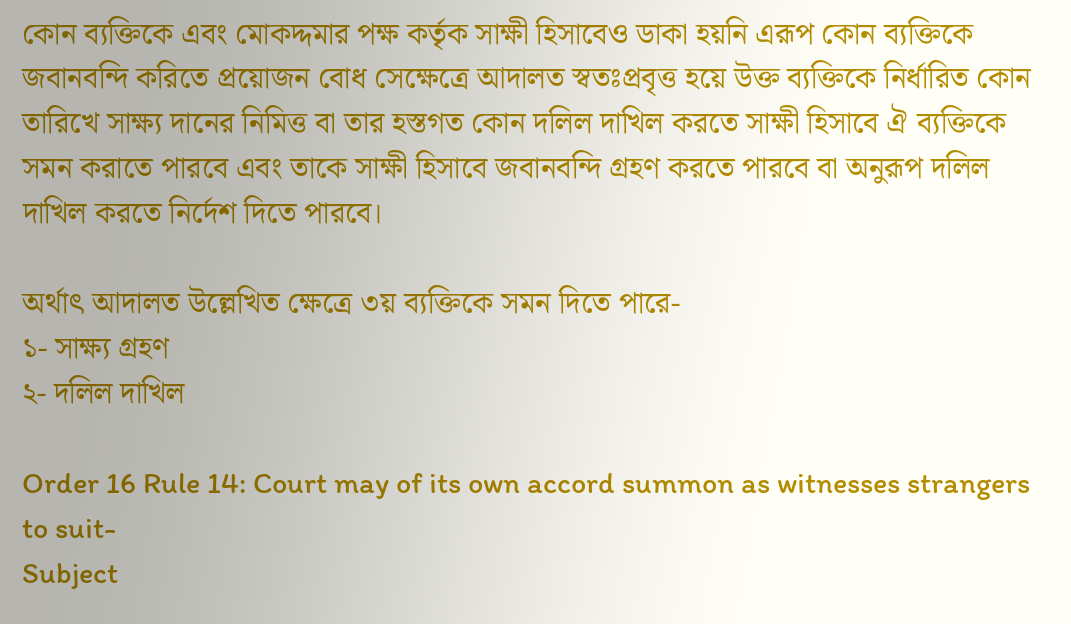কোন ব্যক্তিকে এবং মোকদ্দমার পক্ষ কর্তৃক সাক্ষী হিসাবেও ডাকা হয়নি এরূপ কোন ব্যক্তিকে জবানবন্দি করিতে প্রয়োজন বোধ সেক্ষেত্রে আদালত স্বতঃপ্রবৃত্ত হয়ে উক্ত ব্যক্তিকে নির্ধারিত কোন তারিখে সাক্ষ্য দানের নিমিত্ত বা তার হস্তগত কোন দলিল দাখিল করতে সাক্ষী হিসাবে ঐ ব্যক্তিকে সমন করাতে পারবে এবং তাকে সাক্ষী হিসাবে জবানবন্দি গ্রহণ করতে পারবে বা অনুরূপ দলিল দাখিল করতে নির্দেশ দিতে পারবে।

অর্থাৎ আদালত উল্লেখিত ক্ষেত্রে ৩য় ব্যক্তিকে সমন দিতে পারে-
১- সাক্ষ্য গ্রহণ
২- দলিল দাখিল

Order 16 Rule 14: Court may of its own accord summon as witnesses strangers to suit-
Subject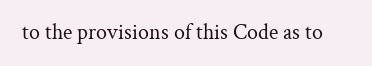to the provisions of this Code as to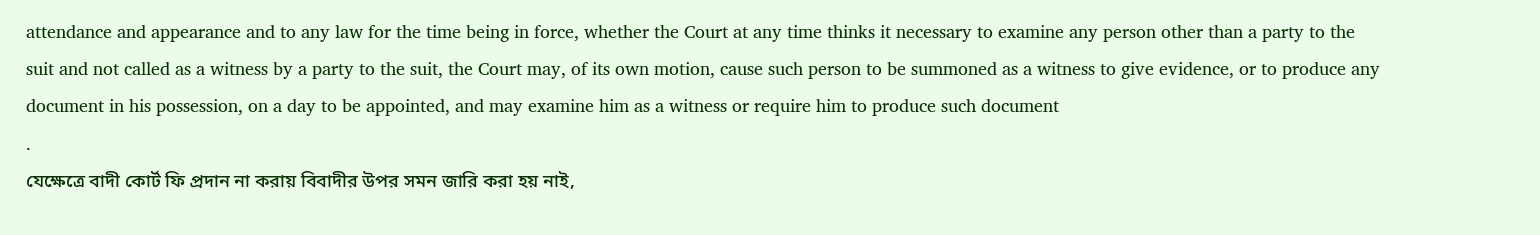attendance and appearance and to any law for the time being in force, whether the Court at any time thinks it necessary to examine any person other than a party to the suit and not called as a witness by a party to the suit, the Court may, of its own motion, cause such person to be summoned as a witness to give evidence, or to produce any document in his possession, on a day to be appointed, and may examine him as a witness or require him to produce such document
.
যেক্ষেত্রে বাদী কোর্ট ফি প্রদান না করায় বিবাদীর উপর সমন জারি করা হয় নাই,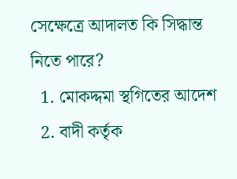সেক্ষেত্রে আদালত কি সিদ্ধান্ত নিতে পারে?
  1. মোকদ্দমা স্থগিতের আদেশ
  2. বাদী কর্তৃক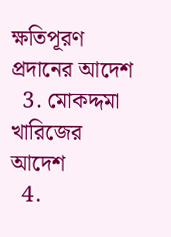ক্ষতিপূরণ প্রদানের আদেশ
  3. মোকদ্দমা খারিজের আদেশ
  4.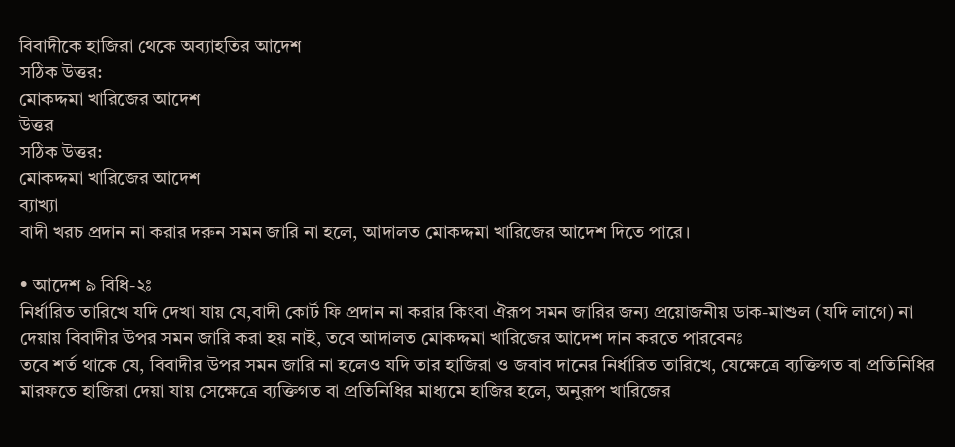বিবাদীকে হাজিরা থেকে অব্যাহতির আদেশ
সঠিক উত্তর:
মোকদ্দমা খারিজের আদেশ
উত্তর
সঠিক উত্তর:
মোকদ্দমা খারিজের আদেশ
ব্যাখ্যা
বাদী খরচ প্রদান না করার দরুন সমন জারি না হলে, আদালত মোকদ্দমা খারিজের আদেশ দিতে পারে।

• আদেশ ৯ বিধি-২ঃ
নির্ধারিত তারিখে যদি দেখা যায় যে,বাদী কোর্ট ফি প্রদান না করার কিংবা ঐরূপ সমন জারির জন্য প্রয়োজনীয় ডাক-মাশুল (যদি লাগে) না দেয়ায় বিবাদীর উপর সমন জারি করা হয় নাই, তবে আদালত মোকদ্দমা খারিজের আদেশ দান করতে পারবেনঃ
তবে শর্ত থাকে যে, বিবাদীর উপর সমন জারি না হলেও যদি তার হাজিরা ও জবাব দানের নির্ধারিত তারিখে, যেক্ষেত্রে ব্যক্তিগত বা প্রতিনিধির মারফতে হাজিরা দেয়া যায় সেক্ষেত্রে ব্যক্তিগত বা প্রতিনিধির মাধ্যমে হাজির হলে, অনুরূপ খারিজের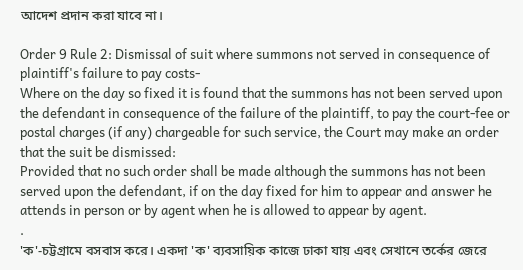আদেশ প্রদান করা যাবে না।

Order 9 Rule 2: Dismissal of suit where summons not served in consequence of plaintiff's failure to pay costs-
Where on the day so fixed it is found that the summons has not been served upon the defendant in consequence of the failure of the plaintiff, to pay the court-fee or postal charges (if any) chargeable for such service, the Court may make an order that the suit be dismissed:
Provided that no such order shall be made although the summons has not been served upon the defendant, if on the day fixed for him to appear and answer he attends in person or by agent when he is allowed to appear by agent.
.
'ক'-চট্টগ্রামে বসবাস করে। একদা 'ক' ব্যবসায়িক কাজে ঢাকা যায় এবং সেখানে তর্কের জেরে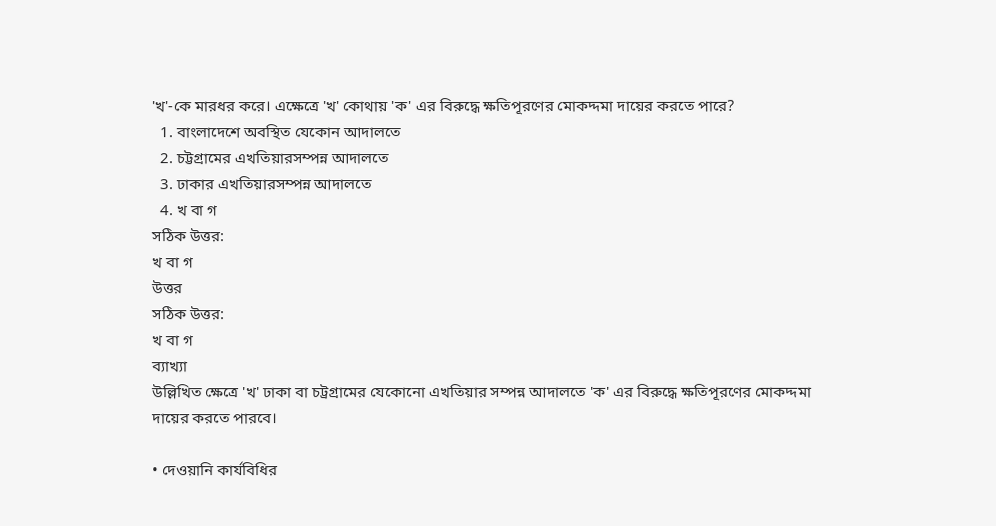'খ'-কে মারধর করে। এক্ষেত্রে 'খ' কোথায় 'ক' এর বিরুদ্ধে ক্ষতিপূরণের মোকদ্দমা দায়ের করতে পারে?
  1. বাংলাদেশে অবস্থিত যেকোন আদালতে
  2. চট্টগ্রামের এখতিয়ারসম্পন্ন আদালতে
  3. ঢাকার এখতিয়ারসম্পন্ন আদালতে
  4. খ বা গ
সঠিক উত্তর:
খ বা গ
উত্তর
সঠিক উত্তর:
খ বা গ
ব্যাখ্যা
উল্লিখিত ক্ষেত্রে 'খ' ঢাকা বা চট্রগ্রামের যেকোনো এখতিয়ার সম্পন্ন আদালতে 'ক' এর বিরুদ্ধে ক্ষতিপূরণের মোকদ্দমা দায়ের করতে পারবে।

• দেওয়ানি কার্যবিধির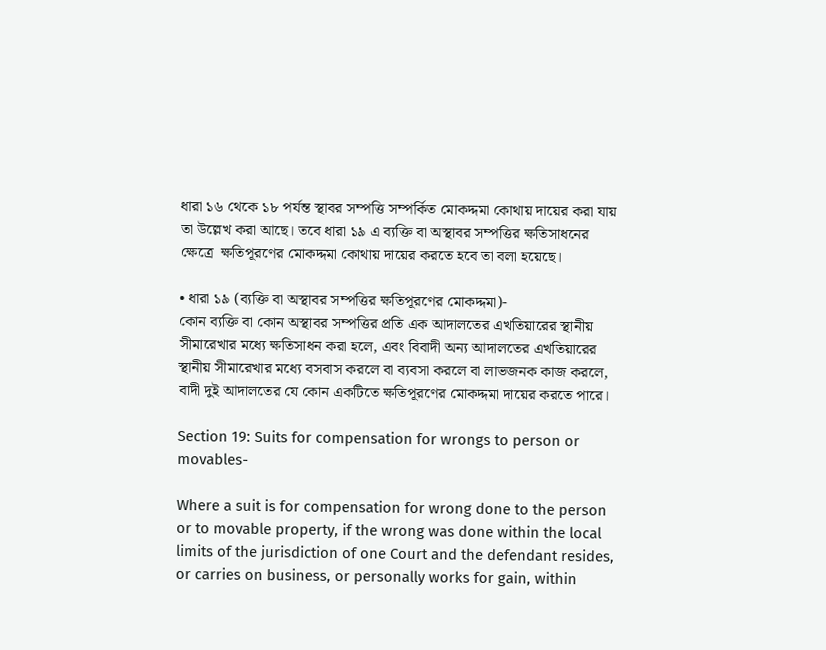ধারা ১৬ থেকে ১৮ পর্যন্ত স্থাবর সম্পত্তি সম্পর্কিত মোকদ্দমা কোথায় দায়ের করা যায় তা উল্লেখ করা আছে। তবে ধারা ১৯ এ ব্যক্তি বা অস্থাবর সম্পত্তির ক্ষতিসাধনের ক্ষেত্রে  ক্ষতিপূরণের মোকদ্দমা কোথায় দায়ের করতে হবে তা বলা হয়েছে।

• ধারা ১৯ (ব্যক্তি বা অস্থাবর সম্পত্তির ক্ষতিপূরণের মোকদ্দমা)-
কোন ব্যক্তি বা কোন অস্থাবর সম্পত্তির প্রতি এক আদালতের এখতিয়ারের স্থানীয় সীমারেখার মধ্যে ক্ষতিসাধন করা হলে, এবং বিবাদী অন্য আদালতের এখতিয়ারের স্থানীয় সীমারেখার মধ্যে বসবাস করলে বা ব্যবসা করলে বা লাভজনক কাজ করলে, বাদী দুই আদালতের যে কোন একটিতে ক্ষতিপূরণের মোকদ্দমা দায়ের করতে পারে।

Section 19: Suits for compensation for wrongs to person or movables-

Where a suit is for compensation for wrong done to the person or to movable property, if the wrong was done within the local limits of the jurisdiction of one Court and the defendant resides, or carries on business, or personally works for gain, within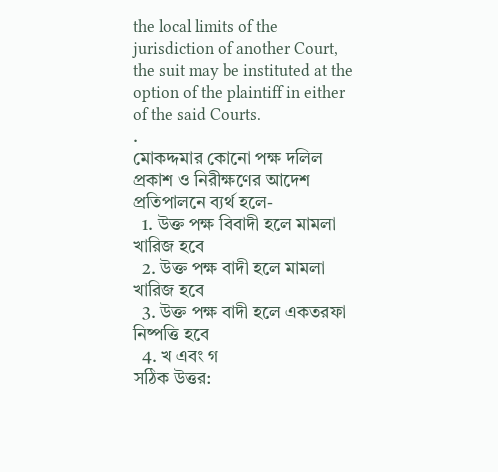the local limits of the jurisdiction of another Court, the suit may be instituted at the option of the plaintiff in either of the said Courts.
.
মোকদ্দমার কোনো পক্ষ দলিল প্রকাশ ও নিরীক্ষণের আদেশ প্রতিপালনে ব্যর্থ হলে-
  1. উক্ত পক্ষ বিবাদী হলে মামলা খারিজ হবে
  2. উক্ত পক্ষ বাদী হলে মামলা খারিজ হবে
  3. উক্ত পক্ষ বাদী হলে একতরফা নিষ্পত্তি হবে
  4. খ এবং গ
সঠিক উত্তর: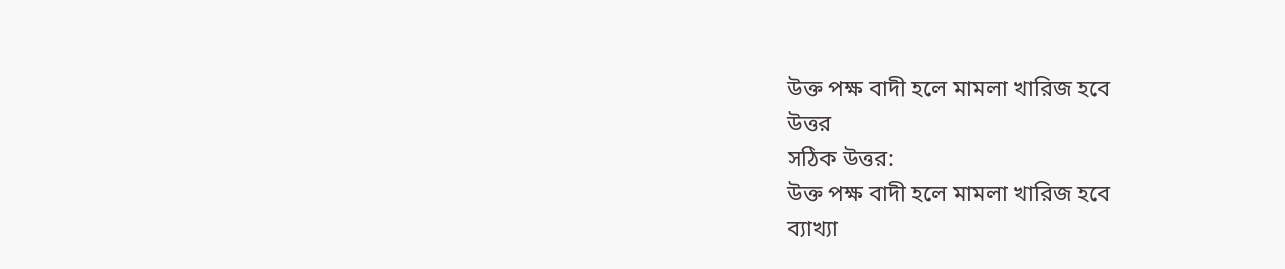উক্ত পক্ষ বাদী হলে মামলা খারিজ হবে
উত্তর
সঠিক উত্তর:
উক্ত পক্ষ বাদী হলে মামলা খারিজ হবে
ব্যাখ্যা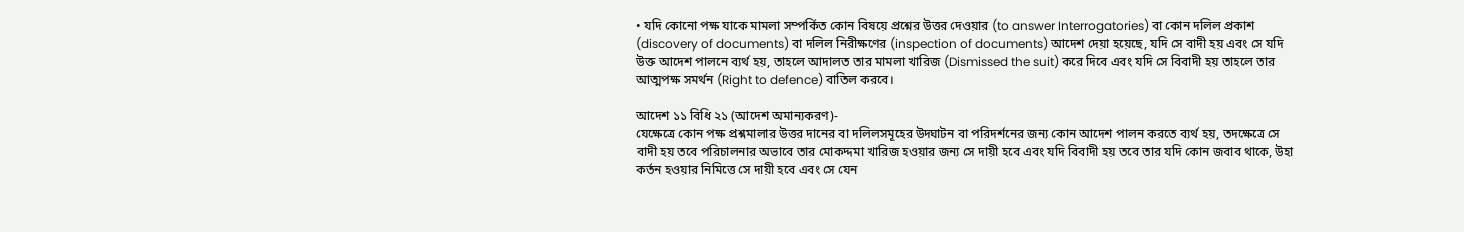• যদি কোনো পক্ষ যাকে মামলা সম্পর্কিত কোন বিষয়ে প্রশ্নের উত্তর দেওয়ার (to answer Interrogatories) বা কোন দলিল প্রকাশ (discovery of documents) বা দলিল নিরীক্ষণের (inspection of documents) আদেশ দেয়া হয়েছে, যদি সে বাদী হয় এবং সে যদি উক্ত আদেশ পালনে ব্যর্থ হয়, তাহলে আদালত তার মামলা খারিজ (Dismissed the suit) করে দিবে এবং যদি সে বিবাদী হয় তাহলে তার আত্মপক্ষ সমর্থন (Right to defence) বাতিল করবে।

আদেশ ১১ বিধি ২১ (আদেশ অমান্যকরণ)-
যেক্ষেত্রে কোন পক্ষ প্রশ্নমালার উত্তর দানের বা দলিলসমূহের উদ্ঘাটন বা পরিদর্শনের জন্য কোন আদেশ পালন করতে ব্যর্থ হয়, তদক্ষেত্রে সে বাদী হয় তবে পরিচালনার অভাবে তার মোকদ্দমা খারিজ হওয়ার জন্য সে দায়ী হবে এবং যদি বিবাদী হয় তবে তার যদি কোন জবাব থাকে, উহা কর্তন হওয়ার নিমিত্তে সে দায়ী হবে এবং সে যেন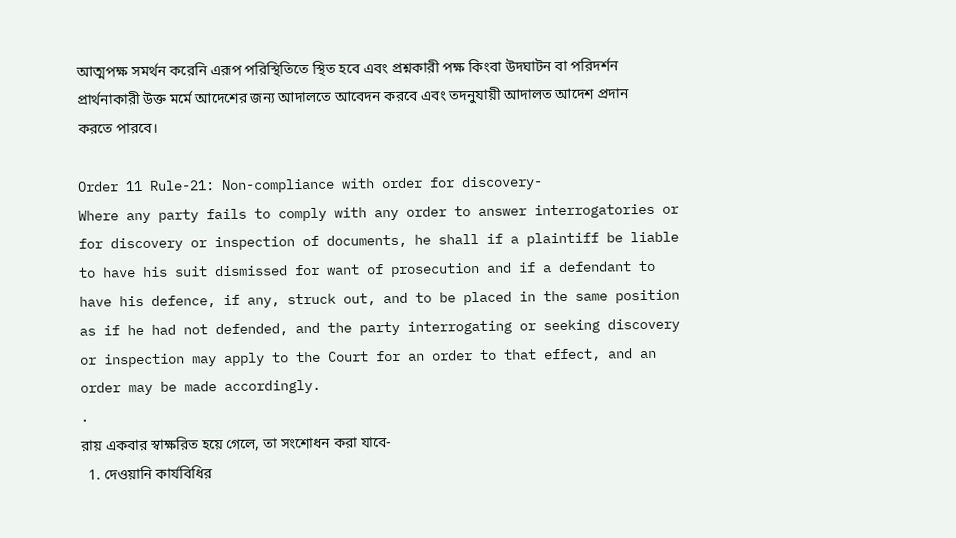আত্মপক্ষ সমর্থন করেনি এরূপ পরিস্থিতিতে স্থিত হবে এবং প্রশ্নকারী পক্ষ কিংবা উদঘাটন বা পরিদর্শন প্রার্থনাকারী উক্ত মর্মে আদেশের জন্য আদালতে আবেদন করবে এবং তদনুযায়ী আদালত আদেশ প্রদান করতে পারবে।

Order 11 Rule-21: Non-compliance with order for discovery-
Where any party fails to comply with any order to answer interrogatories or for discovery or inspection of documents, he shall if a plaintiff be liable to have his suit dismissed for want of prosecution and if a defendant to have his defence, if any, struck out, and to be placed in the same position as if he had not defended, and the party interrogating or seeking discovery or inspection may apply to the Court for an order to that effect, and an order may be made accordingly.
.
রায় একবার স্বাক্ষরিত হয়ে গেলে, তা সংশোধন করা যাবে-
  1. দেওয়ানি কার্যবিধির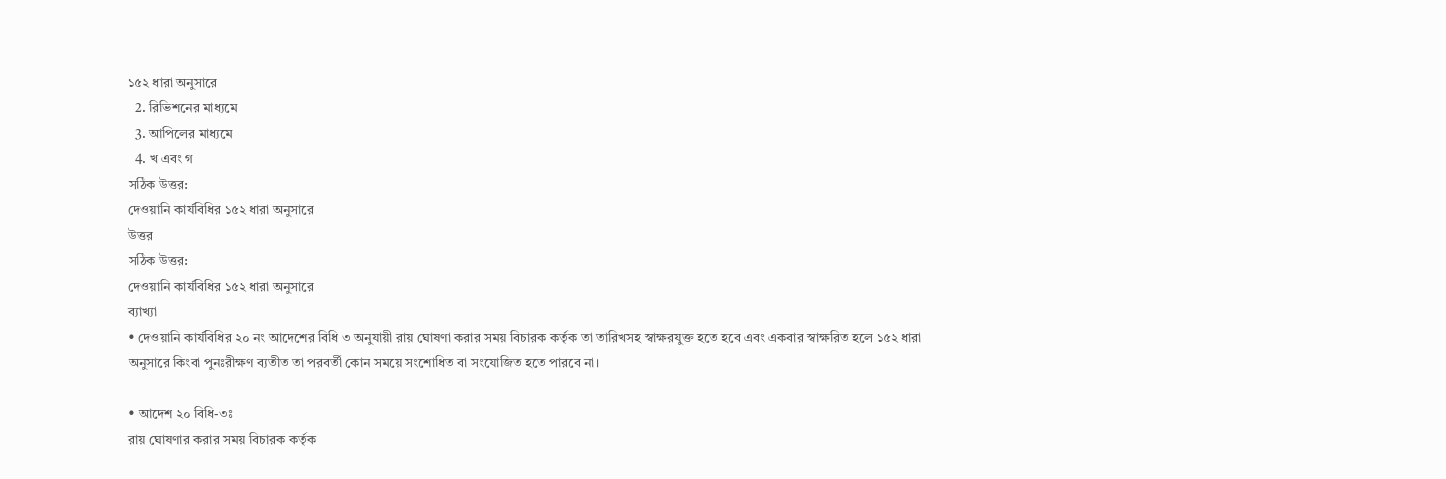১৫২ ধারা অনুসারে
  2. রিভিশনের মাধ্যমে
  3. আপিলের মাধ্যমে
  4. খ এবং গ
সঠিক উত্তর:
দেওয়ানি কার্যবিধির ১৫২ ধারা অনুসারে
উত্তর
সঠিক উত্তর:
দেওয়ানি কার্যবিধির ১৫২ ধারা অনুসারে
ব্যাখ্যা
• দেওয়ানি কার্যবিধির ২০ নং আদেশের বিধি ৩ অনুযায়ী রায় ঘোষণা করার সময় বিচারক কর্তৃক তা তারিখসহ স্বাক্ষরযুক্ত হতে হবে এবং একবার স্বাক্ষরিত হলে ১৫২ ধারা অনুসারে কিংবা পুনঃরীক্ষণ ব্যতীত তা পরবর্তী কোন সময়ে সংশোধিত বা সংযোজিত হতে পারবে না।

• আদেশ ২০ বিধি-৩ঃ
রায় ঘোষণার করার সময় বিচারক কর্তৃক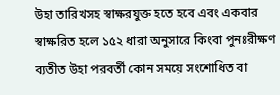উহা তারিখসহ স্বাক্ষরযুক্ত হতে হবে এবং একবার স্বাক্ষরিত হলে ১৫২ ধারা অনুসারে কিংবা পুনঃরীক্ষণ ব্যতীত উহা পরবর্তী কোন সময়ে সংশোধিত বা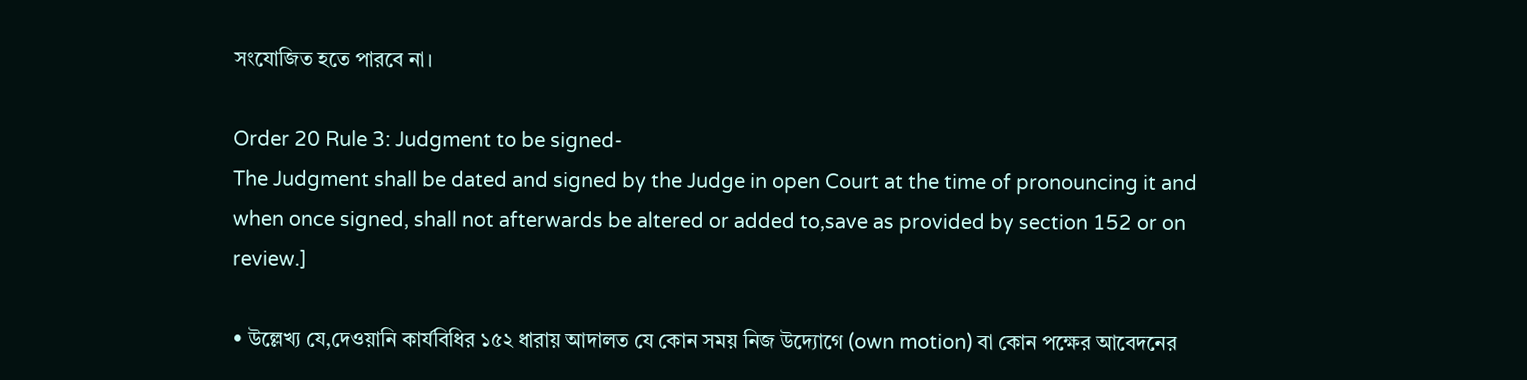সংযোজিত হতে পারবে না।

Order 20 Rule 3: Judgment to be signed-
The Judgment shall be dated and signed by the Judge in open Court at the time of pronouncing it and when once signed, shall not afterwards be altered or added to,save as provided by section 152 or on review.]

• উল্লেখ্য যে,দেওয়ানি কার্যবিধির ১৫২ ধারায় আদালত যে কোন সময় নিজ উদ্যোগে (own motion) বা কোন পক্ষের আবেদনের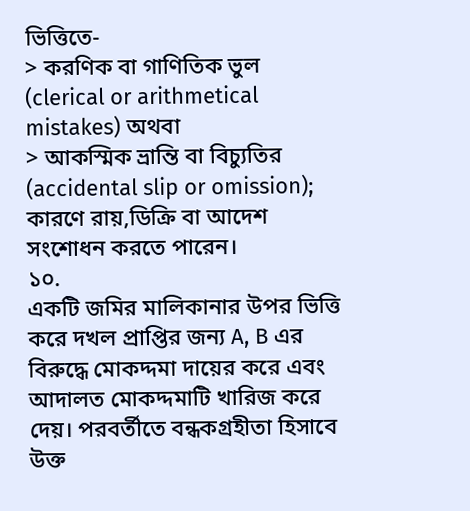ভিত্তিতে-
> করণিক বা গাণিতিক ভুল (clerical or arithmetical mistakes) অথবা
> আকস্মিক ভ্রান্তি বা বিচ্যুতির (accidental slip or omission); কারণে রায়,ডিক্রি বা আদেশ সংশোধন করতে পারেন।
১০.
একটি জমির মালিকানার উপর ভিত্তি করে দখল প্রাপ্তির জন্য A, B এর বিরুদ্ধে মোকদ্দমা দায়ের করে এবং আদালত মোকদ্দমাটি খারিজ করে দেয়। পরবর্তীতে বন্ধকগ্রহীতা হিসাবে উক্ত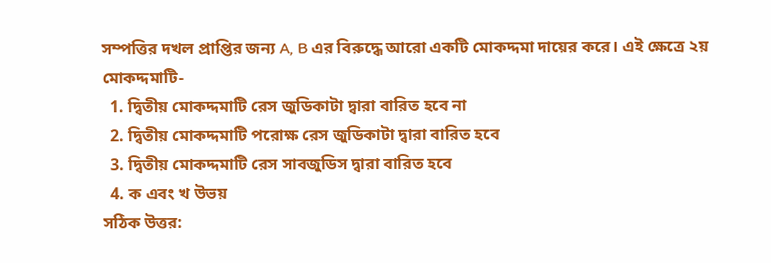সম্পত্তির দখল প্রাপ্তির জন্য A, B এর বিরুদ্ধে আরো একটি মোকদ্দমা দায়ের করে। এই ক্ষেত্রে ২য় মোকদ্দমাটি-
  1. দ্বিতীয় মোকদ্দমাটি রেস জুডিকাটা দ্বারা বারিত হবে না
  2. দ্বিতীয় মোকদ্দমাটি পরোক্ষ রেস জুডিকাটা দ্বারা বারিত হবে
  3. দ্বিতীয় মোকদ্দমাটি রেস সাবজুডিস দ্বারা বারিত হবে
  4. ক এবং খ উভয়
সঠিক উত্তর: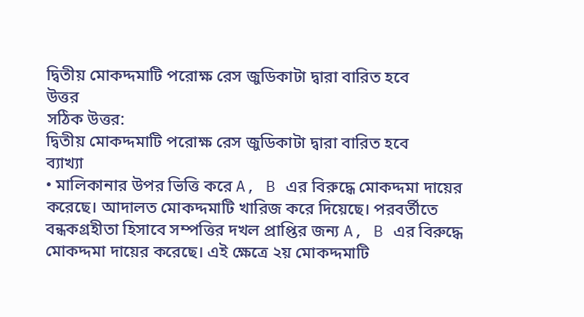দ্বিতীয় মোকদ্দমাটি পরোক্ষ রেস জুডিকাটা দ্বারা বারিত হবে
উত্তর
সঠিক উত্তর:
দ্বিতীয় মোকদ্দমাটি পরোক্ষ রেস জুডিকাটা দ্বারা বারিত হবে
ব্যাখ্যা
• মালিকানার উপর ভিত্তি করে A, B এর বিরুদ্ধে মোকদ্দমা দায়ের করেছে। আদালত মোকদ্দমাটি খারিজ করে দিয়েছে। পরবর্তীতে বন্ধকগ্রহীতা হিসাবে সম্পত্তির দখল প্রাপ্তির জন্য A, B এর বিরুদ্ধে মোকদ্দমা দায়ের করেছে। এই ক্ষেত্রে ২য় মোকদ্দমাটি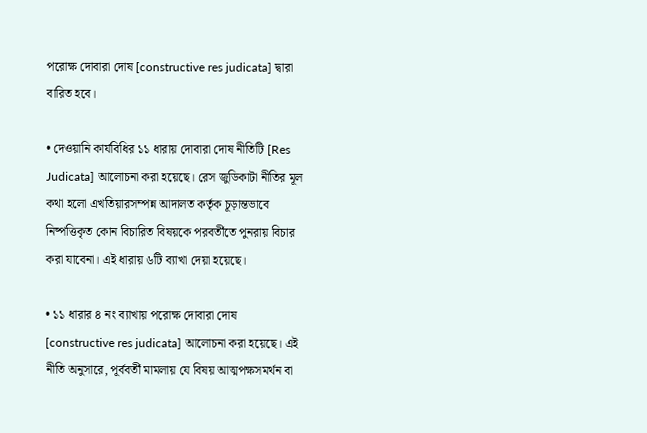পরোক্ষ দোবারা দোষ [constructive res judicata] দ্বারা বারিত হবে।

• দেওয়ানি কার্যবিধির ১১ ধারায় দোবারা দোষ নীতিটি [Res Judicata] আলোচনা করা হয়েছে। রেস জুডিকাটা নীতির মূল কথা হলো এখতিয়ারসম্পন্ন আদালত কর্তৃক চূড়ান্তভাবে নিষ্পত্তিকৃত কোন বিচারিত বিষয়কে পরবর্তীতে পুনরায় বিচার করা যাবেনা। এই ধারায় ৬টি ব্যাখা দেয়া হয়েছে।

• ১১ ধারার ৪ নং ব্যাখায় পরোক্ষ দোবারা দোষ [constructive res judicata] আলোচনা করা হয়েছে। এই নীতি অনুসারে, পূর্ববর্তী মামলায় যে বিষয় আত্মপক্ষসমর্থন বা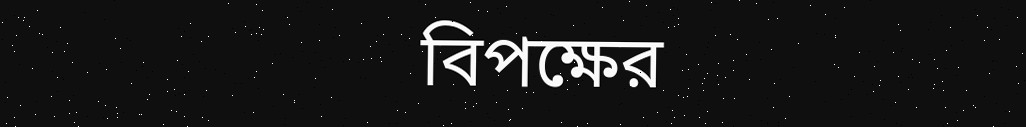বিপক্ষের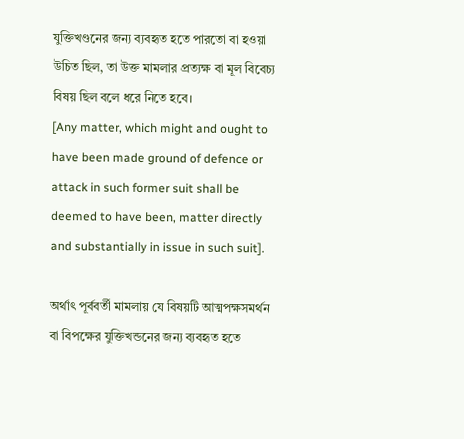যুক্তিখণ্ডনের জন্য ব্যবহৃত হতে পারতো বা হওয়া উচিত ছিল, তা উক্ত মামলার প্রত্যক্ষ বা মূল বিবেচ্য বিষয় ছিল বলে ধরে নিতে হবে।
[Any matter, which might and ought to have been made ground of defence or attack in such former suit shall be deemed to have been, matter directly and substantially in issue in such suit].

অর্থাৎ পূর্ববর্তী মামলায় যে বিষয়টি আত্মপক্ষসমর্থন বা বিপক্ষের যুক্তিখন্ডনের জন্য ব্যবহৃত হতে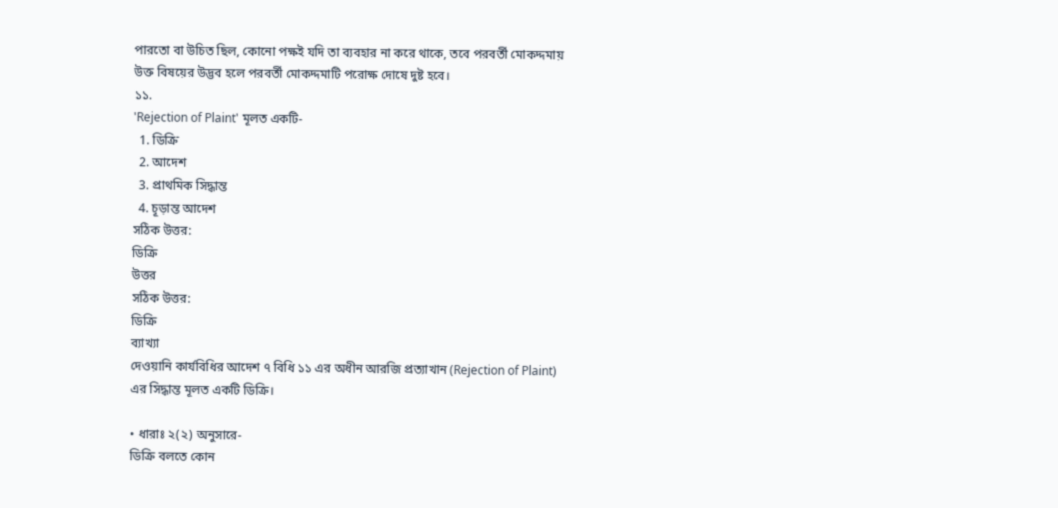পারতো বা উচিত ছিল, কোনো পক্ষই যদি তা ব্যবহার না করে থাকে, তবে পরবর্তী মোকদ্দমায় উক্ত বিষয়ের উদ্ভব হলে পরবর্তী মোকদ্দমাটি পরোক্ষ দোষে দুষ্ট হবে।
১১.
'Rejection of Plaint' মূলত একটি-
  1. ডিক্রি
  2. আদেশ
  3. প্রাথমিক সিদ্ধান্ত
  4. চূড়ান্ত আদেশ
সঠিক উত্তর:
ডিক্রি
উত্তর
সঠিক উত্তর:
ডিক্রি
ব্যাখ্যা
দেওয়ানি কার্যবিধির আদেশ ৭ বিধি ১১ এর অধীন আরজি প্রত্যাখান (Rejection of Plaint) এর সিদ্ধান্ত মূলত একটি ডিক্রি।

• ধারাঃ ২(২) অনুসারে-
ডিক্রি বলতে কোন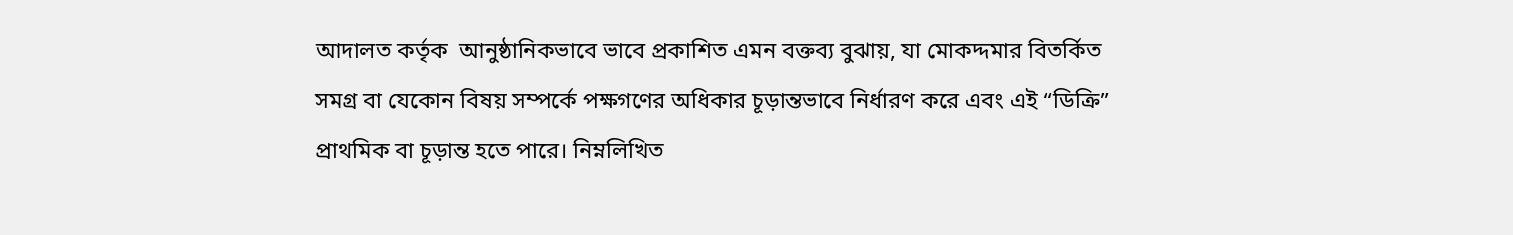আদালত কর্তৃক  আনুষ্ঠানিকভাবে ভাবে প্রকাশিত এমন বক্তব্য বুঝায়, যা মোকদ্দমার বিতর্কিত সমগ্র বা যেকোন বিষয় সম্পর্কে পক্ষগণের অধিকার চূড়ান্তভাবে নির্ধারণ করে এবং এই “ডিক্রি” প্রাথমিক বা চূড়ান্ত হতে পারে। নিম্নলিখিত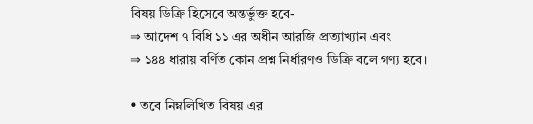বিষয় ডিক্রি হিসেবে অন্তর্ভুক্ত হবে-
⇒ আদেশ ৭ বিধি ১১ এর অধীন আরজি প্রত্যাখ্যান এবং
⇒ ১৪৪ ধারায় বর্ণিত কোন প্রশ্ন নির্ধারণও ডিক্রি বলে গণ্য হবে।

• তবে নিম্নলিখিত বিষয় এর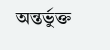অন্তর্ভুক্ত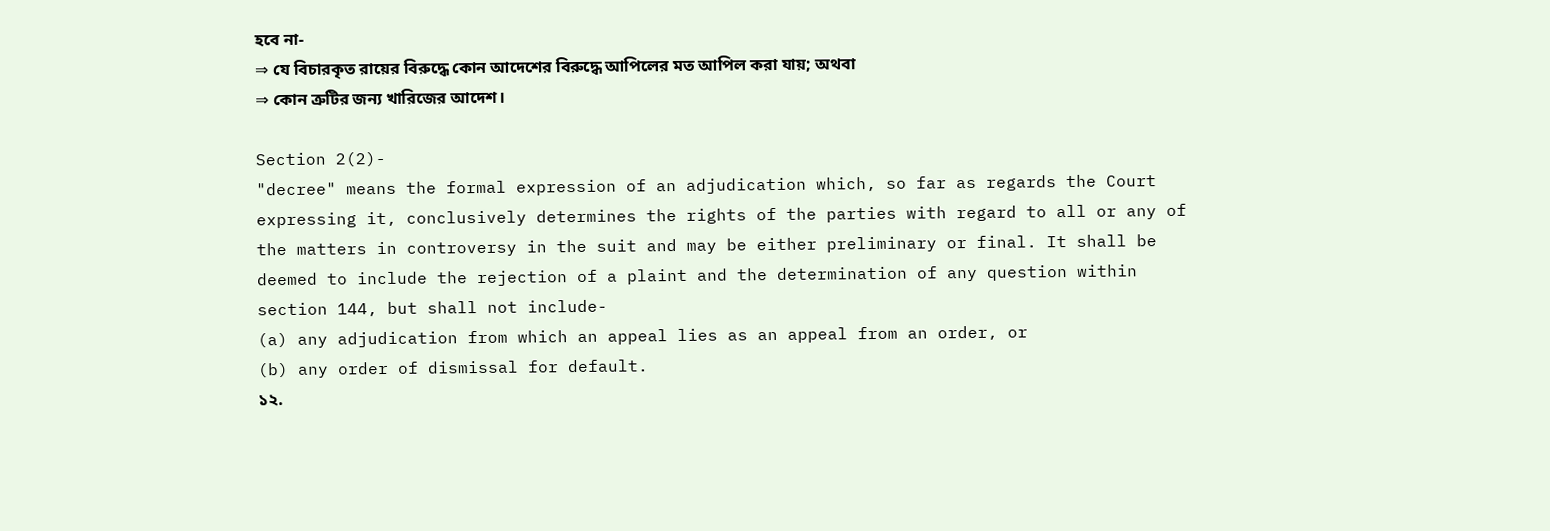হবে না-
⇒ যে বিচারকৃত রায়ের বিরুদ্ধে কোন আদেশের বিরুদ্ধে আপিলের মত আপিল করা যায়; অথবা
⇒ কোন ত্রুটির জন্য খারিজের আদেশ।

Section 2(2)-
"decree" means the formal expression of an adjudication which, so far as regards the Court expressing it, conclusively determines the rights of the parties with regard to all or any of the matters in controversy in the suit and may be either preliminary or final. It shall be deemed to include the rejection of a plaint and the determination of any question within section 144, but shall not include-
(a) any adjudication from which an appeal lies as an appeal from an order, or
(b) any order of dismissal for default.
১২.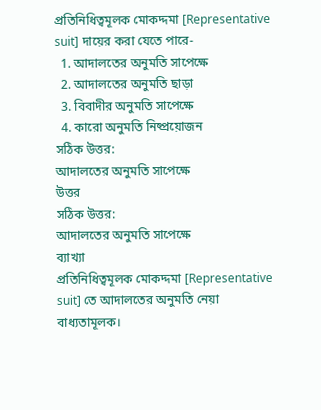প্রতিনিধিত্বমূলক মোকদ্দমা [Representative suit] দায়ের করা যেতে পারে-
  1. আদালতের অনুমতি সাপেক্ষে
  2. আদালতের অনুমতি ছাড়া
  3. বিবাদীর অনুমতি সাপেক্ষে
  4. কারো অনুমতি নিষ্প্রয়োজন
সঠিক উত্তর:
আদালতের অনুমতি সাপেক্ষে
উত্তর
সঠিক উত্তর:
আদালতের অনুমতি সাপেক্ষে
ব্যাখ্যা
প্রতিনিধিত্বমূলক মোকদ্দমা [Representative suit] তে আদালতের অনুমতি নেয়া বাধ্যতামূলক।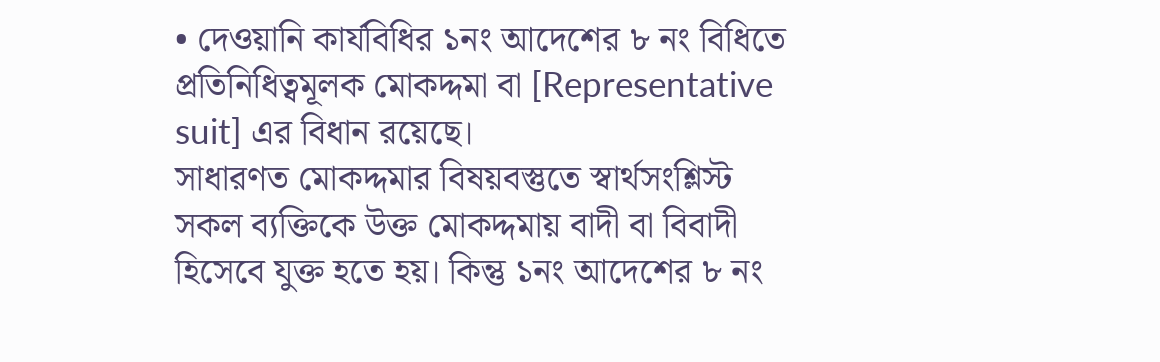• দেওয়ানি কার্যবিধির ১নং আদেশের ৮ নং বিধিতে প্রতিনিধিত্বমূলক মোকদ্দমা বা [Representative suit] এর বিধান রয়েছে।
সাধারণত মোকদ্দমার বিষয়বস্তুতে স্বার্থসংশ্লিস্ট সকল ব্যক্তিকে উক্ত মোকদ্দমায় বাদী বা বিবাদী হিসেবে যুক্ত হতে হয়। কিন্তু ১নং আদেশের ৮ নং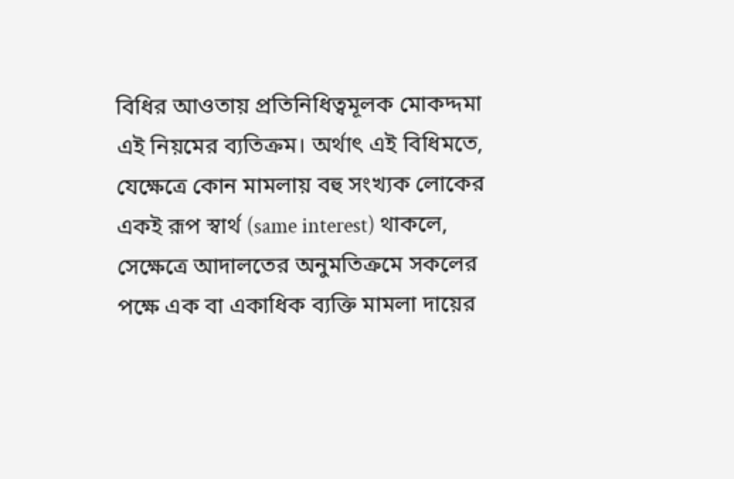বিধির আওতায় প্রতিনিধিত্বমূলক মোকদ্দমা এই নিয়মের ব্যতিক্রম। অর্থাৎ এই বিধিমতে, যেক্ষেত্রে কোন মামলায় বহু সংখ্যক লোকের একই রূপ স্বার্থ (same interest) থাকলে, সেক্ষেত্রে আদালতের অনুমতিক্রমে সকলের পক্ষে এক বা একাধিক ব্যক্তি মামলা দায়ের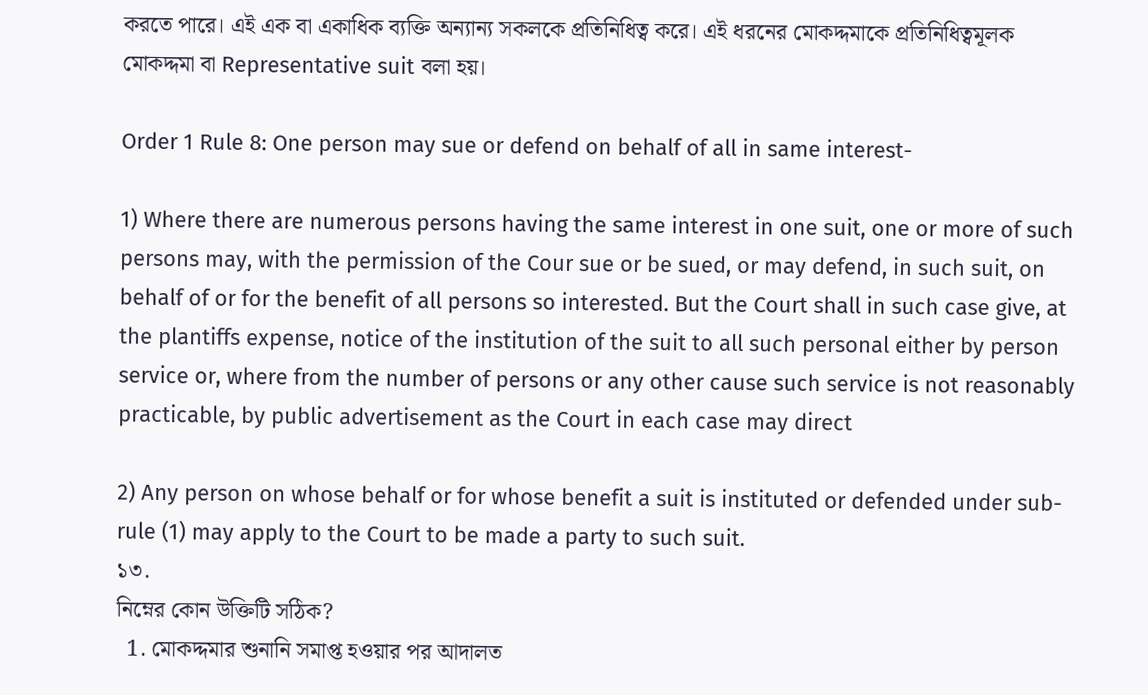করতে পারে। এই এক বা একাধিক ব্যক্তি অন্যান্য সকলকে প্রতিনিধিত্ব করে। এই ধরনের মোকদ্দমাকে প্রতিনিধিত্বমূলক মোকদ্দমা বা Representative suit বলা হয়।

Order 1 Rule 8: One person may sue or defend on behalf of all in same interest-

1) Where there are numerous persons having the same interest in one suit, one or more of such persons may, with the permission of the Cour sue or be sued, or may defend, in such suit, on behalf of or for the benefit of all persons so interested. But the Court shall in such case give, at the plantiffs expense, notice of the institution of the suit to all such personal either by person service or, where from the number of persons or any other cause such service is not reasonably practicable, by public advertisement as the Court in each case may direct

2) Any person on whose behalf or for whose benefit a suit is instituted or defended under sub-rule (1) may apply to the Court to be made a party to such suit.
১৩.
নিম্নের কোন উক্তিটি সঠিক?
  1. মোকদ্দমার শুনানি সমাপ্ত হওয়ার পর আদালত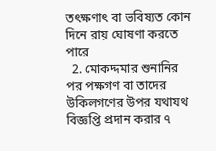তৎক্ষণাৎ বা ভবিষ্যত কোন দিনে রায় ঘোষণা করতে পারে
  2. মোকদ্দমার শুনানির পর পক্ষগণ বা তাদের উকিলগণের উপর যথাযথ বিজ্ঞপ্তি প্রদান করার ৭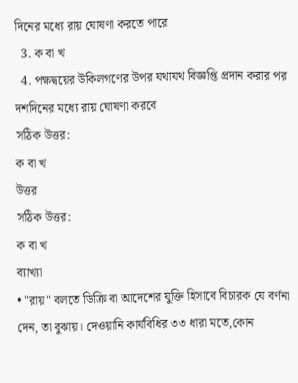দিনের মধ্যে রায় ঘোষণা করতে পারে
  3. ক বা খ
  4. পক্ষদ্বয়ের উকিলগণের উপর যথাযথ বিজ্ঞপ্তি প্রদান করার পর দশদিনের মধ্যে রায় ঘোষণা করবে
সঠিক উত্তর:
ক বা খ
উত্তর
সঠিক উত্তর:
ক বা খ
ব্যাখ্যা
• "রায়" বলতে ডিক্রি বা আদেশের যুক্তি হিসাবে বিচারক যে বর্ণনা দেন, তা বুঝায়। দেওয়ানি কার্যবিধির ৩৩ ধারা মতে,কোন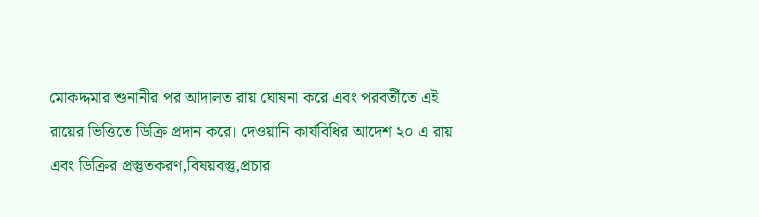মোকদ্দমার শুনানীর পর আদালত রায় ঘোষনা করে এবং পরবর্তীতে এই রায়ের ভিত্তিতে ডিক্রি প্রদান করে। দেওয়ানি কার্যবিধির আদেশ ২০ এ রায় এবং ডিক্রির প্রস্তুতকরণ,বিষয়বস্তু,প্রচার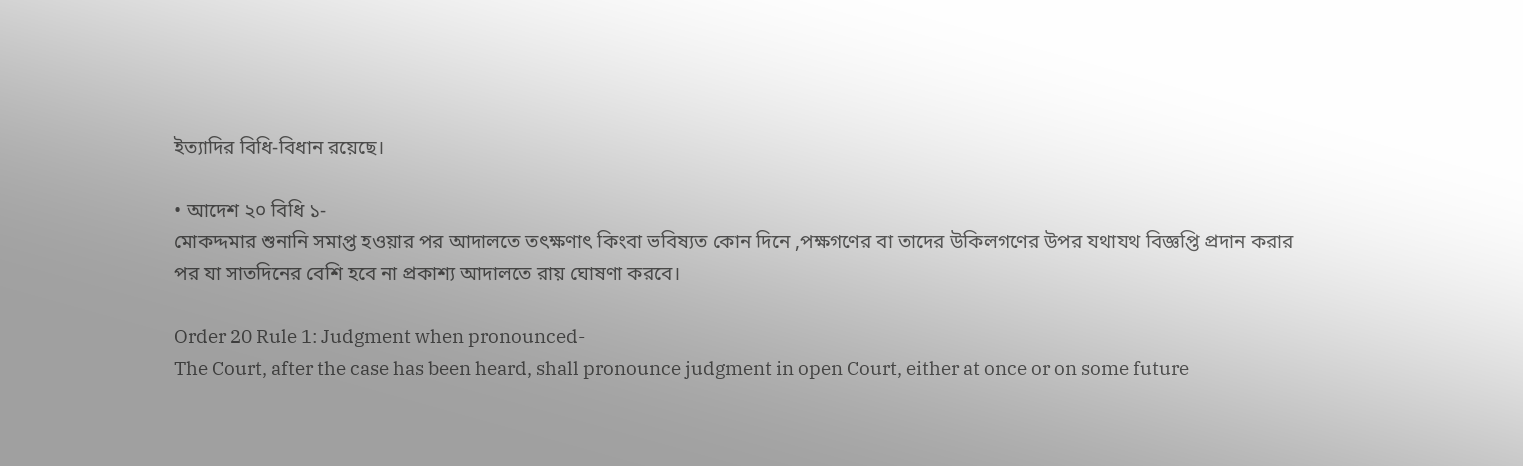ইত্যাদির বিধি-বিধান রয়েছে।

• আদেশ ২০ বিধি ১-
মোকদ্দমার শুনানি সমাপ্ত হওয়ার পর আদালতে তৎক্ষণাৎ কিংবা ভবিষ্যত কোন দিনে ,পক্ষগণের বা তাদের উকিলগণের উপর যথাযথ বিজ্ঞপ্তি প্রদান করার পর যা সাতদিনের বেশি হবে না প্রকাশ্য আদালতে রায় ঘোষণা করবে।

Order 20 Rule 1: Judgment when pronounced-
The Court, after the case has been heard, shall pronounce judgment in open Court, either at once or on some future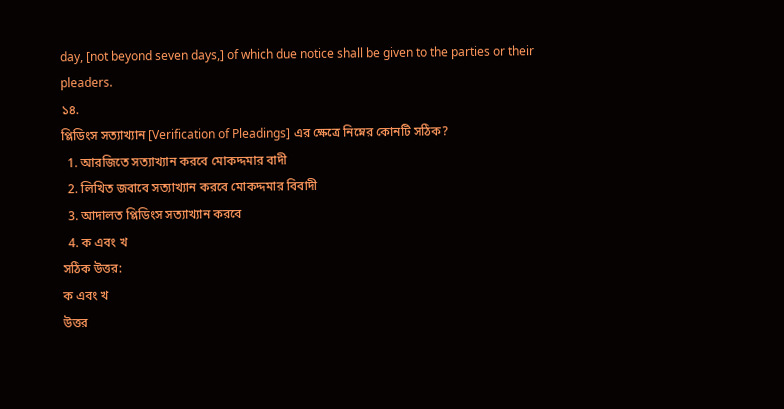day, [not beyond seven days,] of which due notice shall be given to the parties or their pleaders.
১৪.
প্লিডিংস সত্যাখ্যান [Verification of Pleadings] এর ক্ষেত্রে নিম্নের কোনটি সঠিক?
  1. আরজিতে সত্যাখ্যান করবে মোকদ্দমার বাদী
  2. লিখিত জবাবে সত্যাখ্যান করবে মোকদ্দমার বিবাদী
  3. আদালত প্লিডিংস সত্যাখ্যান করবে
  4. ক এবং খ
সঠিক উত্তর:
ক এবং খ
উত্তর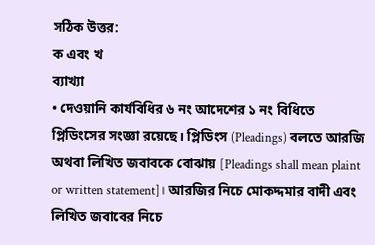সঠিক উত্তর:
ক এবং খ
ব্যাখ্যা
• দেওয়ানি কার্যবিধির ৬ নং আদেশের ১ নং বিধিতে প্লিডিংসের সংজ্ঞা রয়েছে। প্লিডিংস (Pleadings) বলতে আরজি অথবা লিখিত জবাবকে বোঝায় [Pleadings shall mean plaint or written statement]। আরজির নিচে মোকদ্দমার বাদী এবং লিখিত জবাবের নিচে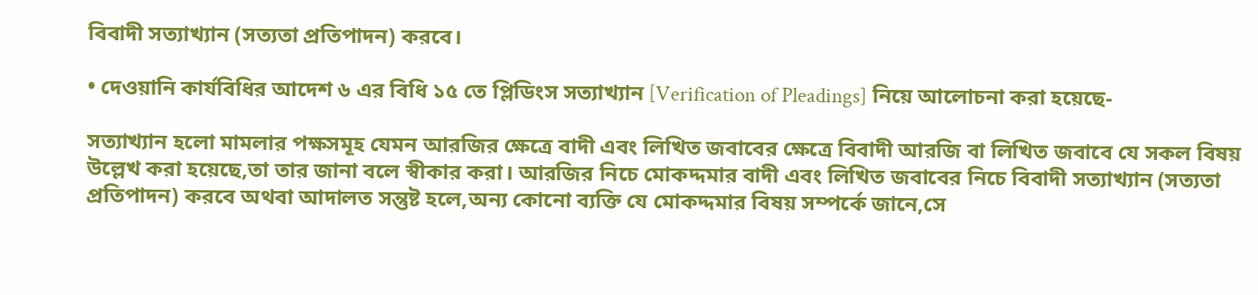বিবাদী সত্যাখ্যান (সত্যতা প্রতিপাদন) করবে।

• দেওয়ানি কার্যবিধির আদেশ ৬ এর বিধি ১৫ তে প্লিডিংস সত্যাখ্যান [Verification of Pleadings] নিয়ে আলোচনা করা হয়েছে-

সত্যাখ্যান হলো মামলার পক্ষসমূহ যেমন আরজির ক্ষেত্রে বাদী এবং লিখিত জবাবের ক্ষেত্রে বিবাদী আরজি বা লিখিত জবাবে যে সকল বিষয় উল্লেখ করা হয়েছে,তা তার জানা বলে স্বীকার করা। আরজির নিচে মোকদ্দমার বাদী এবং লিখিত জবাবের নিচে বিবাদী সত্যাখ্যান (সত্যতা প্রতিপাদন) করবে অথবা আদালত সন্তুষ্ট হলে,অন্য কোনো ব্যক্তি যে মোকদ্দমার বিষয় সম্পর্কে জানে,সে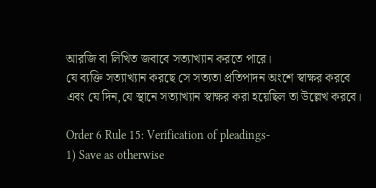আরজি বা লিখিত জবাবে সত্যাখ্যান করতে পারে।
যে ব্যক্তি সত্যাখ্যান করছে সে সত্যতা প্রতিপাদন অংশে স্বাক্ষর করবে এবং যে দিন,যে স্থানে সত্যাখ্যান স্বাক্ষর করা হয়েছিল তা উল্লেখ করবে।

Order 6 Rule 15: Verification of pleadings-
1) Save as otherwise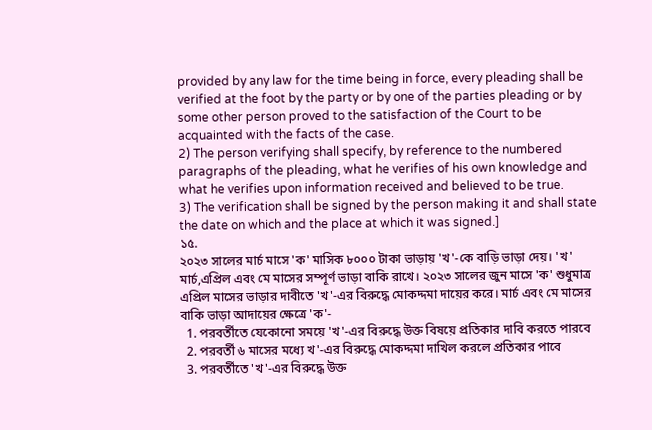provided by any law for the time being in force, every pleading shall be verified at the foot by the party or by one of the parties pleading or by some other person proved to the satisfaction of the Court to be acquainted with the facts of the case.
2) The person verifying shall specify, by reference to the numbered paragraphs of the pleading, what he verifies of his own knowledge and what he verifies upon information received and believed to be true.
3) The verification shall be signed by the person making it and shall state the date on which and the place at which it was signed.]
১৫.
২০২৩ সালের মার্চ মাসে 'ক' মাসিক ৮০০০ টাকা ভাড়ায় 'খ'-কে বাড়ি ভাড়া দেয়। 'খ' মার্চ,এপ্রিল এবং মে মাসের সম্পূর্ণ ভাড়া বাকি রাখে। ২০২৩ সালের জুন মাসে 'ক' শুধুমাত্র এপ্রিল মাসের ভাড়ার দাবীতে 'খ'-এর বিরুদ্ধে মোকদ্দমা দায়ের করে। মার্চ এবং মে মাসের বাকি ভাড়া আদায়ের ক্ষেত্রে 'ক'-
  1. পরবর্তীতে যেকোনো সময়ে 'খ'-এর বিরুদ্ধে উক্ত বিষয়ে প্রতিকার দাবি করতে পারবে
  2. পরবর্তী ৬ মাসের মধ্যে খ'-এর বিরুদ্ধে মোকদ্দমা দাখিল করলে প্রতিকার পাবে
  3. পরবর্তীতে 'খ'-এর বিরুদ্ধে উক্ত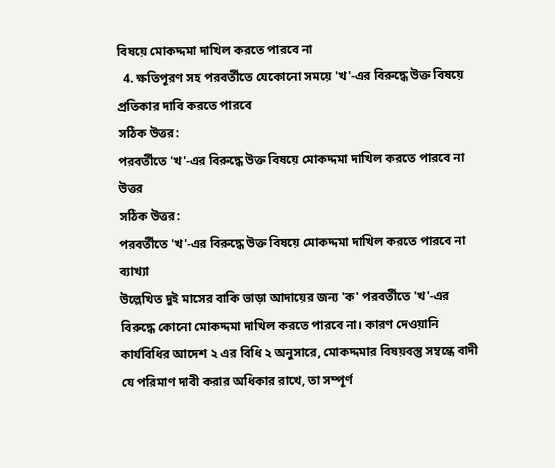বিষয়ে মোকদ্দমা দাখিল করতে পারবে না
  4. ক্ষতিপূরণ সহ পরবর্তীতে যেকোনো সময়ে 'খ'-এর বিরুদ্ধে উক্ত বিষয়ে প্রতিকার দাবি করতে পারবে
সঠিক উত্তর:
পরবর্তীতে 'খ'-এর বিরুদ্ধে উক্ত বিষয়ে মোকদ্দমা দাখিল করতে পারবে না
উত্তর
সঠিক উত্তর:
পরবর্তীতে 'খ'-এর বিরুদ্ধে উক্ত বিষয়ে মোকদ্দমা দাখিল করতে পারবে না
ব্যাখ্যা
উল্লেখিত দুই মাসের বাকি ভাড়া আদায়ের জন্য 'ক' পরবর্তীতে 'খ'-এর বিরুদ্ধে কোনো মোকদ্দমা দাখিল করতে পারবে না। কারণ দেওয়ানি কার্যবিধির আদেশ ২ এর বিধি ২ অনুসারে, মোকদ্দমার বিষয়বস্তু সম্বন্ধে বাদী যে পরিমাণ দাবী করার অধিকার রাখে, তা সম্পূর্ণ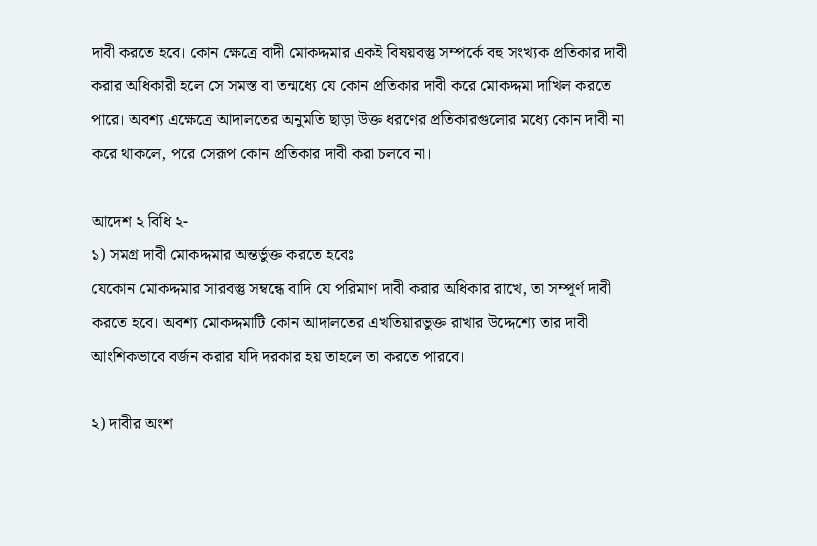দাবী করতে হবে। কোন ক্ষেত্রে বাদী মোকদ্দমার একই বিষয়বস্তু সম্পর্কে বহু সংখ্যক প্রতিকার দাবী করার অধিকারী হলে সে সমস্ত বা তন্মধ্যে যে কোন প্রতিকার দাবী করে মোকদ্দমা দাখিল করতে পারে। অবশ্য এক্ষেত্রে আদালতের অনুমতি ছাড়া উক্ত ধরণের প্রতিকারগুলোর মধ্যে কোন দাবী না করে থাকলে, পরে সেরূপ কোন প্রতিকার দাবী করা চলবে না।

আদেশ ২ বিধি ২-
১) সমগ্র দাবী মোকদ্দমার অন্তর্ভুক্ত করতে হবেঃ
যেকোন মোকদ্দমার সারবস্তু সম্বন্ধে বাদি যে পরিমাণ দাবী করার অধিকার রাখে, তা সম্পূর্ণ দাবী করতে হবে। অবশ্য মোকদ্দমাটি কোন আদালতের এখতিয়ারভুক্ত রাখার উদ্দেশ্যে তার দাবী আংশিকভাবে বর্জন করার যদি দরকার হয় তাহলে তা করতে পারবে।

২) দাবীর অংশ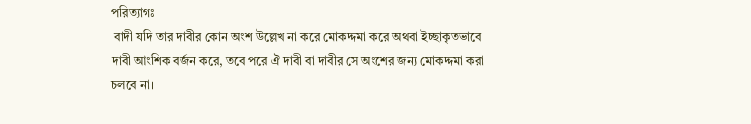পরিত্যাগঃ
 বাদী যদি তার দাবীর কোন অংশ উল্লেখ না করে মোকদ্দমা করে অথবা ইচ্ছাকৃতভাবে দাবী আংশিক বর্জন করে, তবে পরে ঐ দাবী বা দাবীর সে অংশের জন্য মোকদ্দমা করা চলবে না।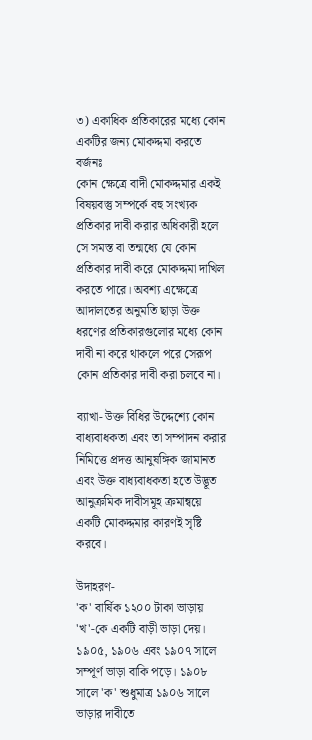৩) একাধিক প্রতিকারের মধ্যে কোন একটির জন্য মোকদ্দমা করতে বর্জনঃ
কোন ক্ষেত্রে বাদী মোকদ্দমার একই বিষয়বস্তু সম্পর্কে বহু সংখ্যক প্রতিকার দাবী করার অধিকারী হলে সে সমস্ত বা তন্মধ্যে যে কোন প্রতিকার দাবী করে মোকদ্দমা দাখিল করতে পারে। অবশ্য এক্ষেত্রে আদালতের অনুমতি ছাড়া উক্ত ধরণের প্রতিকারগুলোর মধ্যে কোন দাবী না করে থাকলে পরে সেরূপ কোন প্রতিকার দাবী করা চলবে না।

ব্যাখা- উক্ত বিধির উদ্দেশ্যে কোন বাধ্যবাধকতা এবং তা সম্পাদন করার নিমিত্তে প্রদত্ত আনুষঙ্গিক জামানত এবং উক্ত বাধ্যবাধকতা হতে উদ্ভূত আনুক্রমিক দাবীসমূহ ক্রমান্বয়ে একটি মোকদ্দমার কারণই সৃষ্টি করবে।

উদাহরণ-
'ক' বার্ষিক ১২০০ টাকা ভাড়ায় 'খ'-কে একটি বাড়ী ভাড়া দেয়। ১৯০৫, ১৯০৬ এবং ১৯০৭ সালে সম্পূর্ণ ভাড়া বাকি পড়ে। ১৯০৮ সালে 'ক' শুধুমাত্র ১৯০৬ সালে ভাড়ার দাবীতে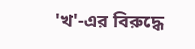'খ'-এর বিরুদ্ধে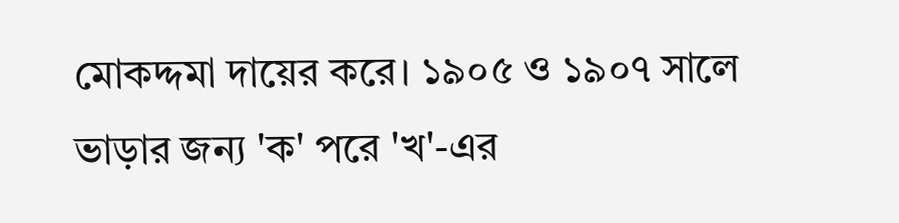মোকদ্দমা দায়ের করে। ১৯০৫ ও ১৯০৭ সালে ভাড়ার জন্য 'ক' পরে 'খ'-এর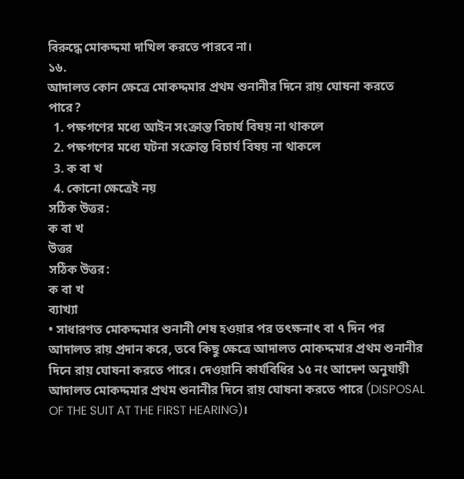বিরুদ্ধে মোকদ্দমা দাখিল করতে পারবে না।
১৬.
আদালত কোন ক্ষেত্রে মোকদ্দমার প্রথম শুনানীর দিনে রায় ঘোষনা করতে পারে?
  1. পক্ষগণের মধ্যে আইন সংক্রান্ত বিচার্য বিষয় না থাকলে
  2. পক্ষগণের মধ্যে ঘটনা সংক্রান্ত বিচার্য বিষয় না থাকলে
  3. ক বা খ
  4. কোনো ক্ষেত্রেই নয়
সঠিক উত্তর:
ক বা খ
উত্তর
সঠিক উত্তর:
ক বা খ
ব্যাখ্যা
• সাধারণত মোকদ্দমার শুনানী শেষ হওয়ার পর তৎক্ষনাৎ বা ৭ দিন পর আদালত রায় প্রদান করে, তবে কিছু ক্ষেত্রে আদালত মোকদ্দমার প্রথম শুনানীর দিনে রায় ঘোষনা করতে পারে। দেওয়ানি কার্যবিধির ১৫ নং আদেশ অনুযায়ী আদালত মোকদ্দমার প্রথম শুনানীর দিনে রায় ঘোষনা করতে পারে (DISPOSAL OF THE SUIT AT THE FIRST HEARING)।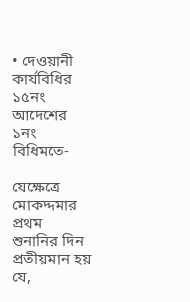• দেওয়ানী কার্যবিধির ১৫নং আদেশের ১নং বিধিমতে-

যেক্ষেত্রে মোকদ্দমার প্রথম শুনানির দিন প্রতীয়মান হয় যে,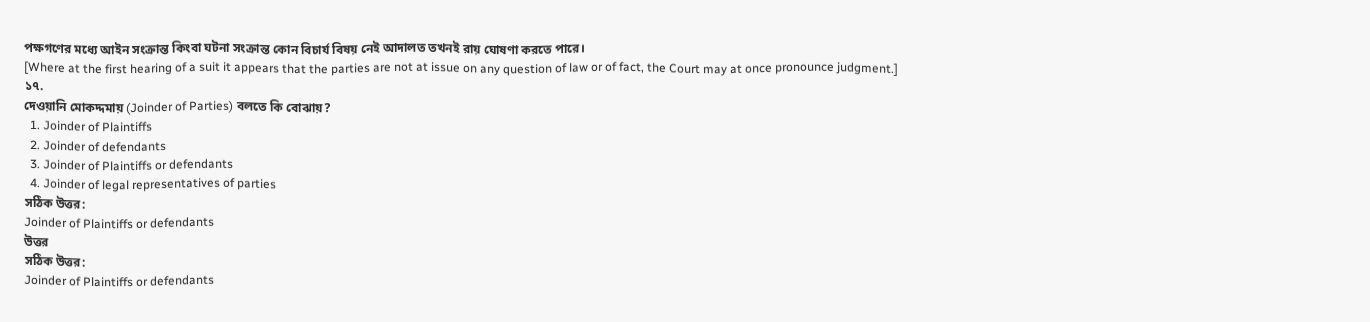পক্ষগণের মধ্যে আইন সংক্রান্ত কিংবা ঘটনা সংক্রান্ত কোন বিচার্য বিষয় নেই আদালত তখনই রায় ঘোষণা করতে পারে।
[Where at the first hearing of a suit it appears that the parties are not at issue on any question of law or of fact, the Court may at once pronounce judgment.]
১৭.
দেওয়ানি মোকদ্দমায় (Joinder of Parties) বলতে কি বোঝায়?
  1. Joinder of Plaintiffs
  2. Joinder of defendants
  3. Joinder of Plaintiffs or defendants
  4. Joinder of legal representatives of parties
সঠিক উত্তর:
Joinder of Plaintiffs or defendants
উত্তর
সঠিক উত্তর:
Joinder of Plaintiffs or defendants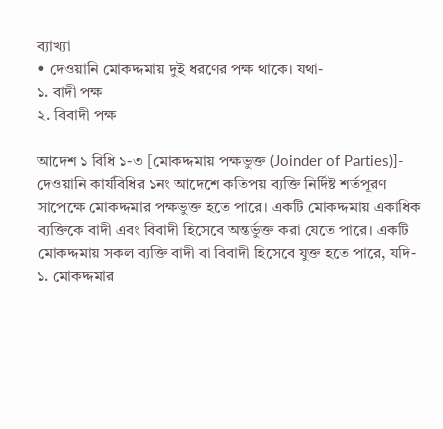ব্যাখ্যা
• দেওয়ানি মোকদ্দমায় দুই ধরণের পক্ষ থাকে। যথা-
১. বাদী পক্ষ
২. বিবাদী পক্ষ

আদেশ ১ বিধি ১-৩ [মোকদ্দমায় পক্ষভুক্ত (Joinder of Parties)]-
দেওয়ানি কার্যবিধির ১নং আদেশে কতিপয় ব্যক্তি নির্দিষ্ট শর্তপূরণ সাপেক্ষে মোকদ্দমার পক্ষভুক্ত হতে পারে। একটি মোকদ্দমায় একাধিক ব্যক্তিকে বাদী এবং বিবাদী হিসেবে অন্তর্ভুক্ত করা যেতে পারে। একটি মোকদ্দমায় সকল ব্যক্তি বাদী বা বিবাদী হিসেবে যুক্ত হতে পারে, যদি-
১. মোকদ্দমার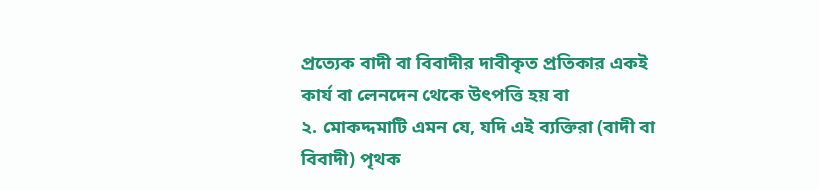প্রত্যেক বাদী বা বিবাদীর দাবীকৃত প্রতিকার একই কার্য বা লেনদেন থেকে উৎপত্তি হয় বা
২. মোকদ্দমাটি এমন যে, যদি এই ব্যক্তিরা (বাদী বা বিবাদী) পৃথক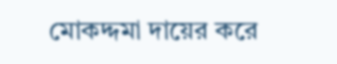মোকদ্দমা দায়ের করে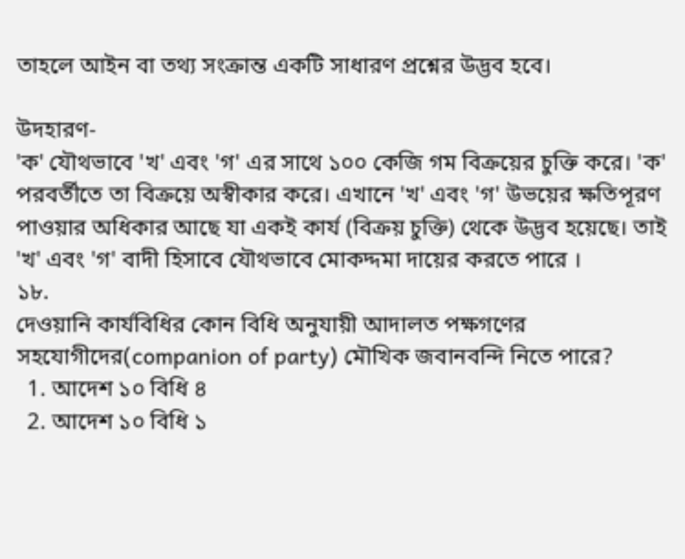তাহলে আইন বা তথ্য সংক্রান্ত একটি সাধারণ প্রশ্নের উদ্ভব হবে।

উদহারণ-
'ক' যৌথভাবে 'খ' এবং 'গ' এর সাথে ১০০ কেজি গম বিক্রয়ের চুক্তি করে। 'ক' পরবর্তীতে তা বিক্রয়ে অস্বীকার করে। এখানে 'খ' এবং 'গ' উভয়ের ক্ষতিপূরণ পাওয়ার অধিকার আছে যা একই কার্য (বিক্রয় চুক্তি) থেকে উদ্ভব হয়েছে। তাই 'খ' এবং 'গ' বাদী হিসাবে যৌথভাবে মোকদ্দমা দায়ের করতে পারে ।
১৮.
দেওয়ানি কার্যবিধির কোন বিধি অনুযায়ী আদালত পক্ষগণের সহযোগীদের(companion of party) মৌখিক জবানবন্দি নিতে পারে?
  1. আদেশ ১০ বিধি ৪
  2. আদেশ ১০ বিধি ১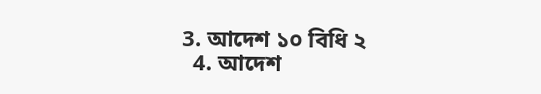3. আদেশ ১০ বিধি ২
  4. আদেশ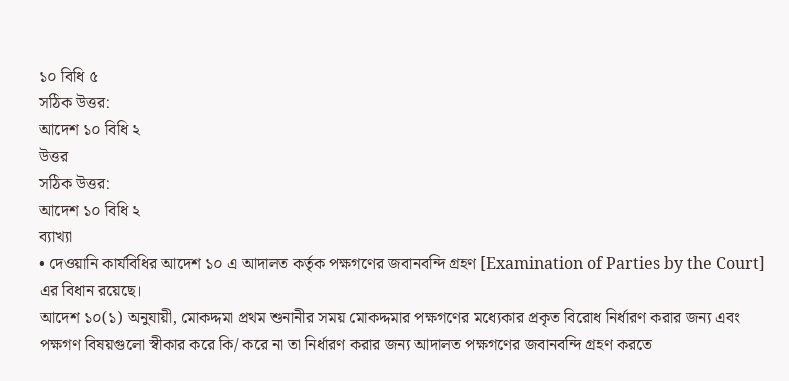১০ বিধি ৫
সঠিক উত্তর:
আদেশ ১০ বিধি ২
উত্তর
সঠিক উত্তর:
আদেশ ১০ বিধি ২
ব্যাখ্যা
• দেওয়ানি কার্যবিধির আদেশ ১০ এ আদালত কর্তৃক পক্ষগণের জবানবন্দি গ্রহণ [Examination of Parties by the Court] এর বিধান রয়েছে।
আদেশ ১০(১) অনুযায়ী, মোকদ্দমা প্রথম শুনানীর সময় মোকদ্দমার পক্ষগণের মধ্যেকার প্রকৃত বিরোধ নির্ধারণ করার জন্য এবং পক্ষগণ বিষয়গুলো স্বীকার করে কি/ করে না তা নির্ধারণ করার জন্য আদালত পক্ষগণের জবানবন্দি গ্রহণ করতে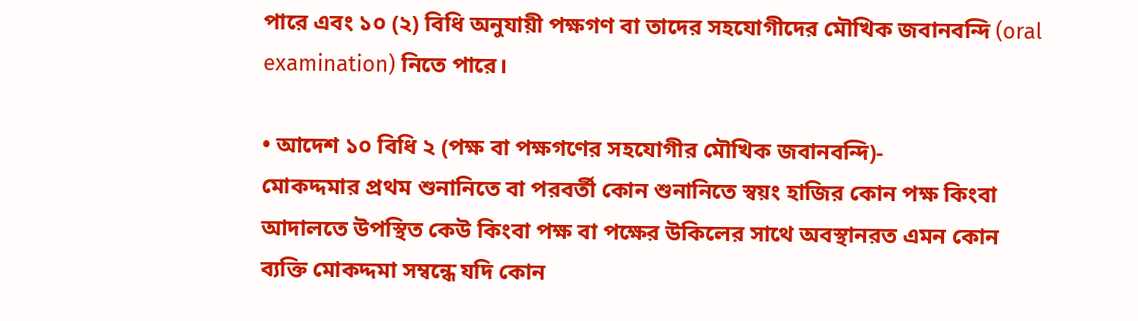পারে এবং ১০ (২) বিধি অনুযায়ী পক্ষগণ বা তাদের সহযোগীদের মৌখিক জবানবন্দি (oral examination) নিতে পারে।

• আদেশ ১০ বিধি ২ (পক্ষ বা পক্ষগণের সহযোগীর মৌখিক জবানবন্দি)-
মোকদ্দমার প্রথম শুনানিতে বা পরবর্তী কোন শুনানিতে স্বয়ং হাজির কোন পক্ষ কিংবা আদালতে উপস্থিত কেউ কিংবা পক্ষ বা পক্ষের উকিলের সাথে অবস্থানরত এমন কোন ব্যক্তি মোকদ্দমা সম্বন্ধে যদি কোন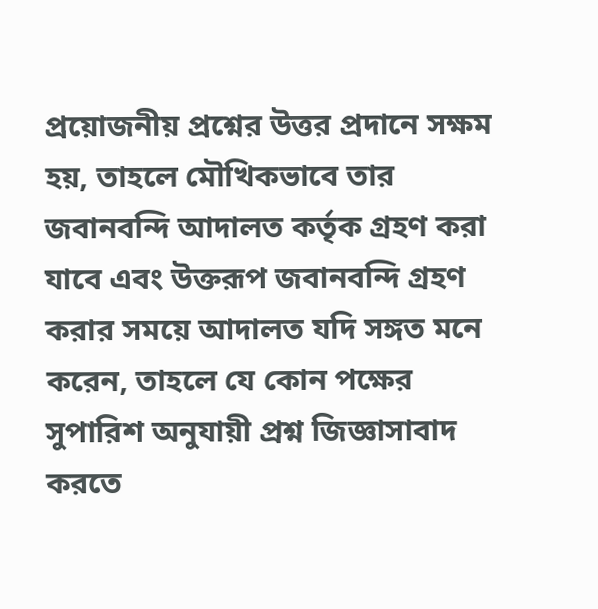প্রয়োজনীয় প্রশ্নের উত্তর প্রদানে সক্ষম হয়, তাহলে মৌখিকভাবে তার জবানবন্দি আদালত কর্তৃক গ্রহণ করা যাবে এবং উক্তরূপ জবানবন্দি গ্রহণ করার সময়ে আদালত যদি সঙ্গত মনে করেন, তাহলে যে কোন পক্ষের সুপারিশ অনুযায়ী প্রশ্ন জিজ্ঞাসাবাদ করতে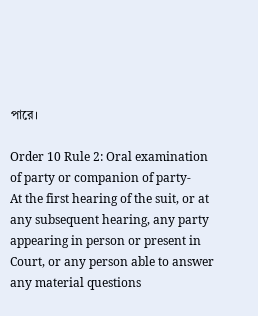পারে।

Order 10 Rule 2: Oral examination of party or companion of party-
At the first hearing of the suit, or at any subsequent hearing, any party appearing in person or present in Court, or any person able to answer any material questions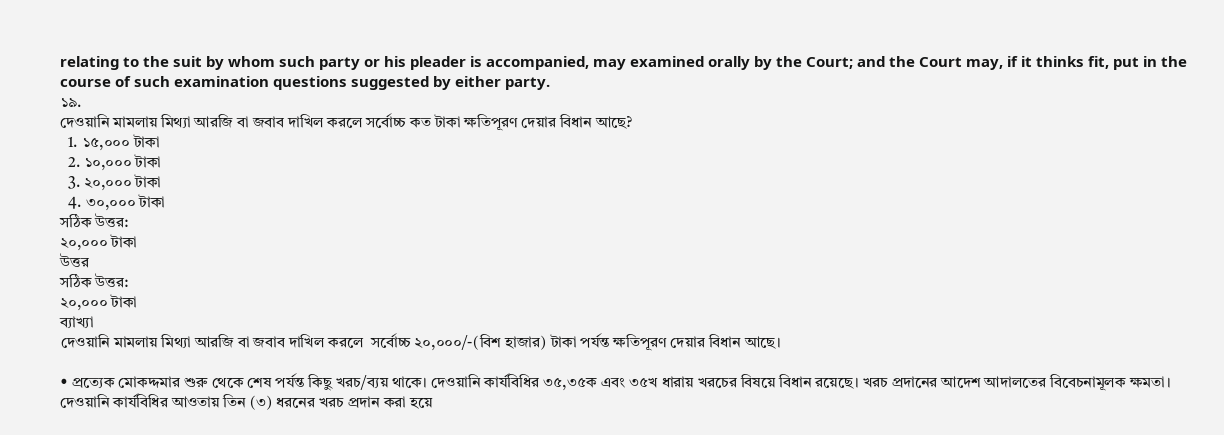relating to the suit by whom such party or his pleader is accompanied, may examined orally by the Court; and the Court may, if it thinks fit, put in the course of such examination questions suggested by either party.
১৯.
দেওয়ানি মামলায় মিথ্যা আরজি বা জবাব দাখিল করলে সর্বোচ্চ কত টাকা ক্ষতিপূরণ দেয়ার বিধান আছে?
  1. ১৫,০০০ টাকা
  2. ১০,০০০ টাকা
  3. ২০,০০০ টাকা
  4. ৩০,০০০ টাকা
সঠিক উত্তর:
২০,০০০ টাকা
উত্তর
সঠিক উত্তর:
২০,০০০ টাকা
ব্যাখ্যা
দেওয়ানি মামলায় মিথ্যা আরজি বা জবাব দাখিল করলে  সর্বোচ্চ ২০,০০০/-(বিশ হাজার) টাকা পর্যন্ত ক্ষতিপূরণ দেয়ার বিধান আছে।

• প্রত্যেক মোকদ্দমার শুরু থেকে শেষ পর্যন্ত কিছু খরচ/ব্যয় থাকে। দেওয়ানি কার্যবিধির ৩৫,৩৫ক এবং ৩৫খ ধারায় খরচের বিষয়ে বিধান রয়েছে। খরচ প্রদানের আদেশ আদালতের বিবেচনামূলক ক্ষমতা। দেওয়ানি কার্যবিধির আওতায় তিন (৩) ধরনের খরচ প্রদান করা হয়ে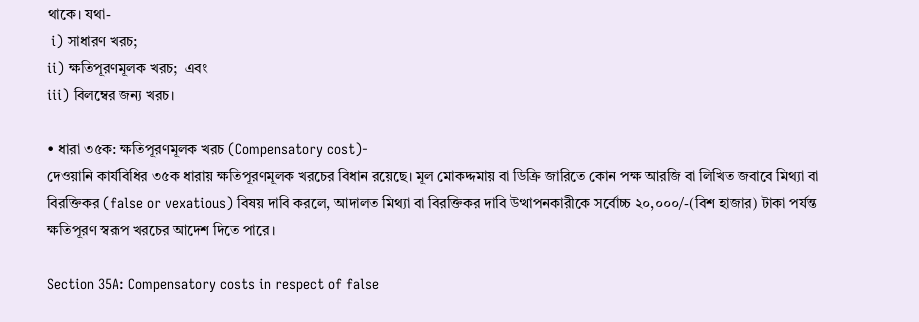থাকে। যথা-
 i) সাধারণ খরচ;
ii) ক্ষতিপূরণমূলক খরচ;  এবং
iii) বিলম্বের জন্য খরচ।

• ধারা ৩৫ক: ক্ষতিপূরণমূলক খরচ (Compensatory cost)-
দেওয়ানি কার্যবিধির ৩৫ক ধারায় ক্ষতিপূরণমূলক খরচের বিধান রয়েছে। মূল মোকদ্দমায় বা ডিক্রি জারিতে কোন পক্ষ আরজি বা লিখিত জবাবে মিথ্যা বা বিরক্তিকর (false or vexatious) বিষয় দাবি করলে, আদালত মিথ্যা বা বিরক্তিকর দাবি উত্থাপনকারীকে সর্বোচ্চ ২০,০০০/-(বিশ হাজার) টাকা পর্যন্ত ক্ষতিপূরণ স্বরূপ খরচের আদেশ দিতে পারে।

Section 35A: Compensatory costs in respect of false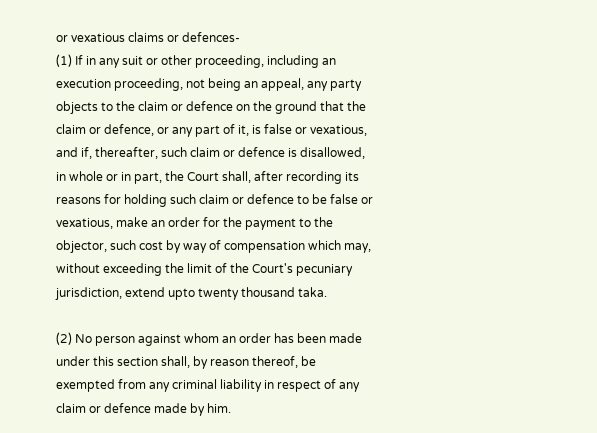or vexatious claims or defences-
(1) If in any suit or other proceeding, including an execution proceeding, not being an appeal, any party objects to the claim or defence on the ground that the claim or defence, or any part of it, is false or vexatious, and if, thereafter, such claim or defence is disallowed, in whole or in part, the Court shall, after recording its reasons for holding such claim or defence to be false or vexatious, make an order for the payment to the objector, such cost by way of compensation which may, without exceeding the limit of the Court's pecuniary jurisdiction, extend upto twenty thousand taka.

(2) No person against whom an order has been made under this section shall, by reason thereof, be exempted from any criminal liability in respect of any claim or defence made by him.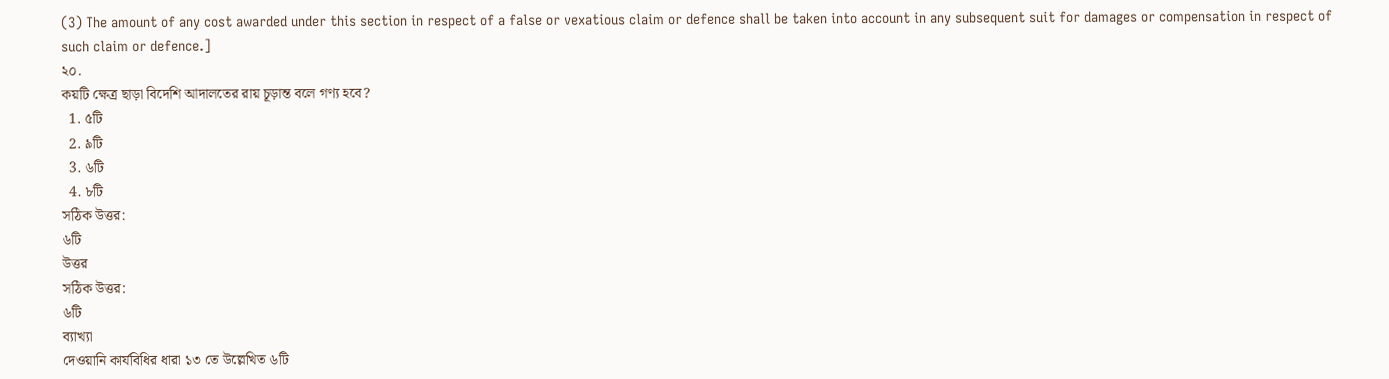(3) The amount of any cost awarded under this section in respect of a false or vexatious claim or defence shall be taken into account in any subsequent suit for damages or compensation in respect of such claim or defence.]
২০.
কয়টি ক্ষেত্র ছাড়া বিদেশি আদালতের রায় চূড়ান্ত বলে গণ্য হবে?
  1. ৫টি
  2. ৯টি
  3. ৬টি
  4. ৮টি
সঠিক উত্তর:
৬টি
উত্তর
সঠিক উত্তর:
৬টি
ব্যাখ্যা
দেওয়ানি কার্যবিধির ধারা ১৩ তে উল্লেখিত ৬টি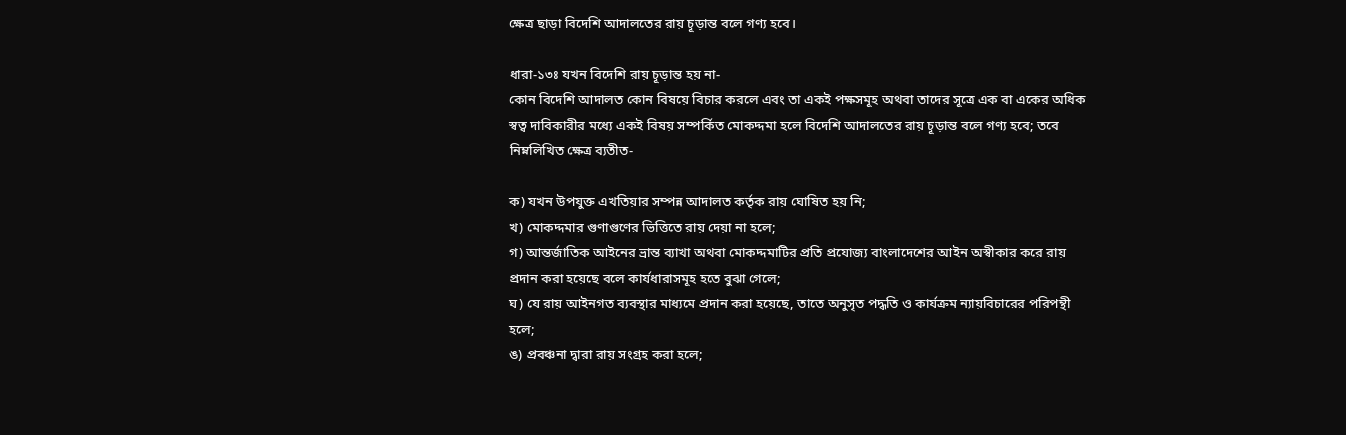ক্ষেত্র ছাড়া বিদেশি আদালতের রায় চূড়ান্ত বলে গণ্য হবে।

ধারা-১৩ঃ যখন বিদেশি রায় চূড়ান্ত হয় না-
কোন বিদেশি আদালত কোন বিষয়ে বিচার করলে এবং তা একই পক্ষসমূহ অথবা তাদের সূত্রে এক বা একের অধিক স্বত্ব দাবিকারীর মধ্যে একই বিষয় সম্পর্কিত মোকদ্দমা হলে বিদেশি আদালতের রায় চূড়ান্ত বলে গণ্য হবে; তবে নিম্নলিখিত ক্ষেত্র ব্যতীত-

ক) যখন উপযুক্ত এখতিয়ার সম্পন্ন আদালত কর্তৃক রায় ঘোষিত হয় নি;
খ) মোকদ্দমার গুণাগুণের ভিত্তিতে রায় দেয়া না হলে;
গ) আন্তর্জাতিক আইনের ভ্রান্ত ব্যাখা অথবা মোকদ্দমাটির প্রতি প্রযোজ্য বাংলাদেশের আইন অস্বীকার করে রায় প্রদান করা হয়েছে বলে কার্যধারাসমূহ হতে বুঝা গেলে;
ঘ) যে রায় আইনগত ব্যবস্থার মাধ্যমে প্রদান করা হয়েছে, তাতে অনুসৃত পদ্ধতি ও কার্যক্রম ন্যায়বিচারের পরিপন্থী হলে;
ঙ) প্রবঞ্চনা দ্বারা রায় সংগ্রহ করা হলে;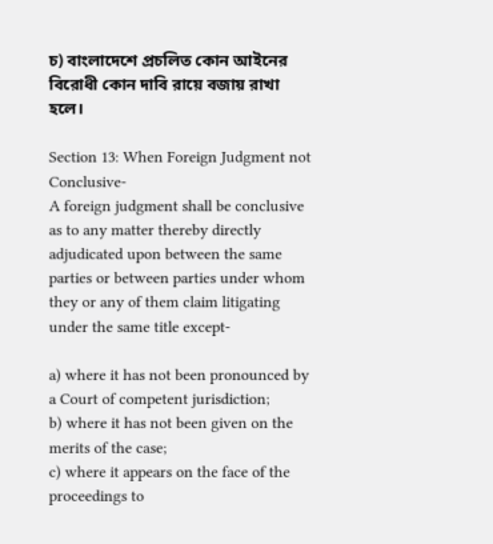চ) বাংলাদেশে প্রচলিত কোন আইনের বিরোধী কোন দাবি রায়ে বজায় রাখা হলে।

Section 13: When Foreign Judgment not Conclusive-
A foreign judgment shall be conclusive as to any matter thereby directly adjudicated upon between the same parties or between parties under whom they or any of them claim litigating under the same title except-

a) where it has not been pronounced by a Court of competent jurisdiction;
b) where it has not been given on the merits of the case;
c) where it appears on the face of the proceedings to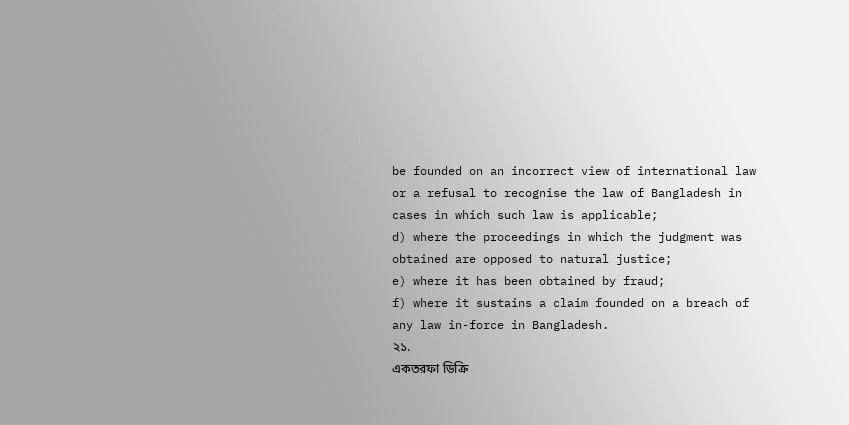be founded on an incorrect view of international law or a refusal to recognise the law of Bangladesh in cases in which such law is applicable;
d) where the proceedings in which the judgment was obtained are opposed to natural justice;
e) where it has been obtained by fraud;
f) where it sustains a claim founded on a breach of any law in-force in Bangladesh.
২১.
একতরফা ডিক্রি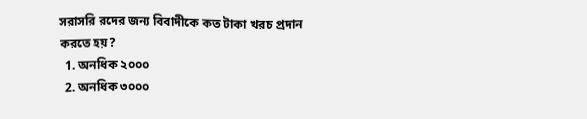সরাসরি রদের জন্য বিবাদীকে কত টাকা খরচ প্রদান করতে হয়?
  1. অনধিক ২০০০
  2. অনধিক ৩০০০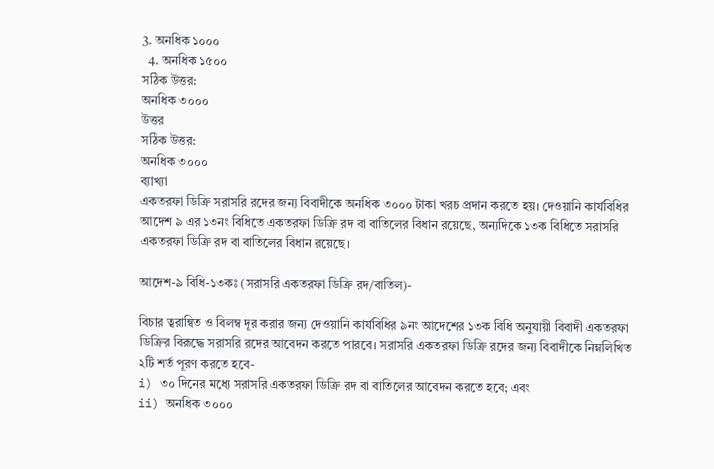3. অনধিক ১০০০
  4. অনধিক ১৫০০
সঠিক উত্তর:
অনধিক ৩০০০
উত্তর
সঠিক উত্তর:
অনধিক ৩০০০
ব্যাখ্যা
একতরফা ডিক্রি সরাসরি রদের জন্য বিবাদীকে অনধিক ৩০০০ টাকা খরচ প্রদান করতে হয়। দেওয়ানি কার্যবিধির আদেশ ৯ এর ১৩নং বিধিতে একতরফা ডিক্রি রদ বা বাতিলের বিধান রয়েছে, অন্যদিকে ১৩ক বিধিতে সরাসরি একতরফা ডিক্রি রদ বা বাতিলের বিধান রয়েছে।

আদেশ-৯ বিধি-১৩কঃ (সরাসরি একতরফা ডিক্রি রদ/বাতিল)-

বিচার ত্বরান্বিত ও বিলম্ব দূর করার জন্য দেওয়ানি কার্যবিধির ৯নং আদেশের ১৩ক বিধি অনুযায়ী বিবাদী একতরফা ডিক্রির বিরূদ্ধে সরাসরি রদের আবেদন করতে পারবে। সরাসরি একতরফা ডিক্রি রদের জন্য বিবাদীকে নিম্নলিখিত ২টি শর্ত পূরণ করতে হবে-
i) ৩০ দিনের মধ্যে সরাসরি একতরফা ডিক্রি রদ বা বাতিলের আবেদন করতে হবে; এবং
ii) অনধিক ৩০০০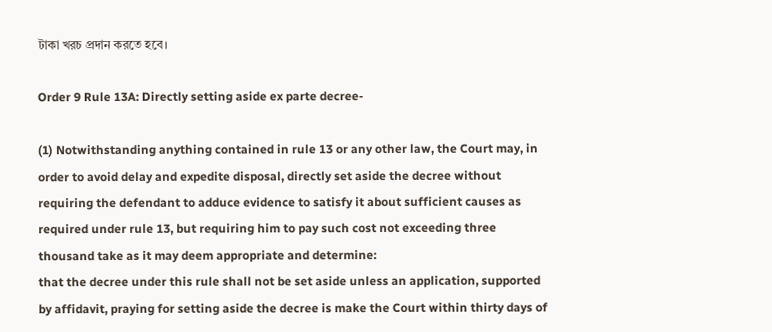টাকা খরচ প্রদান করতে হবে।

Order 9 Rule 13A: Directly setting aside ex parte decree-

(1) Notwithstanding anything contained in rule 13 or any other law, the Court may, in order to avoid delay and expedite disposal, directly set aside the decree without requiring the defendant to adduce evidence to satisfy it about sufficient causes as required under rule 13, but requiring him to pay such cost not exceeding three thousand take as it may deem appropriate and determine:
that the decree under this rule shall not be set aside unless an application, supported by affidavit, praying for setting aside the decree is make the Court within thirty days of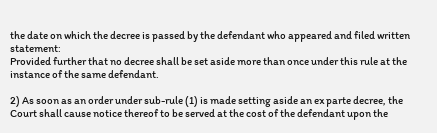the date on which the decree is passed by the defendant who appeared and filed written statement:
Provided further that no decree shall be set aside more than once under this rule at the instance of the same defendant.

2) As soon as an order under sub-rule (1) is made setting aside an ex parte decree, the Court shall cause notice thereof to be served at the cost of the defendant upon the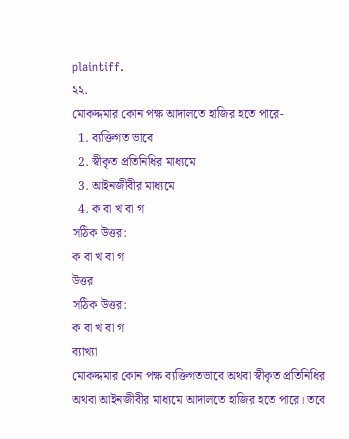plaintiff.
২২.
মোকদ্দমার কোন পক্ষ আদালতে হাজির হতে পারে-
  1. ব্যক্তিগত ভাবে
  2. স্বীকৃত প্রতিনিধির মাধ্যমে
  3. আইনজীবীর মাধ্যমে
  4. ক বা খ বা গ
সঠিক উত্তর:
ক বা খ বা গ
উত্তর
সঠিক উত্তর:
ক বা খ বা গ
ব্যাখ্যা
মোকদ্দমার কোন পক্ষ ব্যক্তিগতভাবে অথবা স্বীকৃত প্রতিনিধির অথবা আইনজীবীর মাধ্যমে আদালতে হাজির হতে পারে। তবে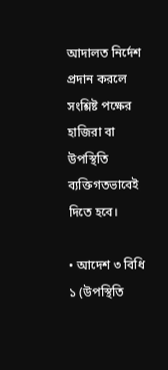আদালত নির্দেশ প্রদান করলে সংশ্লিষ্ট পক্ষের হাজিরা বা উপস্থিতি ব্যক্তিগতভাবেই দিতে হবে।

• আদেশ ৩ বিধি ১ (উপস্থিতি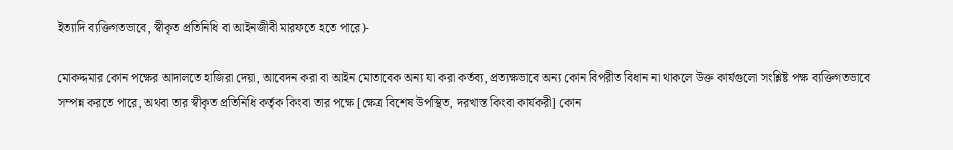ইত্যাদি ব্যক্তিগতভাবে, স্বীকৃত প্রতিনিধি বা আইনজীবী মারফতে হতে পারে)-

মোকদ্দমার কোন পক্ষের আদালতে হাজিরা দেয়া, আবেদন করা বা আইন মোতাবেক অন্য যা করা কর্তব্য, প্রত্যক্ষভাবে অন্য কোন বিপরীত বিধান না থাকলে উক্ত কার্যগুলো সংশ্লিষ্ট পক্ষ ব্যক্তিগতভাবে সম্পন্ন করতে পারে, অথবা তার স্বীকৃত প্রতিনিধি কর্তৃক কিংবা তার পক্ষে [ক্ষেত্র বিশেষ উপস্থিত, দরখাস্ত কিংবা কার্যকরী] কোন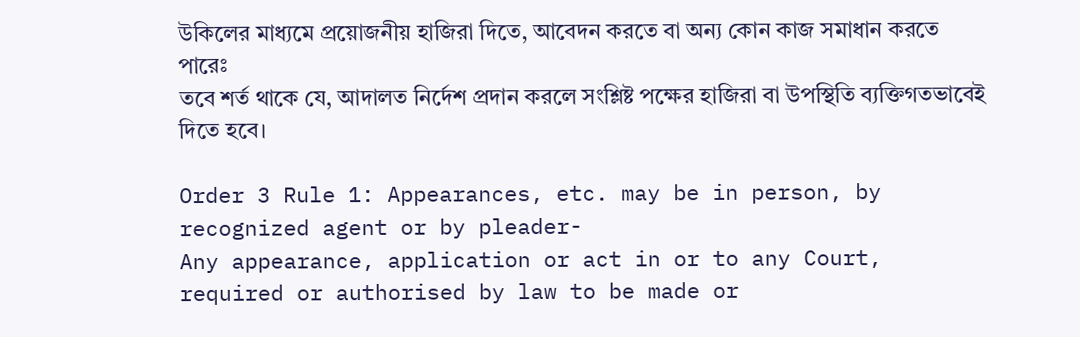উকিলের মাধ্যমে প্রয়োজনীয় হাজিরা দিতে, আবেদন করতে বা অন্য কোন কাজ সমাধান করতে পারেঃ
তবে শর্ত থাকে যে, আদালত নির্দেশ প্রদান করলে সংশ্লিষ্ট পক্ষের হাজিরা বা উপস্থিতি ব্যক্তিগতভাবেই দিতে হবে।

Order 3 Rule 1: Appearances, etc. may be in person, by recognized agent or by pleader-
Any appearance, application or act in or to any Court, required or authorised by law to be made or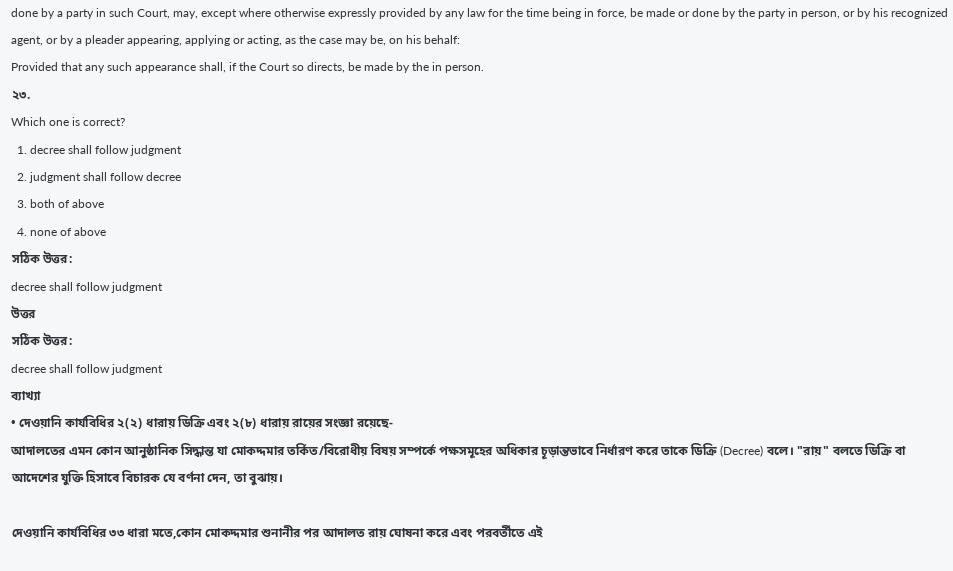done by a party in such Court, may, except where otherwise expressly provided by any law for the time being in force, be made or done by the party in person, or by his recognized agent, or by a pleader appearing, applying or acting, as the case may be, on his behalf:
Provided that any such appearance shall, if the Court so directs, be made by the in person.
২৩.
Which one is correct?
  1. decree shall follow judgment
  2. judgment shall follow decree
  3. both of above
  4. none of above
সঠিক উত্তর:
decree shall follow judgment
উত্তর
সঠিক উত্তর:
decree shall follow judgment
ব্যাখ্যা
• দেওয়ানি কার্যবিধির ২(২) ধারায় ডিক্রি এবং ২(৮) ধারায় রায়ের সংজ্ঞা রয়েছে-
আদালতের এমন কোন আনুষ্ঠানিক সিদ্ধান্ত যা মোকদ্দমার তর্কিত/বিরোধীয় বিষয় সম্পর্কে পক্ষসমূহের অধিকার চূড়ান্তভাবে নির্ধারণ করে তাকে ডিক্রি (Decree) বলে। "রায়" বলতে ডিক্রি বা আদেশের যুক্তি হিসাবে বিচারক যে বর্ণনা দেন, তা বুঝায়।

দেওয়ানি কার্যবিধির ৩৩ ধারা মতে,কোন মোকদ্দমার শুনানীর পর আদালত রায় ঘোষনা করে এবং পরবর্তীতে এই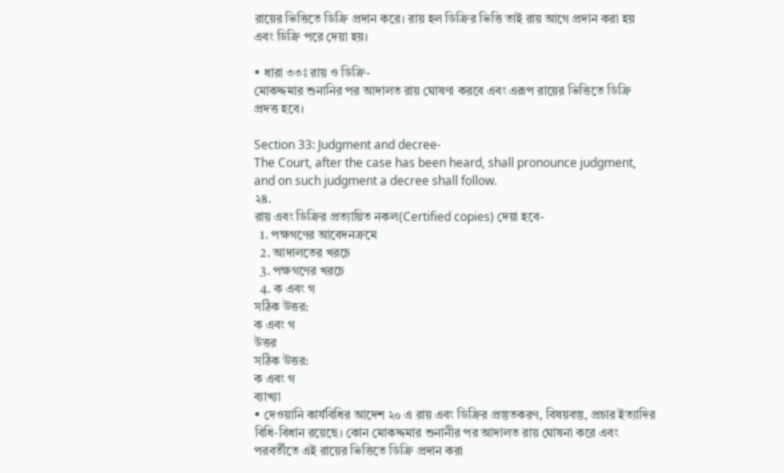রায়ের ভিত্তিতে ডিক্রি প্রদান করে। রায় হল ডিক্রির ভিত্তি তাই রায় আগে প্রদান করা হয় এবং ডিক্রি পরে দেয়া হয়।

• ধারা ৩৩ঃ রায় ও ডিক্রি-
মোকদ্দমার শুনানির পর আদালত রায় ঘোষণা করবে এবং এরূপ রায়ের ভিত্তিতে ডিক্রি প্রদত্ত হবে।

Section 33: Judgment and decree-
The Court, after the case has been heard, shall pronounce judgment, and on such judgment a decree shall follow.
২৪.
রায় এবং ডিক্রির প্রত্যায়িত নকল(Certified copies) দেয়া হবে-
  1. পক্ষগণের আবেদনক্রমে
  2. আদালতের খরচে
  3. পক্ষগণের খরচে
  4. ক এবং গ
সঠিক উত্তর:
ক এবং গ
উত্তর
সঠিক উত্তর:
ক এবং গ
ব্যাখ্যা
• দেওয়ানি কার্যবিধির আদেশ ২০ এ রায় এবং ডিক্রির প্রস্তুতকরণ, বিষয়বস্তু, প্রচার ইত্যাদির বিধি-বিধান রয়েছে। কোন মোকদ্দমার শুনানীর পর আদালত রায় ঘোষনা করে এবং পরবর্তীতে এই রায়ের ভিত্তিতে ডিক্রি প্রদান করা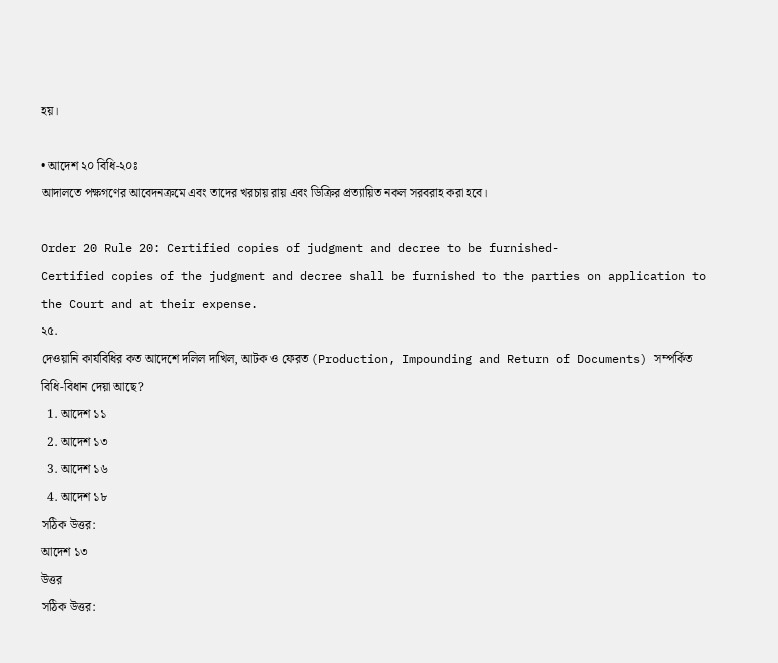হয়।

• আদেশ ২০ বিধি-২০ঃ
আদালতে পক্ষগণের আবেদনক্রমে এবং তাদের খরচায় রায় এবং ডিক্রির প্রত্যায়িত নকল সরবরাহ করা হবে।

Order 20 Rule 20: Certified copies of judgment and decree to be furnished-
Certified copies of the judgment and decree shall be furnished to the parties on application to the Court and at their expense.
২৫.
দেওয়ানি কার্যবিধির কত আদেশে দলিল দাখিল, আটক ও ফেরত (Production, Impounding and Return of Documents) সম্পর্কিত বিধি-বিধান দেয়া আছে?
  1. আদেশ ১১
  2. আদেশ ১৩
  3. আদেশ ১৬
  4. আদেশ ১৮
সঠিক উত্তর:
আদেশ ১৩
উত্তর
সঠিক উত্তর: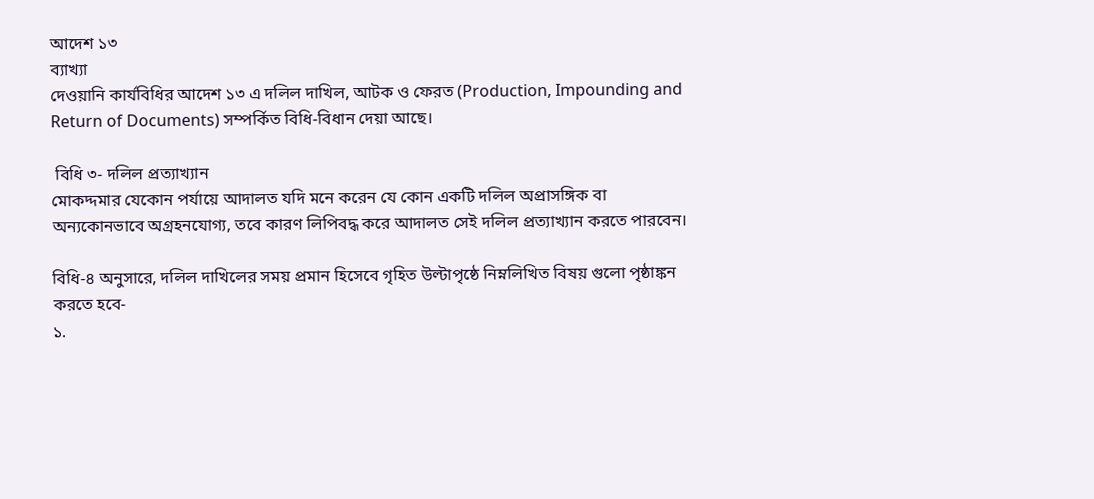আদেশ ১৩
ব্যাখ্যা
দেওয়ানি কার্যবিধির আদেশ ১৩ এ দলিল দাখিল, আটক ও ফেরত (Production, Impounding and Return of Documents) সম্পর্কিত বিধি-বিধান দেয়া আছে।

 বিধি ৩- দলিল প্রত্যাখ্যান
মোকদ্দমার যেকোন পর্যায়ে আদালত যদি মনে করেন যে কোন একটি দলিল অপ্রাসঙ্গিক বা অন্যকোনভাবে অগ্রহনযোগ্য, তবে কারণ লিপিবদ্ধ করে আদালত সেই দলিল প্রত্যাখ্যান করতে পারবেন।

বিধি-৪ অনুসারে, দলিল দাখিলের সময় প্রমান হিসেবে গৃহিত উল্টাপৃষ্ঠে নিম্নলিখিত বিষয় গুলো পৃষ্ঠাঙ্কন করতে হবে-
১.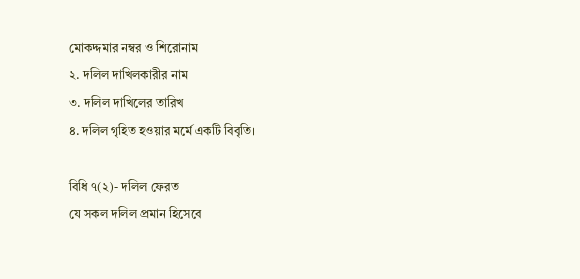মোকদ্দমার নম্বর ও শিরোনাম
২. দলিল দাখিলকারীর নাম
৩. দলিল দাখিলের তারিখ
৪. দলিল গৃহিত হওয়ার মর্মে একটি বিবৃতি।

বিধি ৭(২)- দলিল ফেরত
যে সকল দলিল প্রমান হিসেবে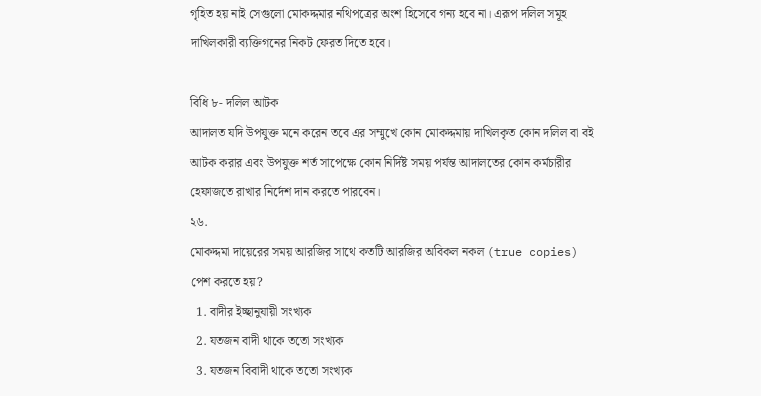গৃহিত হয় নাই সেগুলো মোকদ্দমার নথিপত্রের অংশ হিসেবে গন্য হবে না। এরূপ দলিল সমূহ দাখিলকারী ব্যক্তিগনের নিকট ফেরত দিতে হবে।

বিধি ৮- দলিল আটক
আদালত যদি উপযুক্ত মনে করেন তবে এর সম্মুখে কোন মোকদ্দমায় দাখিলকৃত কোন দলিল বা বই আটক করার এবং উপযুক্ত শর্ত সাপেক্ষে কোন নির্দিষ্ট সময় পর্যন্ত আদালতের কোন কর্মচারীর হেফাজতে রাখার নির্দেশ দান করতে পারবেন।
২৬.
মোকদ্দমা দায়েরের সময় আরজির সাথে কতটি আরজির অবিকল নকল (true copies) পেশ করতে হয়?
  1. বাদীর ইচ্ছানুযায়ী সংখ্যক
  2. যতজন বাদী থাকে ততো সংখ্যক
  3. যতজন বিবাদী থাকে ততো সংখ্যক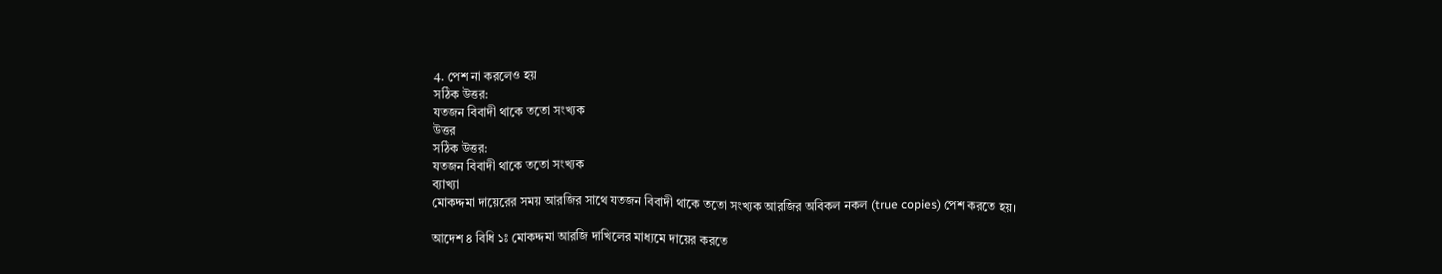4. পেশ না করলেও হয়
সঠিক উত্তর:
যতজন বিবাদী থাকে ততো সংখ্যক
উত্তর
সঠিক উত্তর:
যতজন বিবাদী থাকে ততো সংখ্যক
ব্যাখ্যা
মোকদ্দমা দায়েরের সময় আরজির সাথে যতজন বিবাদী থাকে ততো সংখ্যক আরজির অবিকল নকল (true copies) পেশ করতে হয়।

আদেশ ৪ বিধি ১ঃ মোকদ্দমা আরজি দাখিলের মাধ্যমে দায়ের করতে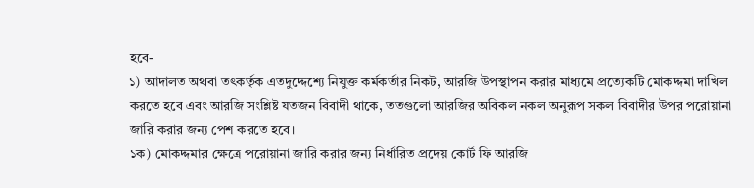হবে-
১) আদালত অথবা তৎকর্তৃক এতদুদ্দেশ্যে নিযুক্ত কর্মকর্তার নিকট, আরজি উপস্থাপন করার মাধ্যমে প্রত্যেকটি মোকদ্দমা দাখিল করতে হবে এবং আরজি সংশ্লিষ্ট যতজন বিবাদী থাকে, ততগুলো আরজির অবিকল নকল অনুরূপ সকল বিবাদীর উপর পরোয়ানা জারি করার জন্য পেশ করতে হবে।
১ক) মোকদ্দমার ক্ষেত্রে পরোয়ানা জারি করার জন্য নির্ধারিত প্রদেয় কোর্ট ফি আরজি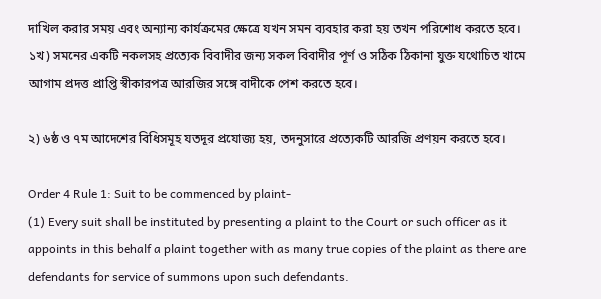দাখিল করার সময় এবং অন্যান্য কার্যক্রমের ক্ষেত্রে যখন সমন ব্যবহার করা হয় তখন পরিশোধ করতে হবে।
১খ) সমনের একটি নকলসহ প্রত্যেক বিবাদীর জন্য সকল বিবাদীর পূর্ণ ও সঠিক ঠিকানা যুক্ত যথোচিত খামে আগাম প্রদত্ত প্রাপ্তি স্বীকারপত্র আরজির সঙ্গে বাদীকে পেশ করতে হবে।

২) ৬ষ্ঠ ও ৭ম আদেশের বিধিসমূহ যতদূর প্রযোজ্য হয়, তদনুসারে প্রত্যেকটি আরজি প্রণয়ন করতে হবে।

Order 4 Rule 1: Suit to be commenced by plaint-
(1) Every suit shall be instituted by presenting a plaint to the Court or such officer as it appoints in this behalf a plaint together with as many true copies of the plaint as there are defendants for service of summons upon such defendants.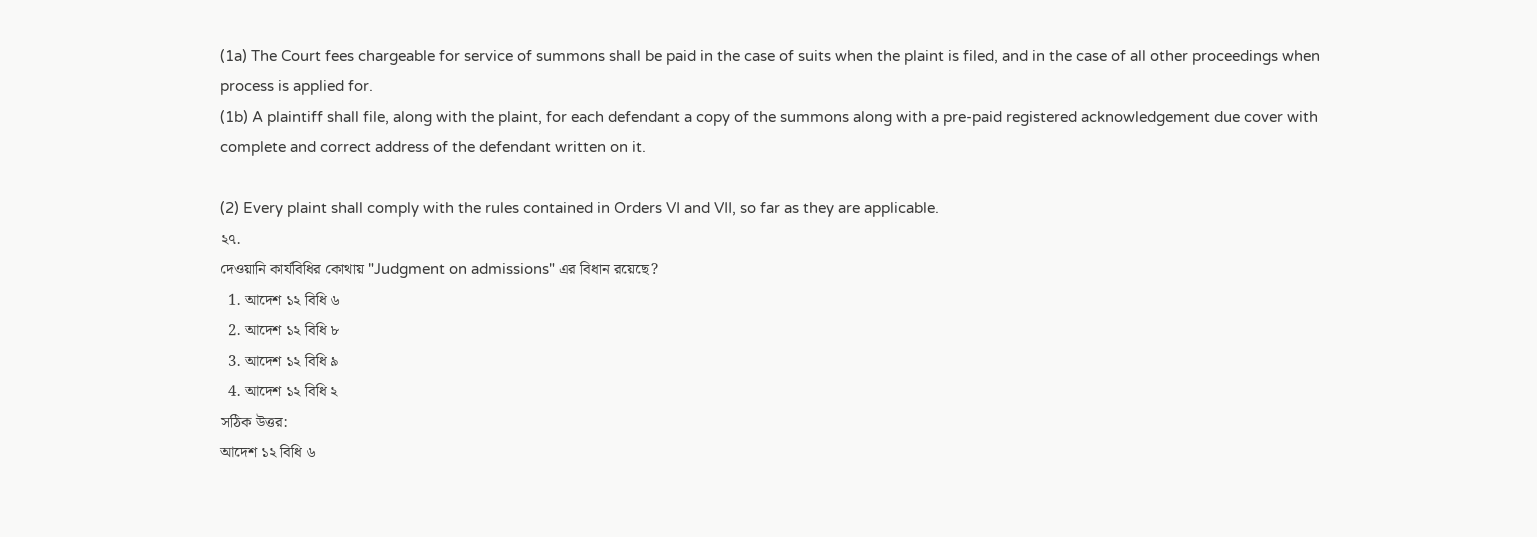(1a) The Court fees chargeable for service of summons shall be paid in the case of suits when the plaint is filed, and in the case of all other proceedings when process is applied for.
(1b) A plaintiff shall file, along with the plaint, for each defendant a copy of the summons along with a pre-paid registered acknowledgement due cover with complete and correct address of the defendant written on it.

(2) Every plaint shall comply with the rules contained in Orders VI and VII, so far as they are applicable.
২৭.
দেওয়ানি কার্যবিধির কোথায় "Judgment on admissions" এর বিধান রয়েছে?
  1. আদেশ ১২ বিধি ৬
  2. আদেশ ১২ বিধি ৮
  3. আদেশ ১২ বিধি ৯
  4. আদেশ ১২ বিধি ২
সঠিক উত্তর:
আদেশ ১২ বিধি ৬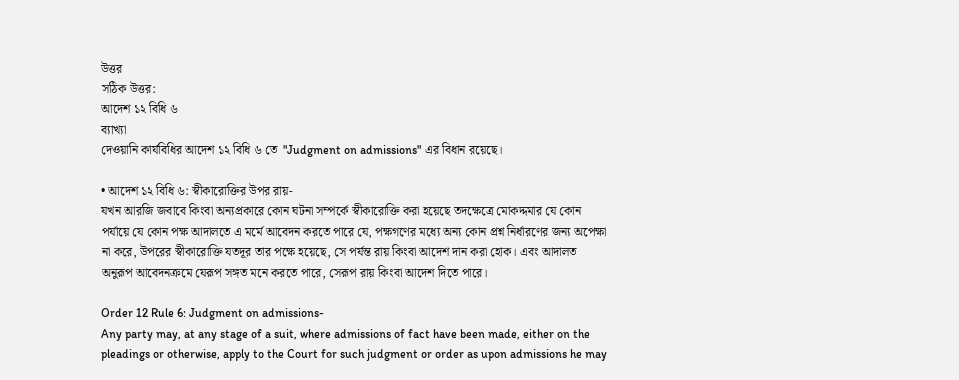উত্তর
সঠিক উত্তর:
আদেশ ১২ বিধি ৬
ব্যাখ্যা
দেওয়ানি কার্যবিধির আদেশ ১২ বিধি ৬ তে  "Judgment on admissions" এর বিধান রয়েছে।

• আদেশ ১২ বিধি ৬: স্বীকারোক্তির উপর রায়-
যখন আরজি জবাবে কিংবা অন্যপ্রকারে কোন ঘটনা সম্পর্কে স্বীকারোক্তি করা হয়েছে তদক্ষেত্রে মোকদ্দমার যে কোন পর্যায়ে যে কোন পক্ষ আদালতে এ মর্মে আবেদন করতে পারে যে, পক্ষগণের মধ্যে অন্য কোন প্রশ্ন নির্ধারণের জন্য অপেক্ষা না করে, উপরের স্বীকারোক্তি যতদূর তার পক্ষে হয়েছে, সে পর্যন্ত রায় কিংবা আদেশ দান করা হোক। এবং আদালত অনুরূপ আবেদনক্রমে যেরূপ সঙ্গত মনে করতে পারে, সেরূপ রায় কিংবা আদেশ দিতে পারে।

Order 12 Rule 6: Judgment on admissions-
Any party may, at any stage of a suit, where admissions of fact have been made, either on the pleadings or otherwise, apply to the Court for such judgment or order as upon admissions he may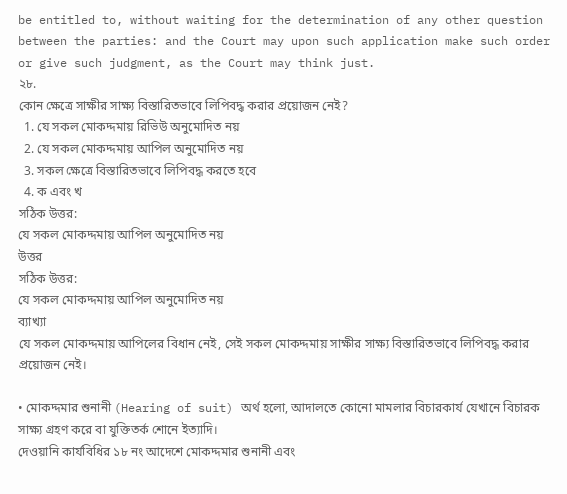be entitled to, without waiting for the determination of any other question between the parties: and the Court may upon such application make such order or give such judgment, as the Court may think just.
২৮.
কোন ক্ষেত্রে সাক্ষীর সাক্ষ্য বিস্তারিতভাবে লিপিবদ্ধ করার প্রয়োজন নেই?
  1. যে সকল মোকদ্দমায় রিভিউ অনুমোদিত নয়
  2. যে সকল মোকদ্দমায় আপিল অনুমোদিত নয়
  3. সকল ক্ষেত্রে বিস্তারিতভাবে লিপিবদ্ধ করতে হবে
  4. ক এবং খ
সঠিক উত্তর:
যে সকল মোকদ্দমায় আপিল অনুমোদিত নয়
উত্তর
সঠিক উত্তর:
যে সকল মোকদ্দমায় আপিল অনুমোদিত নয়
ব্যাখ্যা
যে সকল মোকদ্দমায় আপিলের বিধান নেই, সেই সকল মোকদ্দমায় সাক্ষীর সাক্ষ্য বিস্তারিতভাবে লিপিবদ্ধ করার প্রয়োজন নেই।

• মোকদ্দমার শুনানী (Hearing of suit) অর্থ হলো, আদালতে কোনো মামলার বিচারকার্য যেখানে বিচারক সাক্ষ্য গ্রহণ করে বা যুক্তিতর্ক শোনে ইত্যাদি।
দেওয়ানি কার্যবিধির ১৮ নং আদেশে মোকদ্দমার শুনানী এবং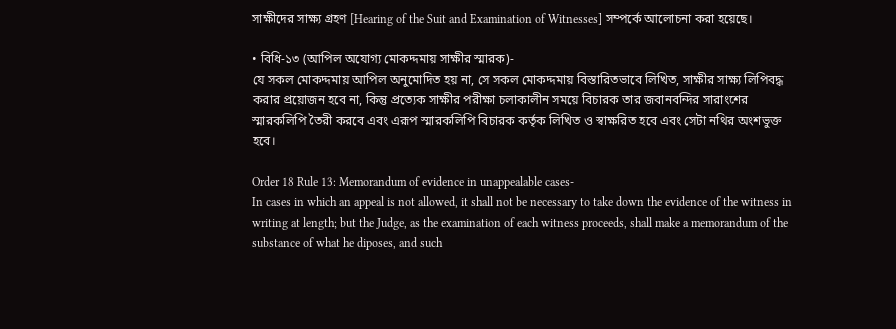সাক্ষীদের সাক্ষ্য গ্রহণ [Hearing of the Suit and Examination of Witnesses] সম্পর্কে আলোচনা করা হয়েছে।

• বিধি-১৩ (আপিল অযোগ্য মোকদ্দমায় সাক্ষীর স্মারক)-
যে সকল মোকদ্দমায় আপিল অনুমোদিত হয় না, সে সকল মোকদ্দমায় বিস্তারিতভাবে লিখিত, সাক্ষীর সাক্ষ্য লিপিবদ্ধ করার প্রয়োজন হবে না, কিন্তু প্রত্যেক সাক্ষীর পরীক্ষা চলাকালীন সময়ে বিচারক তার জবানবন্দির সারাংশের স্মারকলিপি তৈরী করবে এবং এরূপ স্মারকলিপি বিচারক কর্তৃক লিখিত ও স্বাক্ষরিত হবে এবং সেটা নথির অংশভুক্ত হবে।

Order 18 Rule 13: Memorandum of evidence in unappealable cases-
In cases in which an appeal is not allowed, it shall not be necessary to take down the evidence of the witness in writing at length; but the Judge, as the examination of each witness proceeds, shall make a memorandum of the substance of what he diposes, and such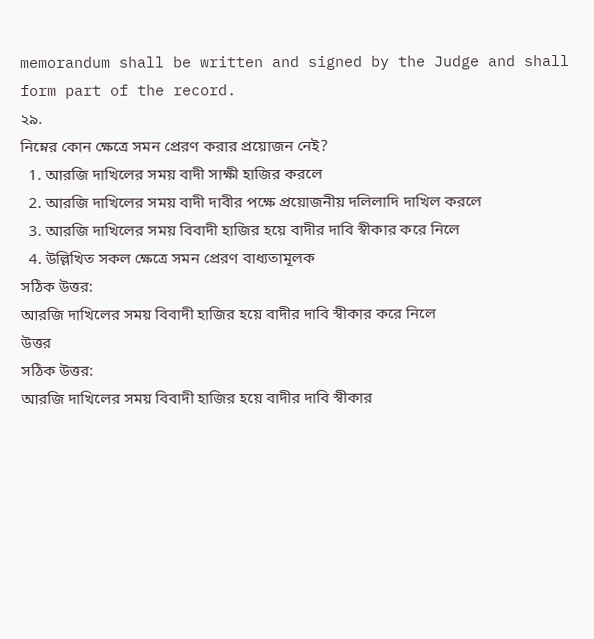memorandum shall be written and signed by the Judge and shall form part of the record.
২৯.
নিম্নের কোন ক্ষেত্রে সমন প্রেরণ করার প্রয়োজন নেই?
  1. আরজি দাখিলের সময় বাদী সাক্ষী হাজির করলে
  2. আরজি দাখিলের সময় বাদী দাবীর পক্ষে প্রয়োজনীয় দলিলাদি দাখিল করলে
  3. আরজি দাখিলের সময় বিবাদী হাজির হয়ে বাদীর দাবি স্বীকার করে নিলে
  4. উল্লিখিত সকল ক্ষেত্রে সমন প্রেরণ বাধ্যতামূলক
সঠিক উত্তর:
আরজি দাখিলের সময় বিবাদী হাজির হয়ে বাদীর দাবি স্বীকার করে নিলে
উত্তর
সঠিক উত্তর:
আরজি দাখিলের সময় বিবাদী হাজির হয়ে বাদীর দাবি স্বীকার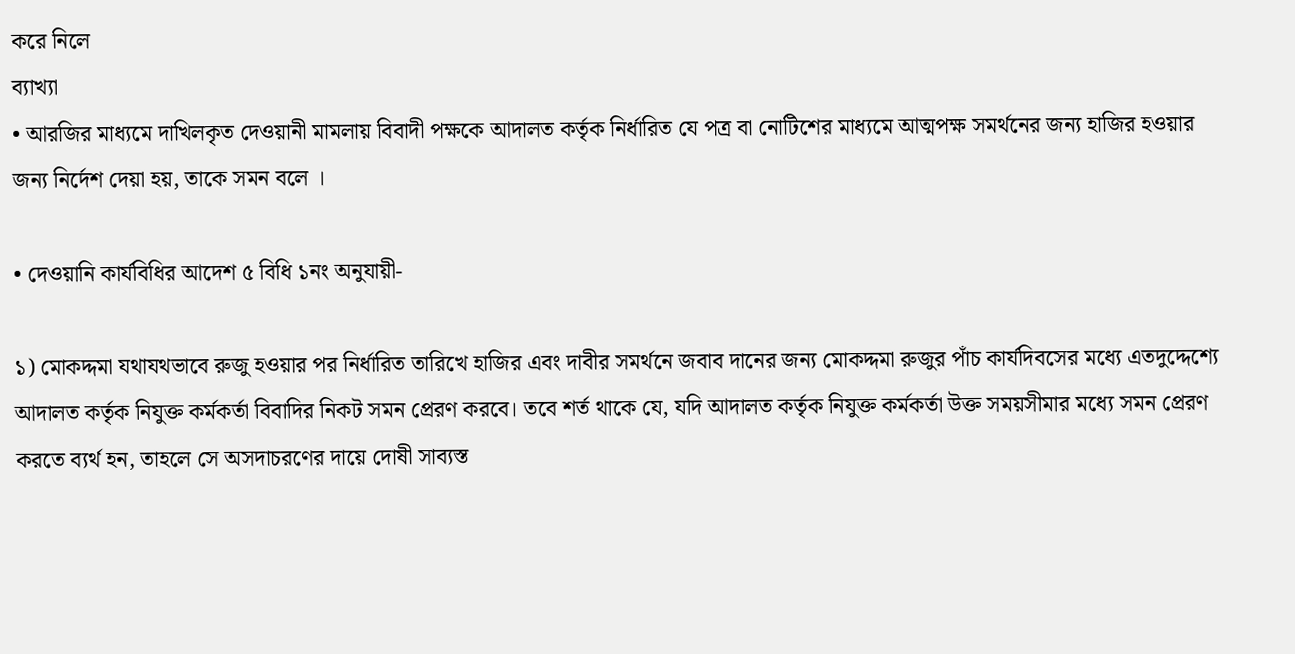করে নিলে
ব্যাখ্যা
• আরজির মাধ্যমে দাখিলকৃত দেওয়ানী মামলায় বিবাদী পক্ষকে আদালত কর্তৃক নির্ধারিত যে পত্র বা নোটিশের মাধ্যমে আত্মপক্ষ সমর্থনের জন্য হাজির হওয়ার জন্য নির্দেশ দেয়া হয়, তাকে সমন বলে ।

• দেওয়ানি কার্যবিধির আদেশ ৫ বিধি ১নং অনুযায়ী-

১) মোকদ্দমা যথাযথভাবে রুজু হওয়ার পর নির্ধারিত তারিখে হাজির এবং দাবীর সমর্থনে জবাব দানের জন্য মোকদ্দমা রুজুর পাঁচ কার্যদিবসের মধ্যে এতদুদ্দেশ্যে আদালত কর্তৃক নিযুক্ত কর্মকর্তা বিবাদির নিকট সমন প্রেরণ করবে। তবে শর্ত থাকে যে, যদি আদালত কর্তৃক নিযুক্ত কর্মকর্তা উক্ত সময়সীমার মধ্যে সমন প্রেরণ করতে ব্যর্থ হন, তাহলে সে অসদাচরণের দায়ে দোষী সাব্যস্ত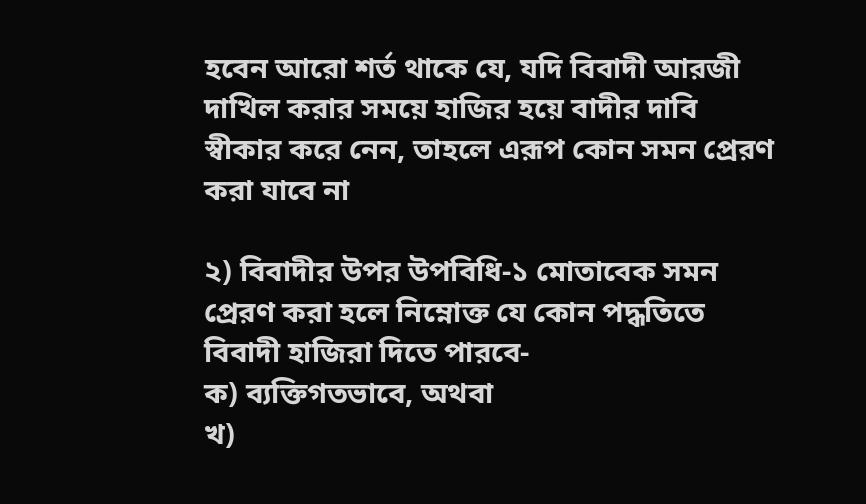হবেন আরো শর্ত থাকে যে, যদি বিবাদী আরজী দাখিল করার সময়ে হাজির হয়ে বাদীর দাবি স্বীকার করে নেন, তাহলে এরূপ কোন সমন প্রেরণ করা যাবে না

২) বিবাদীর উপর উপবিধি-১ মোতাবেক সমন প্রেরণ করা হলে নিম্নোক্ত যে কোন পদ্ধতিতে বিবাদী হাজিরা দিতে পারবে-
ক) ব্যক্তিগতভাবে, অথবা
খ)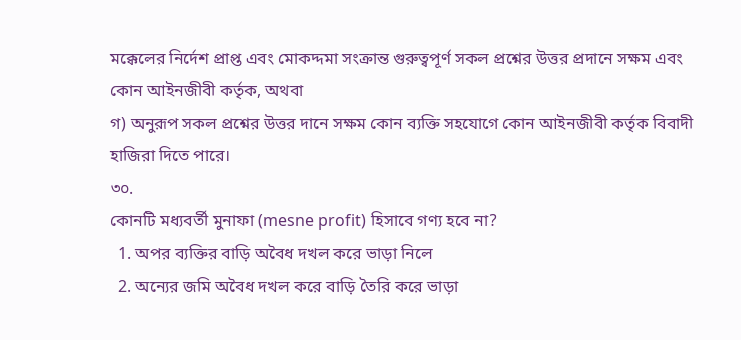মক্কেলের নির্দেশ প্রাপ্ত এবং মোকদ্দমা সংক্রান্ত গুরুত্বপূর্ণ সকল প্রশ্নের উত্তর প্রদানে সক্ষম এবং কোন আইনজীবী কর্তৃক, অথবা
গ) অনুরূপ সকল প্রশ্নের উত্তর দানে সক্ষম কোন ব্যক্তি সহযোগে কোন আইনজীবী কর্তৃক বিবাদী হাজিরা দিতে পারে।
৩০.
কোনটি মধ্যবর্তী মুনাফা (mesne profit) হিসাবে গণ্য হবে না?
  1. অপর ব্যক্তির বাড়ি অবৈধ দখল করে ভাড়া নিলে
  2. অন্যের জমি অবৈধ দখল করে বাড়ি তৈরি করে ভাড়া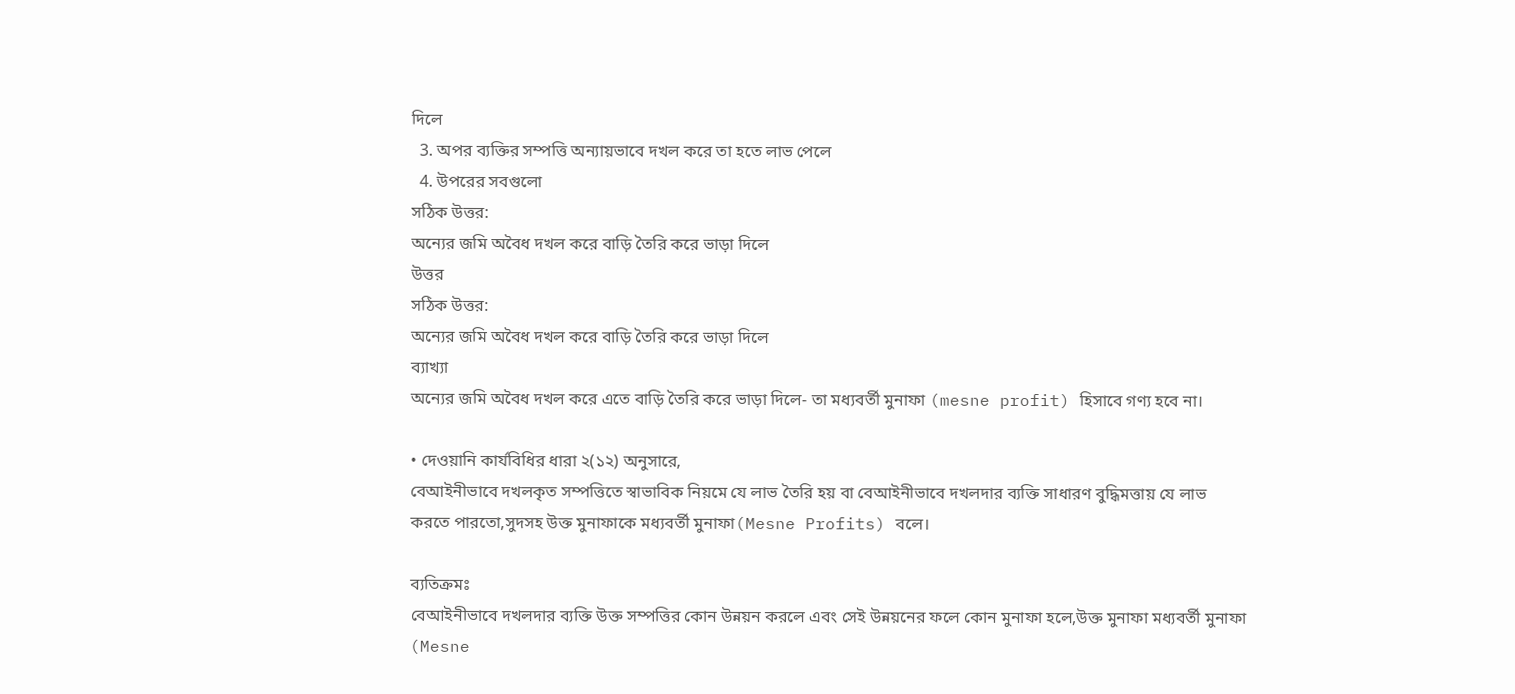দিলে
  3. অপর ব্যক্তির সম্পত্তি অন্যায়ভাবে দখল করে তা হতে লাভ পেলে
  4. উপরের সবগুলো
সঠিক উত্তর:
অন্যের জমি অবৈধ দখল করে বাড়ি তৈরি করে ভাড়া দিলে
উত্তর
সঠিক উত্তর:
অন্যের জমি অবৈধ দখল করে বাড়ি তৈরি করে ভাড়া দিলে
ব্যাখ্যা
অন্যের জমি অবৈধ দখল করে এতে বাড়ি তৈরি করে ভাড়া দিলে- তা মধ্যবর্তী মুনাফা (mesne profit) হিসাবে গণ্য হবে না।

• দেওয়ানি কার্যবিধির ধারা ২(১২) অনুসারে,
বেআইনীভাবে দখলকৃত সম্পত্তিতে স্বাভাবিক নিয়মে যে লাভ তৈরি হয় বা বেআইনীভাবে দখলদার ব্যক্তি সাধারণ বুদ্ধিমত্তায় যে লাভ করতে পারতো,সুদসহ উক্ত মুনাফাকে মধ্যবর্তী মুনাফা(Mesne Profits) বলে।

ব্যতিক্রমঃ
বেআইনীভাবে দখলদার ব্যক্তি উক্ত সম্পত্তির কোন উন্নয়ন করলে এবং সেই উন্নয়নের ফলে কোন মুনাফা হলে,উক্ত মুনাফা মধ্যবর্তী মুনাফা (Mesne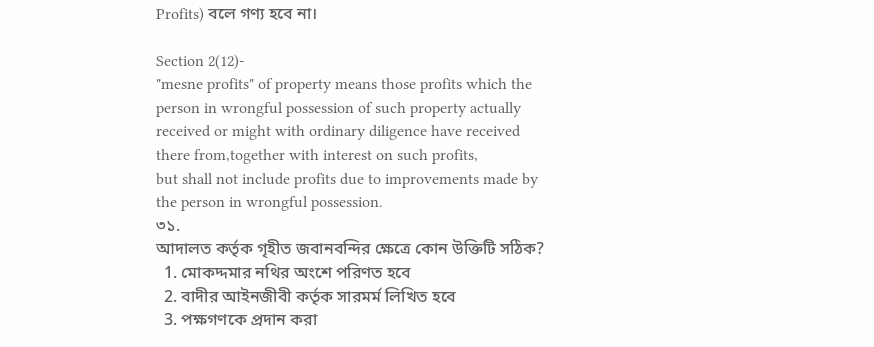Profits) বলে গণ্য হবে না।

Section 2(12)-
"mesne profits" of property means those profits which the person in wrongful possession of such property actually received or might with ordinary diligence have received there from,together with interest on such profits,
but shall not include profits due to improvements made by the person in wrongful possession.
৩১.
আদালত কর্তৃক গৃহীত জবানবন্দির ক্ষেত্রে কোন উক্তিটি সঠিক?
  1. মোকদ্দমার নথির অংশে পরিণত হবে
  2. বাদীর আইনজীবী কর্তৃক সারমর্ম লিখিত হবে
  3. পক্ষগণকে প্রদান করা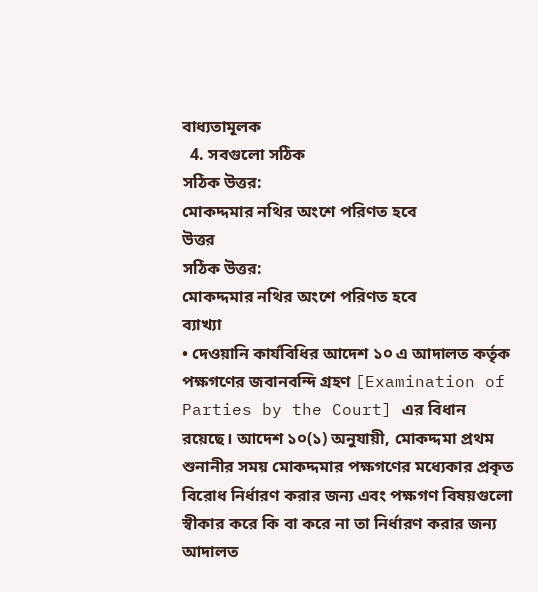বাধ্যতামূলক
  4. সবগুলো সঠিক
সঠিক উত্তর:
মোকদ্দমার নথির অংশে পরিণত হবে
উত্তর
সঠিক উত্তর:
মোকদ্দমার নথির অংশে পরিণত হবে
ব্যাখ্যা
• দেওয়ানি কার্যবিধির আদেশ ১০ এ আদালত কর্তৃক পক্ষগণের জবানবন্দি গ্রহণ [Examination of Parties by the Court] এর বিধান রয়েছে। আদেশ ১০(১) অনুযায়ী, মোকদ্দমা প্রথম শুনানীর সময় মোকদ্দমার পক্ষগণের মধ্যেকার প্রকৃত বিরোধ নির্ধারণ করার জন্য এবং পক্ষগণ বিষয়গুলো স্বীকার করে কি বা করে না তা নির্ধারণ করার জন্য আদালত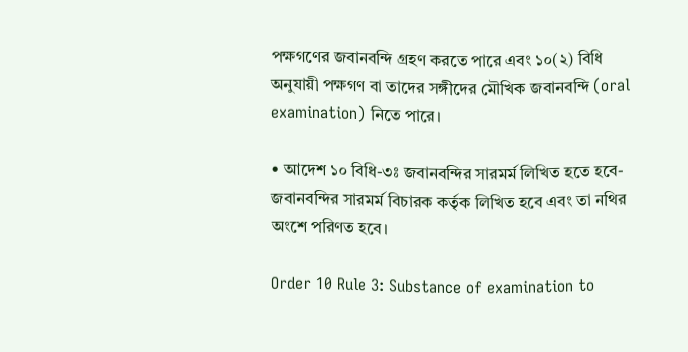পক্ষগণের জবানবন্দি গ্রহণ করতে পারে এবং ১০(২) বিধি অনুযায়ী পক্ষগণ বা তাদের সঙ্গীদের মৌখিক জবানবন্দি (oral examination) নিতে পারে।

• আদেশ ১০ বিধি-৩ঃ জবানবন্দির সারমর্ম লিখিত হতে হবে-
জবানবন্দির সারমর্ম বিচারক কর্তৃক লিখিত হবে এবং তা নথির অংশে পরিণত হবে।

Order 10 Rule 3: Substance of examination to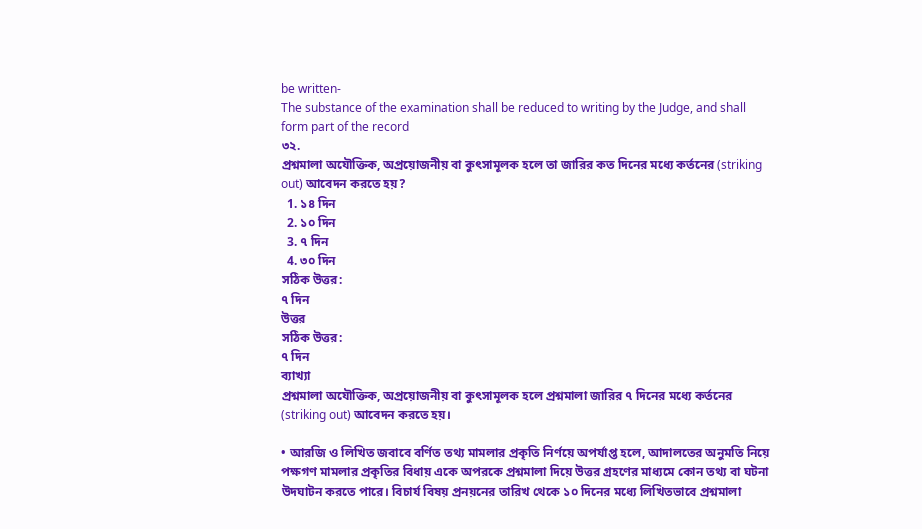be written-
The substance of the examination shall be reduced to writing by the Judge, and shall form part of the record
৩২.
প্রশ্নমালা অযৌক্তিক, অপ্রয়োজনীয় বা কুৎসামূলক হলে তা জারির কত দিনের মধ্যে কর্তনের (striking out) আবেদন করতে হয়?
  1. ১৪ দিন
  2. ১০ দিন
  3. ৭ দিন
  4. ৩০ দিন
সঠিক উত্তর:
৭ দিন
উত্তর
সঠিক উত্তর:
৭ দিন
ব্যাখ্যা
প্রশ্নমালা অযৌক্তিক, অপ্রয়োজনীয় বা কুৎসামূলক হলে প্রশ্নমালা জারির ৭ দিনের মধ্যে কর্তনের (striking out) আবেদন করতে হয়।

• আরজি ও লিখিত জবাবে বর্ণিত তথ্য মামলার প্রকৃতি নির্ণয়ে অপর্যাপ্ত হলে, আদালতের অনুমতি নিয়ে পক্ষগণ মামলার প্রকৃতির বিধায় একে অপরকে প্রশ্নমালা দিয়ে উত্তর গ্রহণের মাধ্যমে কোন তথ্য বা ঘটনা উদঘাটন করতে পারে। বিচার্য বিষয় প্রনয়নের তারিখ থেকে ১০ দিনের মধ্যে লিখিতভাবে প্রশ্নমালা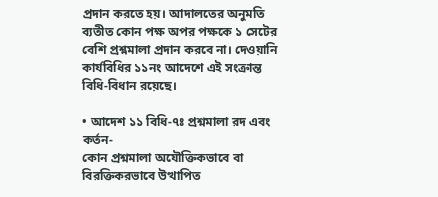প্রদান করতে হয়। আদালতের অনুমতি ব্যতীত কোন পক্ষ অপর পক্ষকে ১ সেটের বেশি প্রশ্নমালা প্রদান করবে না। দেওয়ানি কার্যবিধির ১১নং আদেশে এই সংক্রান্ত বিধি-বিধান রয়েছে।

• আদেশ ১১ বিধি-৭ঃ প্রশ্নমালা রদ এবং কর্তন-
কোন প্রশ্নমালা অযৌক্তিকভাবে বা বিরক্তিকরভাবে উত্থাপিত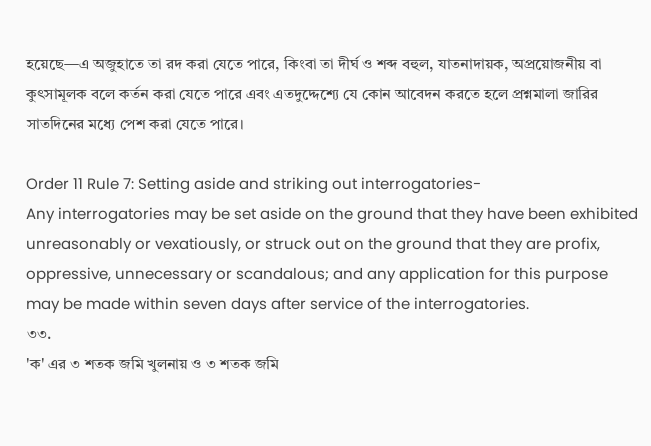হয়েছে—এ অজুহাতে তা রদ করা যেতে পারে, কিংবা তা দীর্ঘ ও শব্দ বহুল, যাতনাদায়ক, অপ্রয়োজনীয় বা কুৎসামূলক বলে কর্তন করা যেতে পারে এবং এতদুদ্দেশ্যে যে কোন আবেদন করতে হলে প্রশ্নমালা জারির সাতদিনের মধ্যে পেশ করা যেতে পারে।

Order 11 Rule 7: Setting aside and striking out interrogatories-
Any interrogatories may be set aside on the ground that they have been exhibited unreasonably or vexatiously, or struck out on the ground that they are profix, oppressive, unnecessary or scandalous; and any application for this purpose may be made within seven days after service of the interrogatories.
৩৩.
'ক' এর ৩ শতক জমি খুলনায় ও ৩ শতক জমি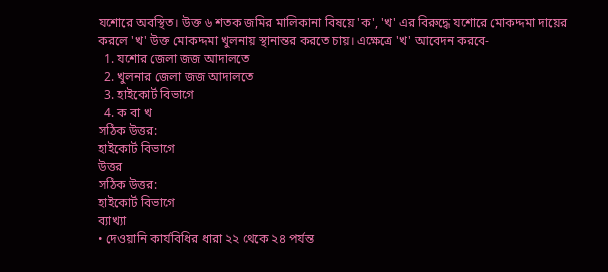যশোরে অবস্থিত। উক্ত ৬ শতক জমির মালিকানা বিষয়ে 'ক', 'খ' এর বিরুদ্ধে যশোরে মোকদ্দমা দায়ের করলে 'খ' উক্ত মোকদ্দমা খুলনায় স্থানান্তর করতে চায়। এক্ষেত্রে 'খ' আবেদন করবে-
  1. যশোর জেলা জজ আদালতে
  2. খুলনার জেলা জজ আদালতে
  3. হাইকোর্ট বিভাগে
  4. ক বা খ
সঠিক উত্তর:
হাইকোর্ট বিভাগে
উত্তর
সঠিক উত্তর:
হাইকোর্ট বিভাগে
ব্যাখ্যা
• দেওয়ানি কার্যবিধির ধারা ২২ থেকে ২৪ পর্যন্ত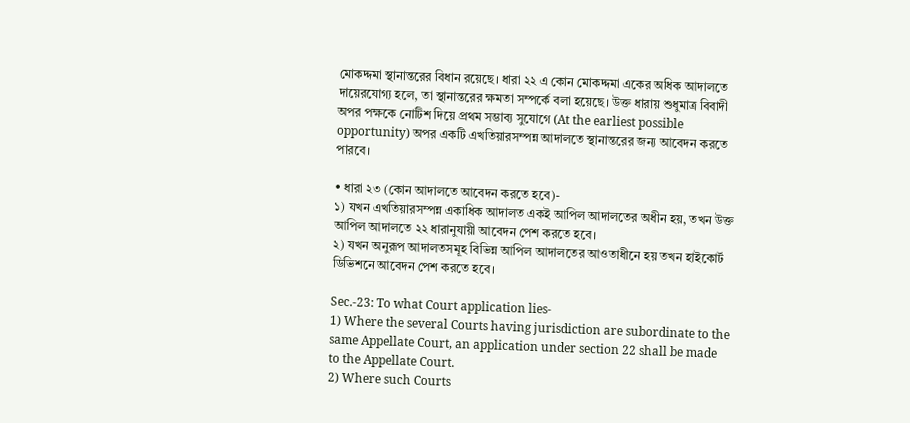মোকদ্দমা স্থানান্তরের বিধান রয়েছে। ধারা ২২ এ কোন মোকদ্দমা একের অধিক আদালতে দায়েরযোগ্য হলে, তা স্থানান্তরের ক্ষমতা সম্পর্কে বলা হয়েছে। উক্ত ধারায় শুধুমাত্র বিবাদী অপর পক্ষকে নোটিশ দিয়ে প্রথম সম্ভাব্য সুযোগে (At the earliest possible opportunity) অপর একটি এখতিয়ারসম্পন্ন আদালতে স্থানান্তরের জন্য আবেদন করতে পারবে।

• ধারা ২৩ (কোন আদালতে আবেদন করতে হবে)-
১) যখন এখতিয়ারসম্পন্ন একাধিক আদালত একই আপিল আদালতের অধীন হয়, তখন উক্ত আপিল আদালতে ২২ ধারানুযায়ী আবেদন পেশ করতে হবে।
২) যখন অনুরূপ আদালতসমূহ বিভিন্ন আপিল আদালতের আওতাধীনে হয় তখন হাইকোর্ট ডিভিশনে আবেদন পেশ করতে হবে।

Sec.-23: To what Court application lies-
1) Where the several Courts having jurisdiction are subordinate to the same Appellate Court, an application under section 22 shall be made to the Appellate Court.
2) Where such Courts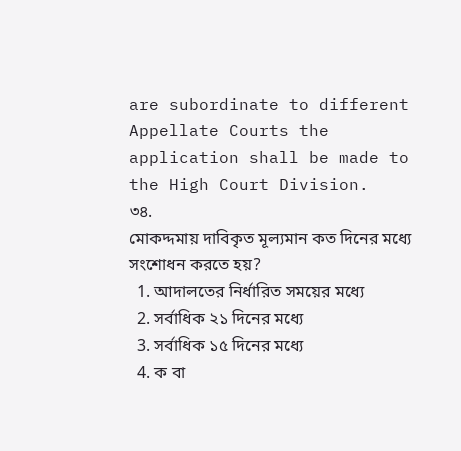are subordinate to different Appellate Courts the application shall be made to the High Court Division.
৩৪.
মোকদ্দমায় দাবিকৃত মূল্যমান কত দিনের মধ্যে সংশোধন করতে হয়?
  1. আদালতের নির্ধারিত সময়ের মধ্যে
  2. সর্বাধিক ২১ দিনের মধ্যে
  3. সর্বাধিক ১৫ দিনের মধ্যে
  4. ক বা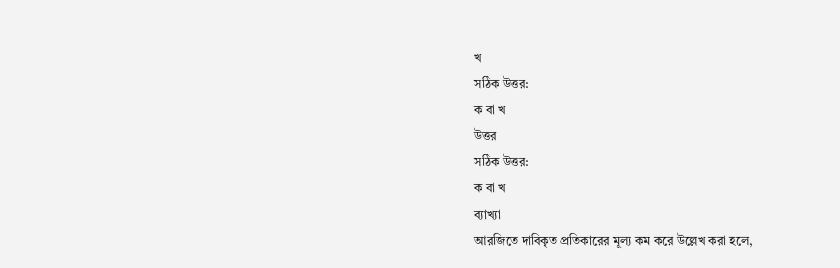খ
সঠিক উত্তর:
ক বা খ
উত্তর
সঠিক উত্তর:
ক বা খ
ব্যাখ্যা
আরজিতে দাবিকৃত প্রতিকারের মূল্য কম করে উল্লেখ করা হলে,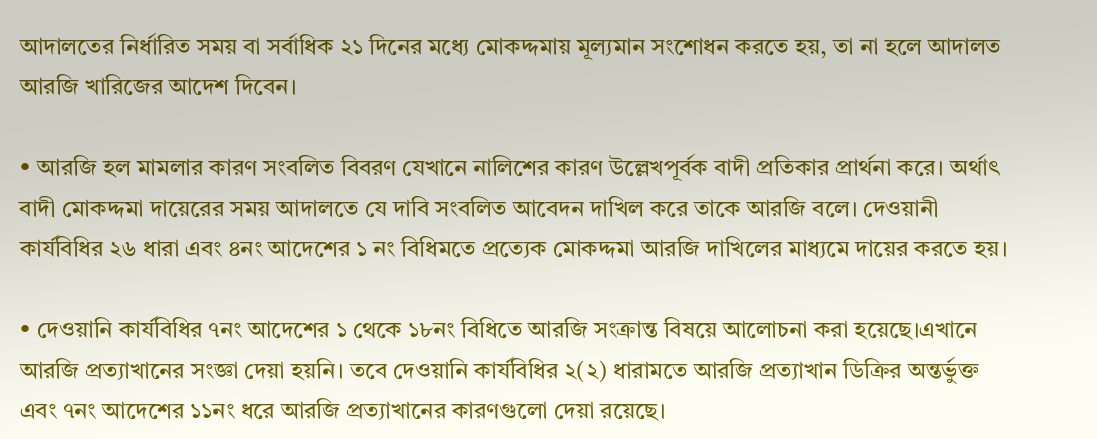আদালতের নির্ধারিত সময় বা সর্বাধিক ২১ দিনের মধ্যে মোকদ্দমায় মূল্যমান সংশোধন করতে হয়, তা না হলে আদালত আরজি খারিজের আদেশ দিবেন।

• আরজি হল মামলার কারণ সংবলিত বিবরণ যেখানে নালিশের কারণ উল্লেখপূর্বক বাদী প্রতিকার প্রার্থনা করে। অর্থাৎ বাদী মোকদ্দমা দায়েরের সময় আদালতে যে দাবি সংবলিত আবেদন দাখিল করে তাকে আরজি বলে। দেওয়ানী কার্যবিধির ২৬ ধারা এবং ৪নং আদেশের ১ নং বিধিমতে প্রত্যেক মোকদ্দমা আরজি দাখিলের মাধ্যমে দায়ের করতে হয়।

• দেওয়ানি কার্যবিধির ৭নং আদেশের ১ থেকে ১৮নং বিধিতে আরজি সংক্রান্ত বিষয়ে আলোচনা করা হয়েছে।এখানে আরজি প্রত্যাখানের সংজ্ঞা দেয়া হয়নি। তবে দেওয়ানি কার্যবিধির ২(২) ধারামতে আরজি প্রত্যাখান ডিক্রির অন্তর্ভুক্ত এবং ৭নং আদেশের ১১নং ধরে আরজি প্রত্যাখানের কারণগুলো দেয়া রয়েছে।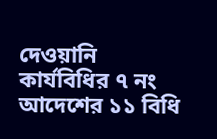দেওয়ানি কার্যবিধির ৭ নং আদেশের ১১ বিধি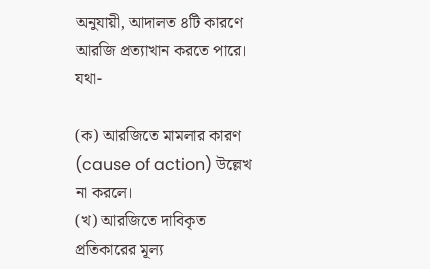অনুযায়ী, আদালত ৪টি কারণে আরজি প্রত্যাখান করতে পারে। যথা-

(ক) আরজিতে মামলার কারণ (cause of action) উল্লেখ না করলে।
(খ) আরজিতে দাবিকৃত প্রতিকারের মূল্য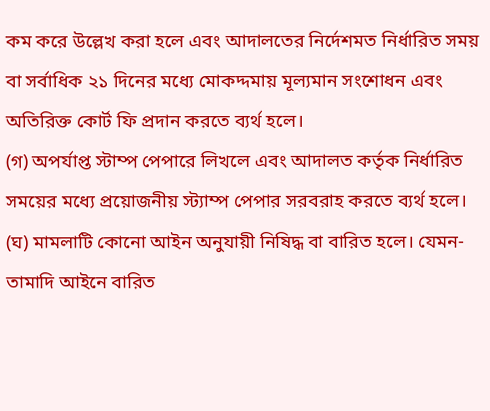কম করে উল্লেখ করা হলে এবং আদালতের নির্দেশমত নির্ধারিত সময় বা সর্বাধিক ২১ দিনের মধ্যে মোকদ্দমায় মূল্যমান সংশোধন এবং অতিরিক্ত কোর্ট ফি প্রদান করতে ব্যর্থ হলে।
(গ) অপর্যাপ্ত স্টাম্প পেপারে লিখলে এবং আদালত কর্তৃক নির্ধারিত সময়ের মধ্যে প্রয়োজনীয় স্ট্যাম্প পেপার সরবরাহ করতে ব্যর্থ হলে।
(ঘ) মামলাটি কোনো আইন অনুযায়ী নিষিদ্ধ বা বারিত হলে। যেমন- তামাদি আইনে বারিত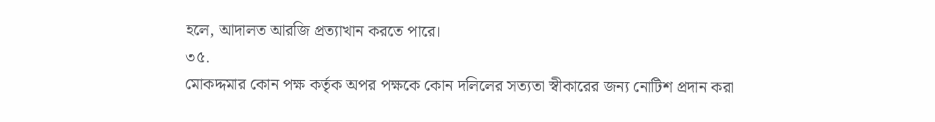হলে, আদালত আরজি প্রত্যাখান করতে পারে।
৩৫.
মোকদ্দমার কোন পক্ষ কর্তৃক অপর পক্ষকে কোন দলিলের সত্যতা স্বীকারের জন্য নোটিশ প্রদান করা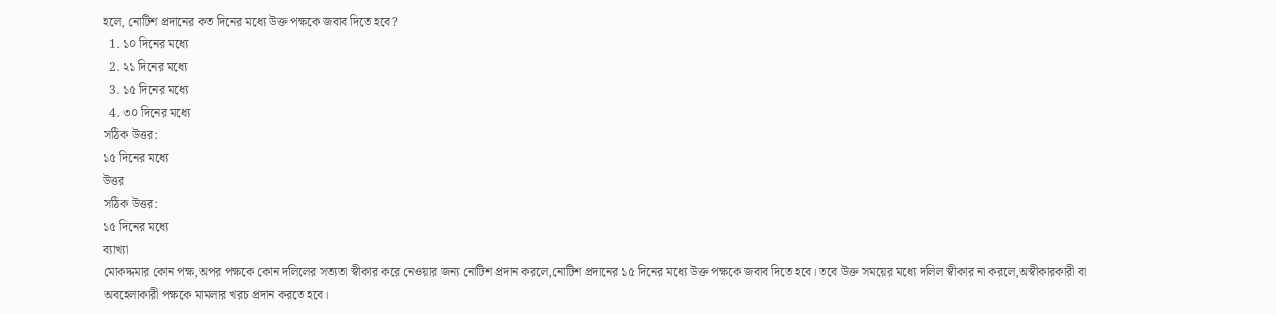হলে, নোটিশ প্রদানের কত দিনের মধ্যে উক্ত পক্ষকে জবাব দিতে হবে?
  1. ১০ দিনের মধ্যে
  2. ২১ দিনের মধ্যে
  3. ১৫ দিনের মধ্যে
  4. ৩০ দিনের মধ্যে
সঠিক উত্তর:
১৫ দিনের মধ্যে
উত্তর
সঠিক উত্তর:
১৫ দিনের মধ্যে
ব্যাখ্যা
মোকদ্দমার কোন পক্ষ,অপর পক্ষকে কোন দলিলের সত্যতা স্বীকার করে নেওয়ার জন্য নোটিশ প্রদান করলে,নোটিশ প্রদানের ১৫ দিনের মধ্যে উক্ত পক্ষকে জবাব দিতে হবে। তবে উক্ত সময়ের মধ্যে দলিল স্বীকার না করলে,অস্বীকারকারী বা অবহেলাকারী পক্ষকে মামলার খরচ প্রদান করতে হবে।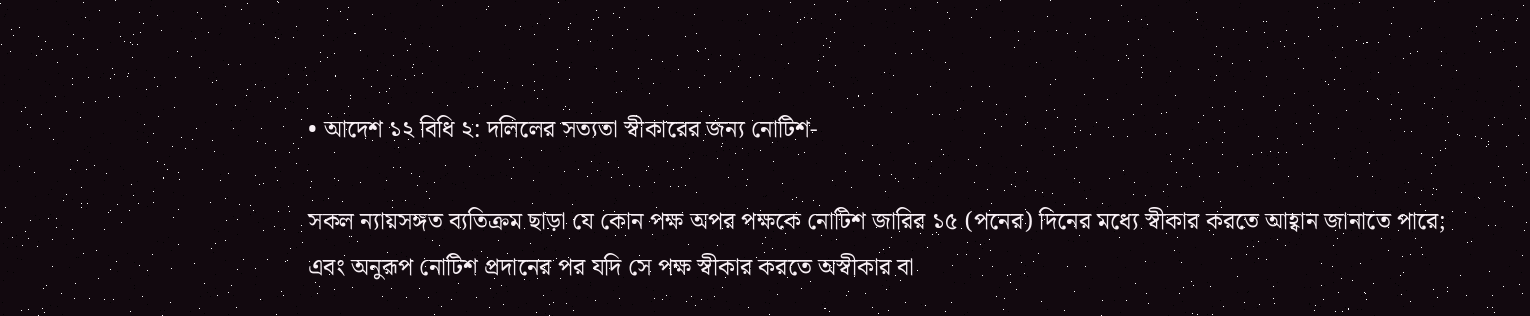• আদেশ ১২ বিধি ২: দলিলের সত্যতা স্বীকারের জন্য নোটিশ-

সকল ন্যায়সঙ্গত ব্যতিক্রম ছাড়া যে কোন পক্ষ অপর পক্ষকে নোটিশ জারির ১৫ (পনের) দিনের মধ্যে স্বীকার করতে আহ্বান জানাতে পারে; এবং অনুরূপ নোটিশ প্রদানের পর যদি সে পক্ষ স্বীকার করতে অস্বীকার বা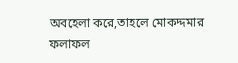অবহেলা করে,তাহলে মোকদ্দমার ফলাফল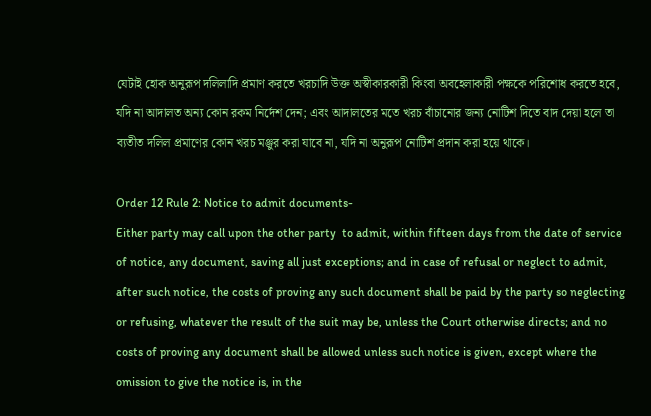যেটাই হোক অনুরূপ দলিলাদি প্রমাণ করতে খরচাদি উক্ত অস্বীকারকারী কিংবা অবহেলাকারী পক্ষকে পরিশোধ করতে হবে, যদি না আদালত অন্য কোন রকম নির্দেশ দেন; এবং আদালতের মতে খরচ বাঁচানোর জন্য নোটিশ দিতে বাদ দেয়া হলে তা ব্যতীত দলিল প্রমাণের কোন খরচ মঞ্জুর করা যাবে না, যদি না অনুরূপ নোটিশ প্রদান করা হয়ে থাকে।

Order 12 Rule 2: Notice to admit documents-
Either party may call upon the other party  to admit, within fifteen days from the date of service of notice, any document, saving all just exceptions; and in case of refusal or neglect to admit, after such notice, the costs of proving any such document shall be paid by the party so neglecting or refusing, whatever the result of the suit may be, unless the Court otherwise directs; and no costs of proving any document shall be allowed unless such notice is given, except where the omission to give the notice is, in the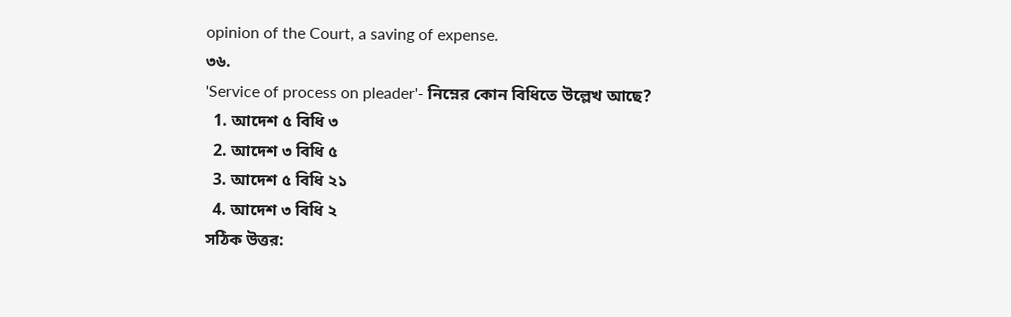opinion of the Court, a saving of expense.
৩৬.
'Service of process on pleader'- নিম্নের কোন বিধিতে উল্লেখ আছে?
  1. আদেশ ৫ বিধি ৩
  2. আদেশ ৩ বিধি ৫
  3. আদেশ ৫ বিধি ২১
  4. আদেশ ৩ বিধি ২
সঠিক উত্তর: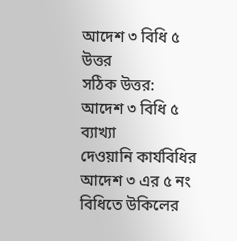আদেশ ৩ বিধি ৫
উত্তর
সঠিক উত্তর:
আদেশ ৩ বিধি ৫
ব্যাখ্যা
দেওয়ানি কার্যবিধির আদেশ ৩ এর ৫ নং বিধিতে উকিলের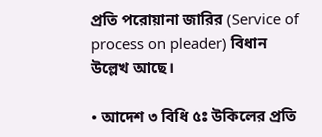প্রতি পরোয়ানা জারির (Service of process on pleader) বিধান উল্লেখ আছে।

• আদেশ ৩ বিধি ৫ঃ উকিলের প্রতি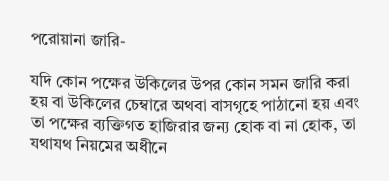পরোয়ানা জারি-

যদি কোন পক্ষের উকিলের উপর কোন সমন জারি করা হয় বা উকিলের চেম্বারে অথবা বাসগৃহে পাঠানো হয় এবং তা পক্ষের ব্যক্তিগত হাজিরার জন্য হোক বা না হোক, তা যথাযথ নিয়মের অধীনে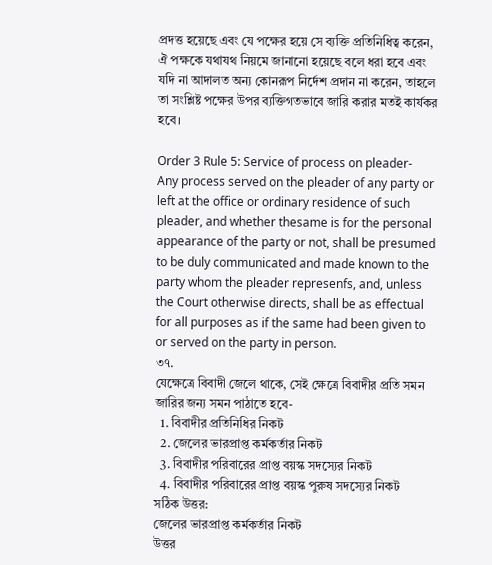প্রদত্ত হয়েছে এবং যে পক্ষের হয়ে সে ব্যক্তি প্রতিনিধিত্ব করেন, ঐ পক্ষকে যথাযথ নিয়মে জানানো হয়েছে বলে ধরা হবে এবং যদি না আদালত অন্য কোনরূপ নির্দেশ প্রদান না করেন, তাহলে তা সংশ্লিষ্ট পক্ষের উপর ব্যক্তিগতভাবে জারি করার মতই কার্যকর হবে।

Order 3 Rule 5: Service of process on pleader-
Any process served on the pleader of any party or left at the office or ordinary residence of such pleader, and whether thesame is for the personal appearance of the party or not, shall be presumed to be duly communicated and made known to the party whom the pleader represenfs, and, unless the Court otherwise directs, shall be as effectual for all purposes as if the same had been given to or served on the party in person.
৩৭.
যেক্ষেত্রে বিবাদী জেলে থাকে, সেই ক্ষেত্রে বিবাদীর প্রতি সমন জারির জন্য সমন পাঠাতে হবে-
  1. বিবাদীর প্রতিনিধির নিকট
  2. জেলের ভারপ্রাপ্ত কর্মকর্তার নিকট
  3. বিবাদীর পরিবারের প্রাপ্ত বয়স্ক সদস্যের নিকট
  4. বিবাদীর পরিবারের প্রাপ্ত বয়স্ক পুরুষ সদস্যের নিকট
সঠিক উত্তর:
জেলের ভারপ্রাপ্ত কর্মকর্তার নিকট
উত্তর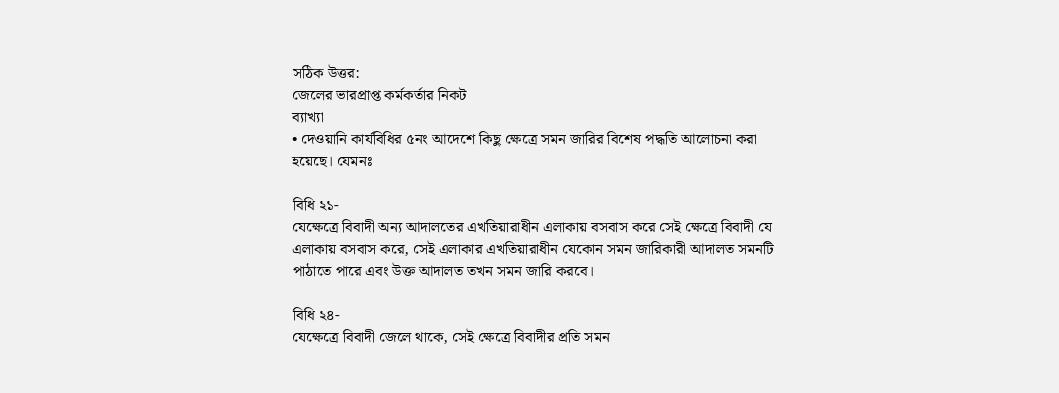সঠিক উত্তর:
জেলের ভারপ্রাপ্ত কর্মকর্তার নিকট
ব্যাখ্যা
• দেওয়ানি কার্যবিধির ৫নং আদেশে কিছু ক্ষেত্রে সমন জারির বিশেষ পদ্ধতি আলোচনা করা হয়েছে। যেমনঃ

বিধি ২১-
যেক্ষেত্রে বিবাদী অন্য আদালতের এখতিয়ারাধীন এলাকায় বসবাস করে সেই ক্ষেত্রে বিবাদী যে এলাকায় বসবাস করে, সেই এলাকার এখতিয়ারাধীন যেকোন সমন জারিকারী আদালত সমনটি পাঠাতে পারে এবং উক্ত আদালত তখন সমন জারি করবে।

বিধি ২৪-
যেক্ষেত্রে বিবাদী জেলে থাকে, সেই ক্ষেত্রে বিবাদীর প্রতি সমন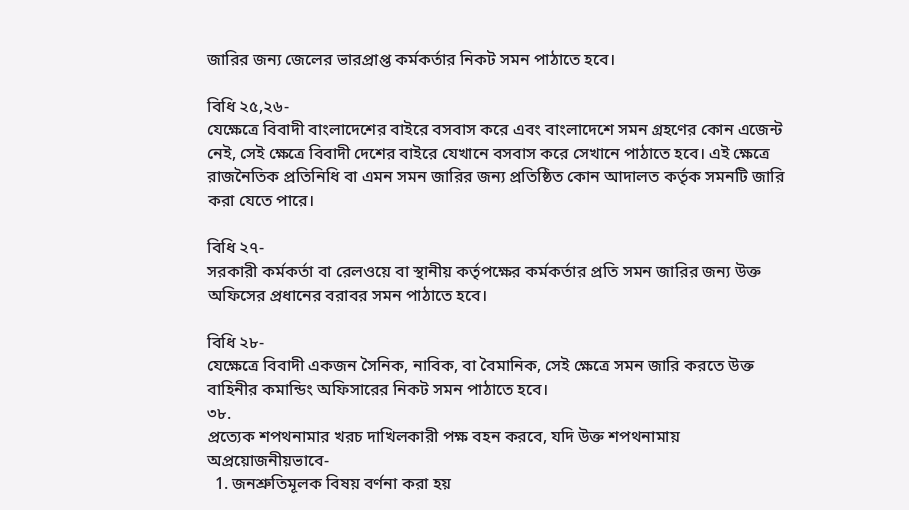জারির জন্য জেলের ভারপ্রাপ্ত কর্মকর্তার নিকট সমন পাঠাতে হবে।

বিধি ২৫,২৬-
যেক্ষেত্রে বিবাদী বাংলাদেশের বাইরে বসবাস করে এবং বাংলাদেশে সমন গ্রহণের কোন এজেন্ট নেই, সেই ক্ষেত্রে বিবাদী দেশের বাইরে যেখানে বসবাস করে সেখানে পাঠাতে হবে। এই ক্ষেত্রে রাজনৈতিক প্রতিনিধি বা এমন সমন জারির জন্য প্রতিষ্ঠিত কোন আদালত কর্তৃক সমনটি জারি করা যেতে পারে।

বিধি ২৭-
সরকারী কর্মকর্তা বা রেলওয়ে বা স্থানীয় কর্তৃপক্ষের কর্মকর্তার প্রতি সমন জারির জন্য উক্ত অফিসের প্রধানের বরাবর সমন পাঠাতে হবে।

বিধি ২৮-
যেক্ষেত্রে বিবাদী একজন সৈনিক, নাবিক, বা বৈমানিক, সেই ক্ষেত্রে সমন জারি করতে উক্ত বাহিনীর কমান্ডিং অফিসারের নিকট সমন পাঠাতে হবে।
৩৮.
প্রত্যেক শপথনামার খরচ দাখিলকারী পক্ষ বহন করবে, যদি উক্ত শপথনামায় অপ্রয়োজনীয়ভাবে-
  1. জনশ্ৰুতিমূলক বিষয় বর্ণনা করা হয়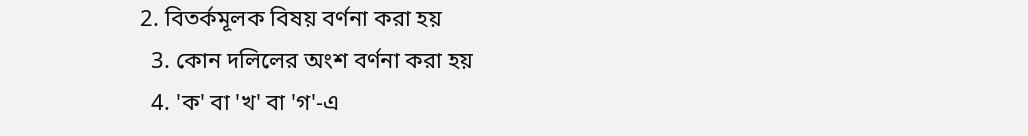2. বিতর্কমূলক বিষয় বর্ণনা করা হয়
  3. কোন দলিলের অংশ বর্ণনা করা হয়
  4. 'ক' বা 'খ' বা 'গ'-এ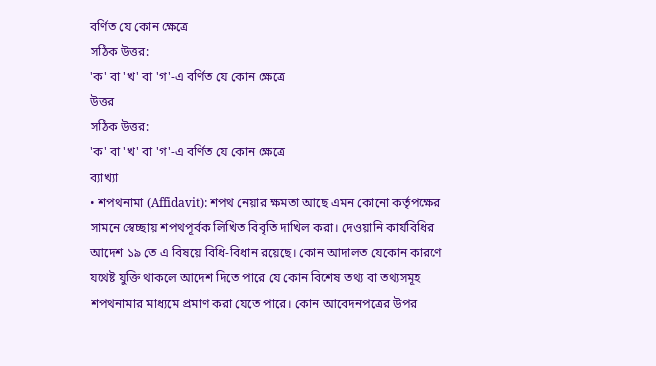বর্ণিত যে কোন ক্ষেত্রে
সঠিক উত্তর:
'ক' বা 'খ' বা 'গ'-এ বর্ণিত যে কোন ক্ষেত্রে
উত্তর
সঠিক উত্তর:
'ক' বা 'খ' বা 'গ'-এ বর্ণিত যে কোন ক্ষেত্রে
ব্যাখ্যা
• শপথনামা (Affidavit): শপথ নেয়ার ক্ষমতা আছে এমন কোনো কর্তৃপক্ষের সামনে স্বেচ্ছায় শপথপূর্বক লিখিত বিবৃতি দাখিল করা। দেওয়ানি কার্যবিধির আদেশ ১৯ তে এ বিষয়ে বিধি-বিধান রয়েছে। কোন আদালত যেকোন কারণে যথেষ্ট যুক্তি থাকলে আদেশ দিতে পারে যে কোন বিশেষ তথ্য বা তথ্যসমূহ শপথনামার মাধ্যমে প্রমাণ করা যেতে পারে। কোন আবেদনপত্রের উপর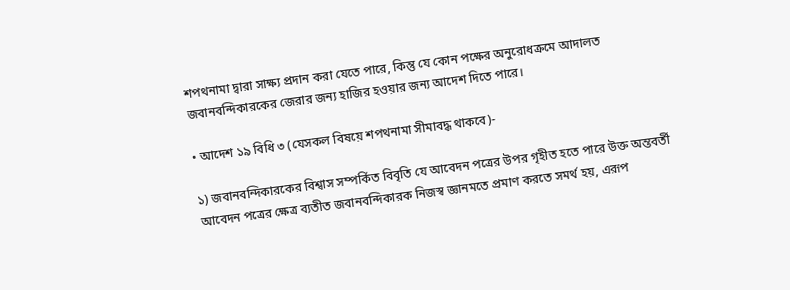শপথনামা দ্বারা সাক্ষ্য প্রদান করা যেতে পারে, কিন্তু যে কোন পক্ষের অনুরোধক্রমে আদালত জবানবন্দিকারকের জেরার জন্য হাজির হওয়ার জন্য আদেশ দিতে পারে।

• আদেশ ১৯ বিধি ৩ (যেসকল বিষয়ে শপথনামা সীমাবদ্ধ থাকবে)-

১) জবানবন্দিকারকের বিশ্বাস সম্পর্কিত বিবৃতি যে আবেদন পত্রের উপর গৃহীত হতে পারে উক্ত অন্তবর্তী আবেদন পত্রের ক্ষেত্র ব্যতীত জবানবন্দিকারক নিজস্ব জ্ঞানমতে প্রমাণ করতে সমর্থ হয়, এরূপ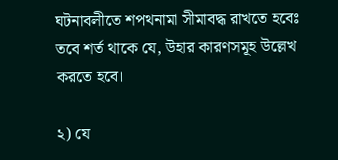ঘটনাবলীতে শপথনামা সীমাবদ্ধ রাখতে হবেঃ
তবে শর্ত থাকে যে, উহার কারণসমূহ উল্লেখ করতে হবে।

২) যে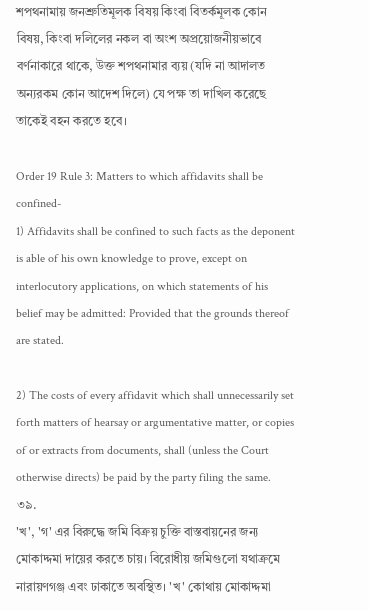শপথনামায় জনশ্রুতিমূলক বিষয় কিংবা বিতর্কমূলক কোন বিষয়, কিংবা দলিলের নকল বা অংশ অপ্রয়োজনীয়ভাবে বর্ণনাকারে থাকে, উক্ত শপথনামার ব্যয় (যদি না আদালত অন্যরকম কোন আদেশ দিলে) যে পক্ষ তা দাখিল করেছে তাকেই বহন করতে হবে।

Order 19 Rule 3: Matters to which affidavits shall be confined-
1) Affidavits shall be confined to such facts as the deponent is able of his own knowledge to prove, except on interlocutory applications, on which statements of his belief may be admitted: Provided that the grounds thereof are stated.

2) The costs of every affidavit which shall unnecessarily set forth matters of hearsay or argumentative matter, or copies of or extracts from documents, shall (unless the Court otherwise directs) be paid by the party filing the same.
৩৯.
'খ', 'গ' এর বিরুদ্ধে জমি বিক্রয় চুক্তি বাস্তবায়নের জন্য মোকাদ্দমা দায়ের করতে চায়। বিরোধীয় জমিগুলো যথাক্রমে নারায়ণগঞ্জ এবং ঢাকাতে অবস্থিত। 'খ' কোথায় মোকাদ্দমা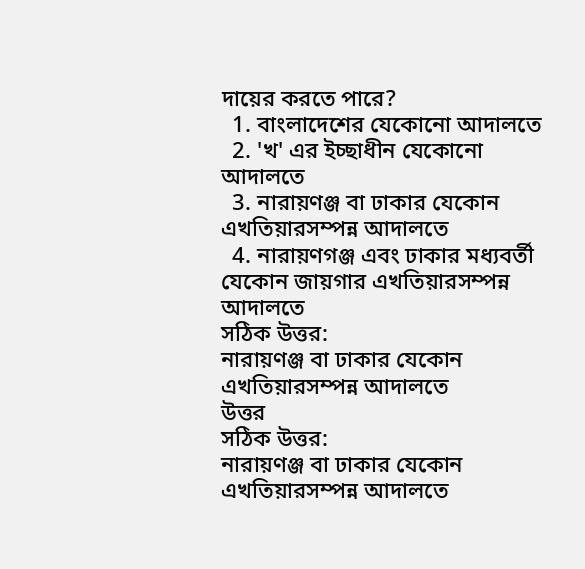দায়ের করতে পারে?
  1. বাংলাদেশের যেকোনো আদালতে
  2. 'খ' এর ইচ্ছাধীন যেকোনো আদালতে
  3. নারায়ণঞ্জ বা ঢাকার যেকোন এখতিয়ারসম্পন্ন আদালতে
  4. নারায়ণগঞ্জ এবং ঢাকার মধ্যবর্তী যেকোন জায়গার এখতিয়ারসম্পন্ন আদালতে
সঠিক উত্তর:
নারায়ণঞ্জ বা ঢাকার যেকোন এখতিয়ারসম্পন্ন আদালতে
উত্তর
সঠিক উত্তর:
নারায়ণঞ্জ বা ঢাকার যেকোন এখতিয়ারসম্পন্ন আদালতে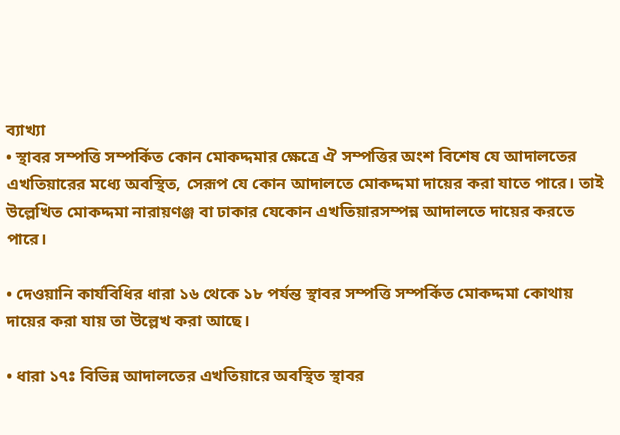ব্যাখ্যা
• স্থাবর সম্পত্তি সম্পর্কিত কোন মোকদ্দমার ক্ষেত্রে ঐ সম্পত্তির অংশ বিশেষ যে আদালতের এখতিয়ারের মধ্যে অবস্থিত, সেরূপ যে কোন আদালতে মোকদ্দমা দায়ের করা যাতে পারে। তাই উল্লেখিত মোকদ্দমা নারায়ণঞ্জ বা ঢাকার যেকোন এখতিয়ারসম্পন্ন আদালতে দায়ের করতে পারে।

• দেওয়ানি কার্যবিধির ধারা ১৬ থেকে ১৮ পর্যন্ত স্থাবর সম্পত্তি সম্পর্কিত মোকদ্দমা কোথায় দায়ের করা যায় তা উল্লেখ করা আছে।

• ধারা ১৭ঃ বিভিন্ন আদালতের এখতিয়ারে অবস্থিত স্থাবর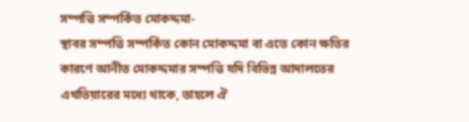সম্পত্তি সম্পর্কিত মোকদ্দমা-
স্থাবর সম্পত্তি সম্পর্কিত কোন মোকদ্দমা বা এতে কোন ক্ষতির কারণে আনীত মোকদ্দমার সম্পত্তি যদি বিভিন্ন আদালতের এখতিয়ারের মধ্যে থাকে, তাহলে ঐ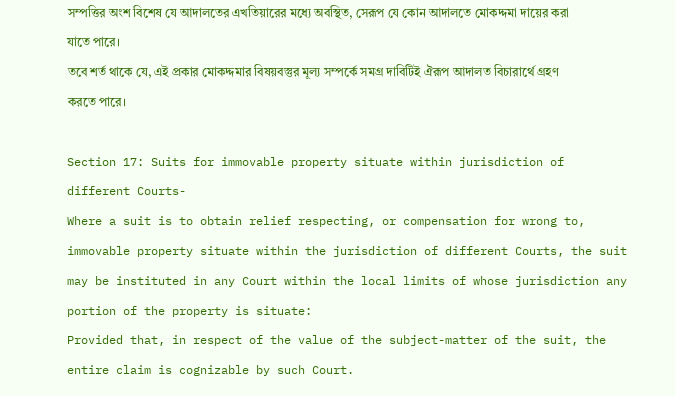সম্পত্তির অংশ বিশেষ যে আদালতের এখতিয়ারের মধ্যে অবস্থিত, সেরূপ যে কোন আদালতে মোকদ্দমা দায়ের করা যাতে পারে।
তবে শর্ত থাকে যে, এই প্রকার মোকদ্দমার বিষয়বস্তুর মূল্য সম্পর্কে সমগ্র দাবিটিই ঐরূপ আদালত বিচারার্থে গ্রহণ করতে পারে।

Section 17: Suits for immovable property situate within jurisdiction of different Courts-
Where a suit is to obtain relief respecting, or compensation for wrong to, immovable property situate within the jurisdiction of different Courts, the suit may be instituted in any Court within the local limits of whose jurisdiction any portion of the property is situate:
Provided that, in respect of the value of the subject-matter of the suit, the entire claim is cognizable by such Court.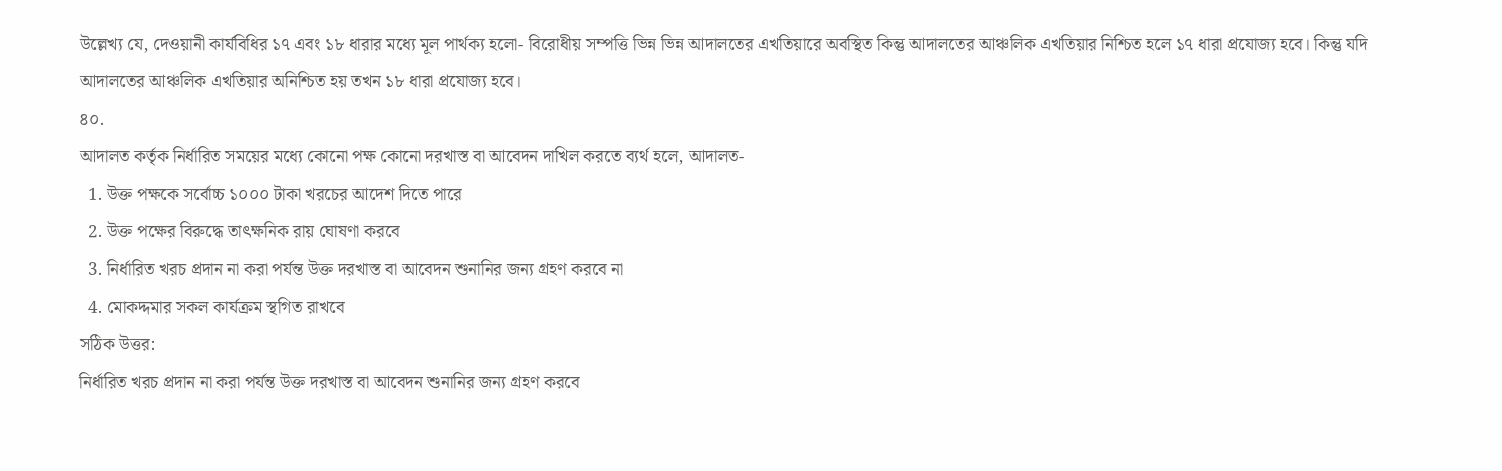উল্লেখ্য যে, দেওয়ানী কার্যবিধির ১৭ এবং ১৮ ধারার মধ্যে মূল পার্থক্য হলো- বিরোধীয় সম্পত্তি ভিন্ন ভিন্ন আদালতের এখতিয়ারে অবস্থিত কিন্তু আদালতের আঞ্চলিক এখতিয়ার নিশ্চিত হলে ১৭ ধারা প্রযোজ্য হবে। কিন্তু যদি আদালতের আঞ্চলিক এখতিয়ার অনিশ্চিত হয় তখন ১৮ ধারা প্রযোজ্য হবে।
৪০.
আদালত কর্তৃক নির্ধারিত সময়ের মধ্যে কোনো পক্ষ কোনো দরখাস্ত বা আবেদন দাখিল করতে ব্যর্থ হলে, আদালত-
  1. উক্ত পক্ষকে সর্বোচ্চ ১০০০ টাকা খরচের আদেশ দিতে পারে
  2. উক্ত পক্ষের বিরুদ্ধে তাৎক্ষনিক রায় ঘোষণা করবে
  3. নির্ধারিত খরচ প্রদান না করা পর্যন্ত উক্ত দরখাস্ত বা আবেদন শুনানির জন্য গ্রহণ করবে না
  4. মোকদ্দমার সকল কার্যক্রম স্থগিত রাখবে
সঠিক উত্তর:
নির্ধারিত খরচ প্রদান না করা পর্যন্ত উক্ত দরখাস্ত বা আবেদন শুনানির জন্য গ্রহণ করবে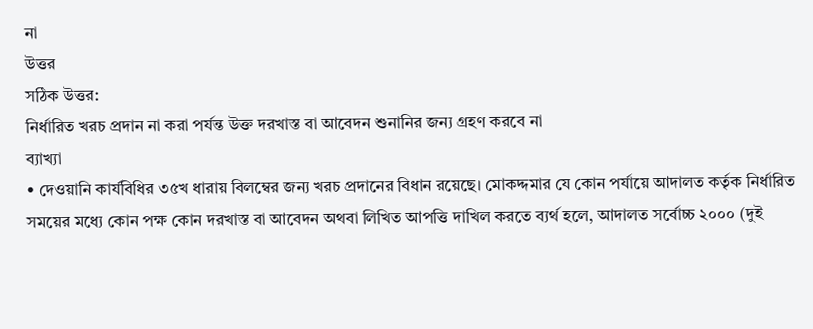না
উত্তর
সঠিক উত্তর:
নির্ধারিত খরচ প্রদান না করা পর্যন্ত উক্ত দরখাস্ত বা আবেদন শুনানির জন্য গ্রহণ করবে না
ব্যাখ্যা
• দেওয়ানি কার্যবিধির ৩৫খ ধারায় বিলম্বের জন্য খরচ প্রদানের বিধান রয়েছে। মোকদ্দমার যে কোন পর্যায়ে আদালত কর্তৃক নির্ধারিত সময়ের মধ্যে কোন পক্ষ কোন দরখাস্ত বা আবেদন অথবা লিখিত আপত্তি দাখিল করতে ব্যর্থ হলে, আদালত সর্বোচ্চ ২০০০ (দুই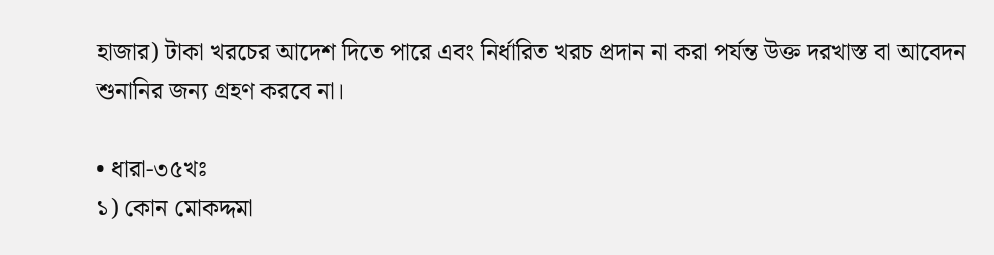হাজার) টাকা খরচের আদেশ দিতে পারে এবং নির্ধারিত খরচ প্রদান না করা পর্যন্ত উক্ত দরখাস্ত বা আবেদন শুনানির জন্য গ্রহণ করবে না।

• ধারা-৩৫খঃ
১) কোন মোকদ্দমা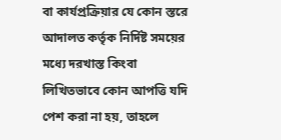বা কার্যপ্রক্রিয়ার যে কোন স্তরে আদালত কর্তৃক নির্দিষ্ট সময়ের মধ্যে দরখাস্ত কিংবা লিখিতভাবে কোন আপত্তি যদি পেশ করা না হয়, তাহলে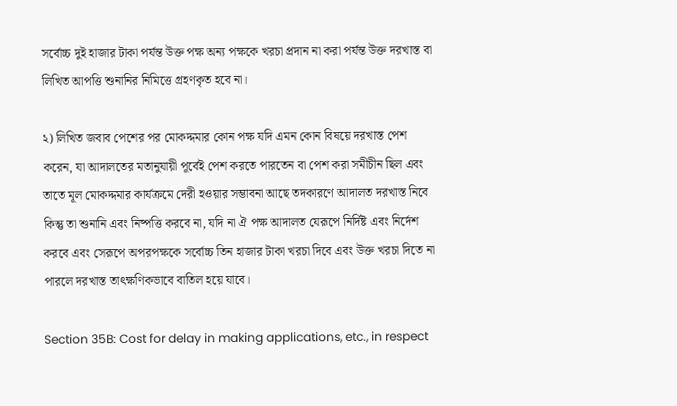সর্বোচ্চ দুই হাজার টাকা পর্যন্ত উক্ত পক্ষ অন্য পক্ষকে খরচা প্রদান না করা পর্যন্ত উক্ত দরখাস্ত বা লিখিত আপত্তি শুনানির নিমিত্তে গ্রহণকৃত হবে না।

২) লিখিত জবাব পেশের পর মোকদ্দমার কোন পক্ষ যদি এমন কোন বিষয়ে দরখাস্ত পেশ করেন, যা আদালতের মতানুযায়ী পূর্বেই পেশ করতে পারতেন বা পেশ করা সমীচীন ছিল এবং তাতে মূল মোকদ্দমার কার্যক্রমে দেরী হওয়ার সম্ভাবনা আছে তদকারণে আদালত দরখাস্ত নিবে কিন্তু তা শুনানি এবং নিষ্পত্তি করবে না, যদি না ঐ পক্ষ আদালত যেরূপে নির্দিষ্ট এবং নির্দেশ করবে এবং সেরূপে অপরপক্ষকে সর্বোচ্চ তিন হাজার টাকা খরচা দিবে এবং উক্ত খরচা দিতে না পারলে দরখাস্ত তাৎক্ষণিকভাবে বাতিল হয়ে যাবে।

Section 35B: Cost for delay in making applications, etc., in respect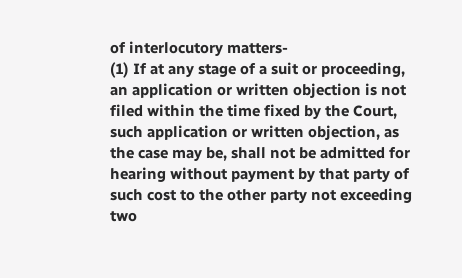of interlocutory matters-
(1) If at any stage of a suit or proceeding, an application or written objection is not filed within the time fixed by the Court, such application or written objection, as the case may be, shall not be admitted for hearing without payment by that party of such cost to the other party not exceeding two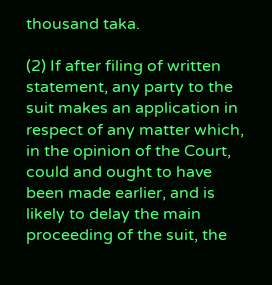thousand taka.

(2) If after filing of written statement, any party to the suit makes an application in respect of any matter which, in the opinion of the Court, could and ought to have been made earlier, and is likely to delay the main proceeding of the suit, the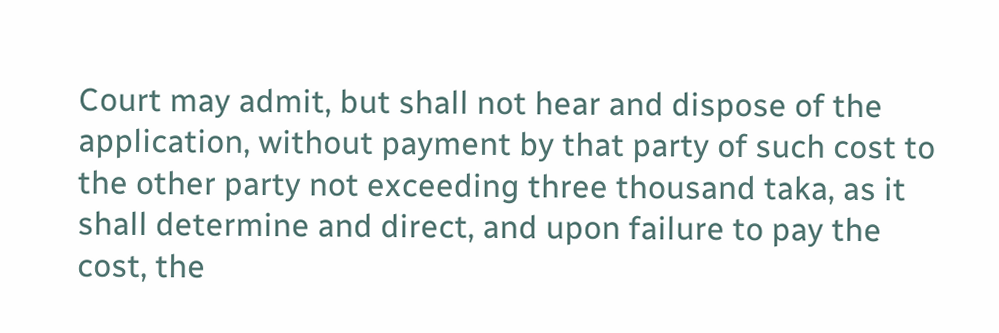Court may admit, but shall not hear and dispose of the application, without payment by that party of such cost to the other party not exceeding three thousand taka, as it shall determine and direct, and upon failure to pay the cost, the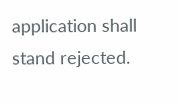application shall stand rejected.